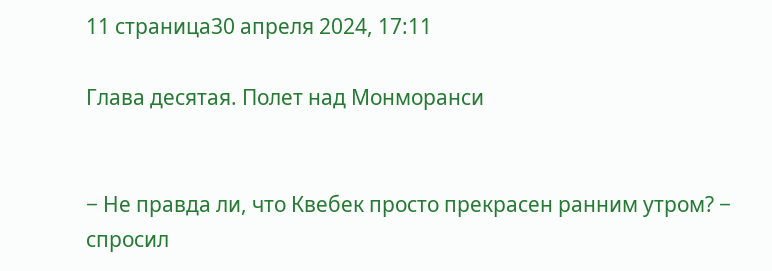11 страница30 апреля 2024, 17:11

Глава десятая. Полет над Монморанси


− Не правда ли, что Квебек просто прекрасен ранним утром? − спросил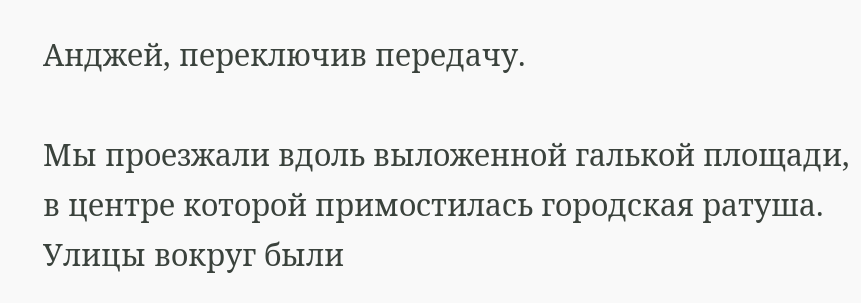Анджей, переключив передачу.

Мы проезжали вдоль выложенной галькой площади, в центре которой примостилась городская ратуша. Улицы вокруг были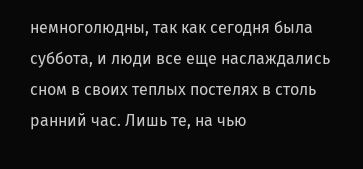немноголюдны, так как сегодня была суббота, и люди все еще наслаждались сном в своих теплых постелях в столь ранний час. Лишь те, на чью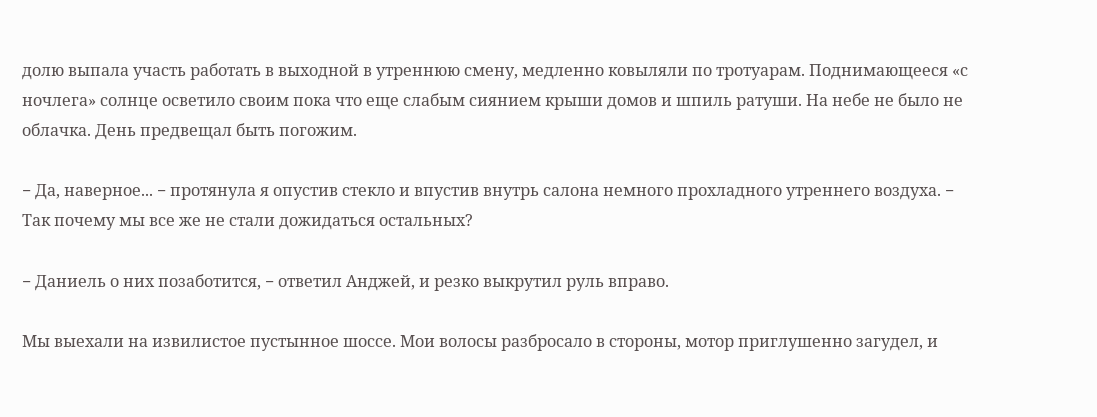долю выпала участь работать в выходной в утреннюю смену, медленно ковыляли по тротуарам. Поднимающееся «с ночлега» солнце осветило своим пока что еще слабым сиянием крыши домов и шпиль ратуши. На небе не было не облачка. День предвещал быть погожим.

− Да, наверное... − протянула я опустив стекло и впустив внутрь салона немного прохладного утреннего воздуха. − Так почему мы все же не стали дожидаться остальных?

− Даниель о них позаботится, − ответил Анджей, и резко выкрутил руль вправо.

Мы выехали на извилистое пустынное шоссе. Мои волосы разбросало в стороны, мотор приглушенно загудел, и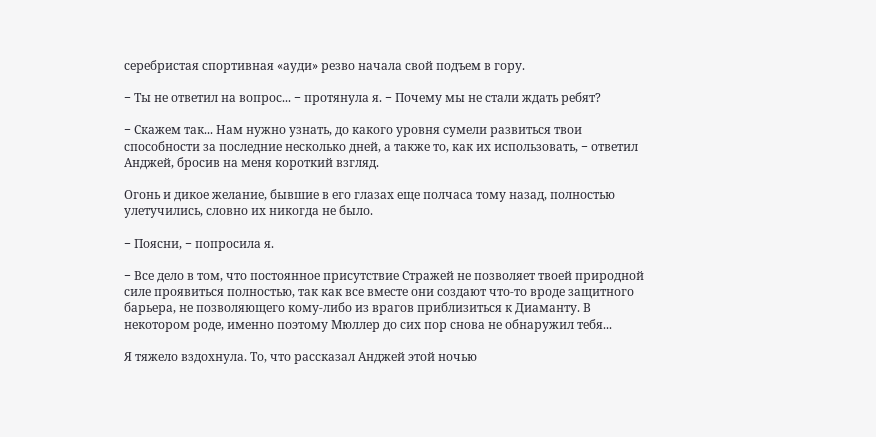серебристая спортивная «ауди» резво начала свой подъем в гору.

− Ты не ответил на вопрос... − протянула я. − Почему мы не стали ждать ребят?

− Скажем так... Нам нужно узнать, до какого уровня сумели развиться твои способности за последние несколько дней, а также то, как их использовать, − ответил Анджей, бросив на меня короткий взгляд.

Огонь и дикое желание, бывшие в его глазах еще полчаса тому назад, полностью улетучились, словно их никогда не было.

− Поясни, − попросила я.

− Все дело в том, что постоянное присутствие Стражей не позволяет твоей природной силе проявиться полностью, так как все вместе они создают что-то вроде защитного барьера, не позволяющего кому-либо из врагов приблизиться к Диаманту. В некотором роде, именно поэтому Мюллер до сих пор снова не обнаружил тебя...

Я тяжело вздохнула. То, что рассказал Анджей этой ночью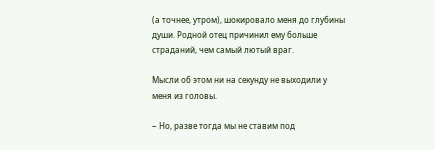(а точнее, утром), шокировало меня до глубины души. Родной отец причинил ему больше страданий, чем самый лютый враг.

Мысли об этом ни на секунду не выходили у меня из головы.

− Но, разве тогда мы не ставим под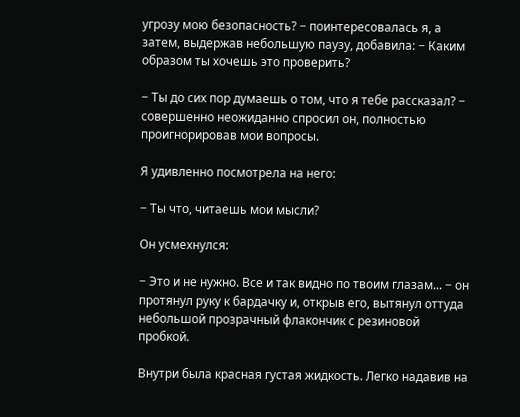угрозу мою безопасность? − поинтересовалась я, а затем, выдержав небольшую паузу, добавила: − Каким образом ты хочешь это проверить?

− Ты до сих пор думаешь о том, что я тебе рассказал? − совершенно неожиданно спросил он, полностью проигнорировав мои вопросы.

Я удивленно посмотрела на него:

− Ты что, читаешь мои мысли?

Он усмехнулся:

− Это и не нужно. Все и так видно по твоим глазам... − он протянул руку к бардачку и, открыв его, вытянул оттуда небольшой прозрачный флакончик с резиновой пробкой.

Внутри была красная густая жидкость. Легко надавив на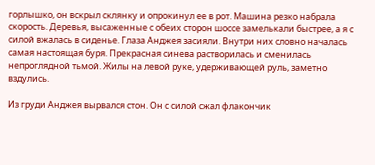горлышко, он вскрыл склянку и опрокинул ее в рот. Машина резко набрала скорость. Деревья, высаженные с обеих сторон шоссе замелькали быстрее, а я с силой вжалась в сиденье. Глаза Анджея засияли. Внутри них словно началась самая настоящая буря. Прекрасная синева растворилась и сменилась непроглядной тьмой. Жилы на левой руке, удерживающей руль, заметно вздулись.

Из груди Анджея вырвался стон. Он с силой сжал флакончик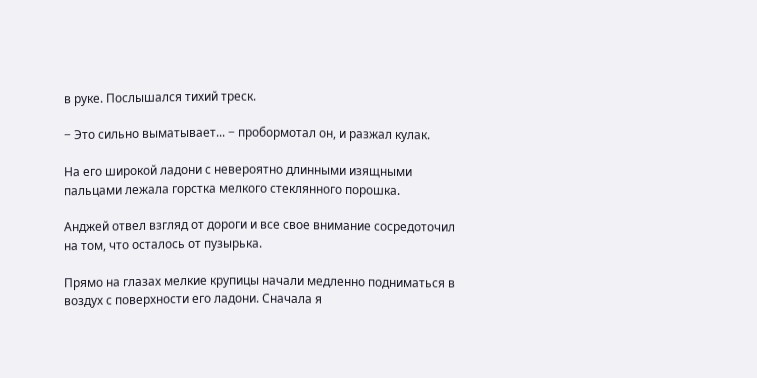в руке. Послышался тихий треск.

− Это сильно выматывает... − пробормотал он, и разжал кулак.

На его широкой ладони с невероятно длинными изящными пальцами лежала горстка мелкого стеклянного порошка.

Анджей отвел взгляд от дороги и все свое внимание сосредоточил на том, что осталось от пузырька.

Прямо на глазах мелкие крупицы начали медленно подниматься в воздух с поверхности его ладони. Сначала я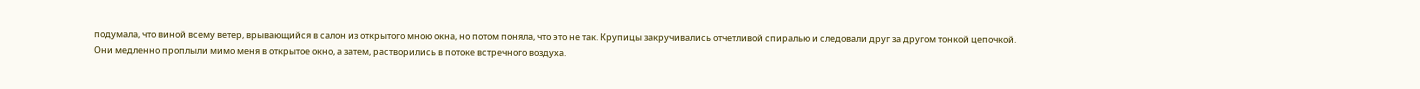подумала, что виной всему ветер, врывающийся в салон из открытого мною окна, но потом поняла, что это не так. Крупицы закручивались отчетливой спиралью и следовали друг за другом тонкой цепочкой. Они медленно проплыли мимо меня в открытое окно, а затем, растворились в потоке встречного воздуха.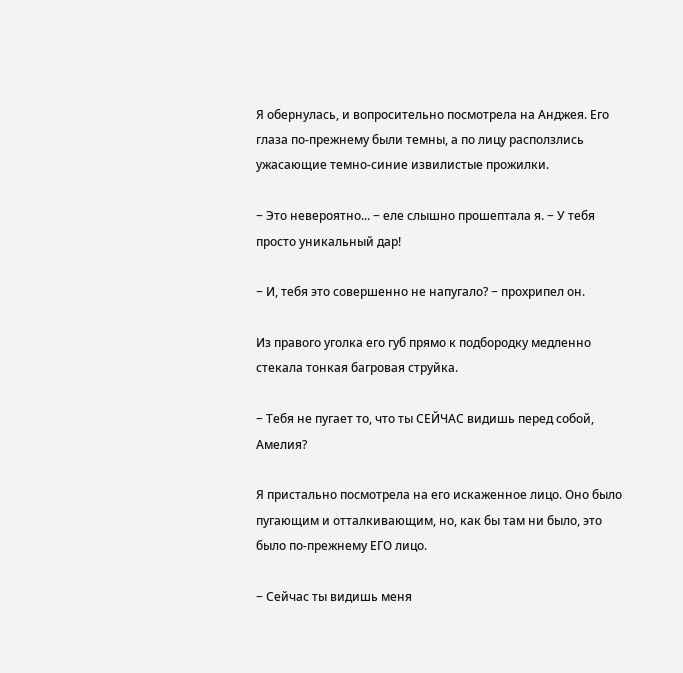Я обернулась, и вопросительно посмотрела на Анджея. Его глаза по-прежнему были темны, а по лицу расползлись ужасающие темно-синие извилистые прожилки.

− Это невероятно... − еле слышно прошептала я. − У тебя просто уникальный дар!

− И, тебя это совершенно не напугало? − прохрипел он.

Из правого уголка его губ прямо к подбородку медленно стекала тонкая багровая струйка.

− Тебя не пугает то, что ты СЕЙЧАС видишь перед собой, Амелия?

Я пристально посмотрела на его искаженное лицо. Оно было пугающим и отталкивающим, но, как бы там ни было, это было по-прежнему ЕГО лицо.

− Сейчас ты видишь меня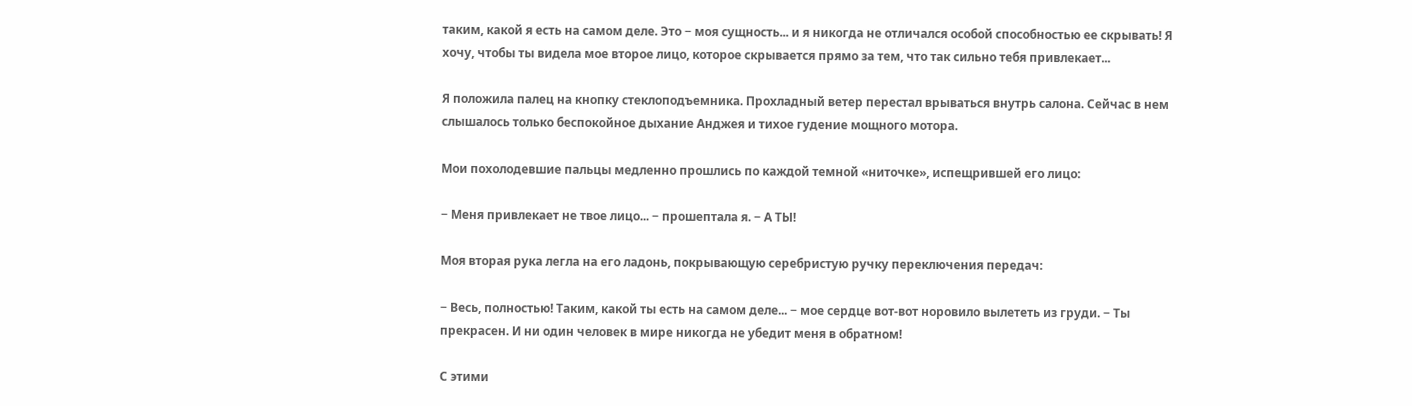таким, какой я есть на самом деле. Это − моя сущность... и я никогда не отличался особой способностью ее скрывать! Я хочу, чтобы ты видела мое второе лицо, которое скрывается прямо за тем, что так сильно тебя привлекает...

Я положила палец на кнопку стеклоподъемника. Прохладный ветер перестал врываться внутрь салона. Сейчас в нем слышалось только беспокойное дыхание Анджея и тихое гудение мощного мотора.

Мои похолодевшие пальцы медленно прошлись по каждой темной «ниточке», испещрившей его лицо:

− Меня привлекает не твое лицо... − прошептала я. − А ТЫ!

Моя вторая рука легла на его ладонь, покрывающую серебристую ручку переключения передач:

− Весь, полностью! Таким, какой ты есть на самом деле... − мое сердце вот-вот норовило вылететь из груди. − Ты прекрасен. И ни один человек в мире никогда не убедит меня в обратном!

С этими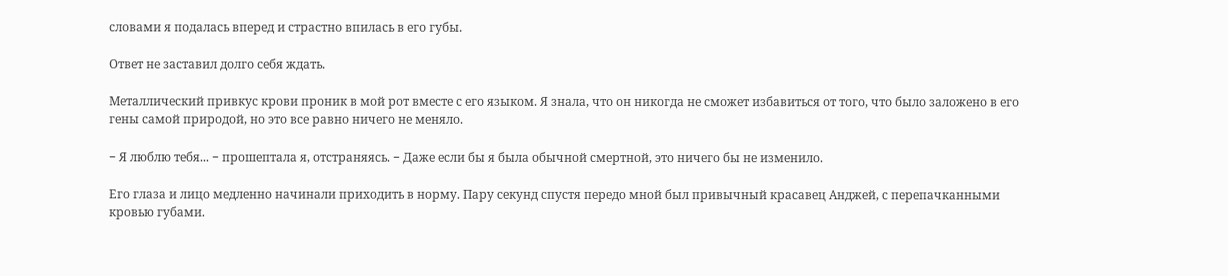словами я подалась вперед и страстно впилась в его губы.

Ответ не заставил долго себя ждать.

Металлический привкус крови проник в мой рот вместе с его языком. Я знала, что он никогда не сможет избавиться от того, что было заложено в его гены самой природой, но это все равно ничего не меняло.

− Я люблю тебя... − прошептала я, отстраняясь. − Даже если бы я была обычной смертной, это ничего бы не изменило.

Его глаза и лицо медленно начинали приходить в норму. Пару секунд спустя передо мной был привычный красавец Анджей, с перепачканными кровью губами.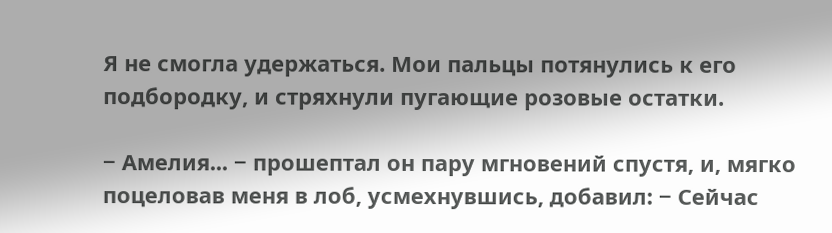Я не смогла удержаться. Мои пальцы потянулись к его подбородку, и стряхнули пугающие розовые остатки.

− Амелия... − прошептал он пару мгновений спустя, и, мягко поцеловав меня в лоб, усмехнувшись, добавил: − Сейчас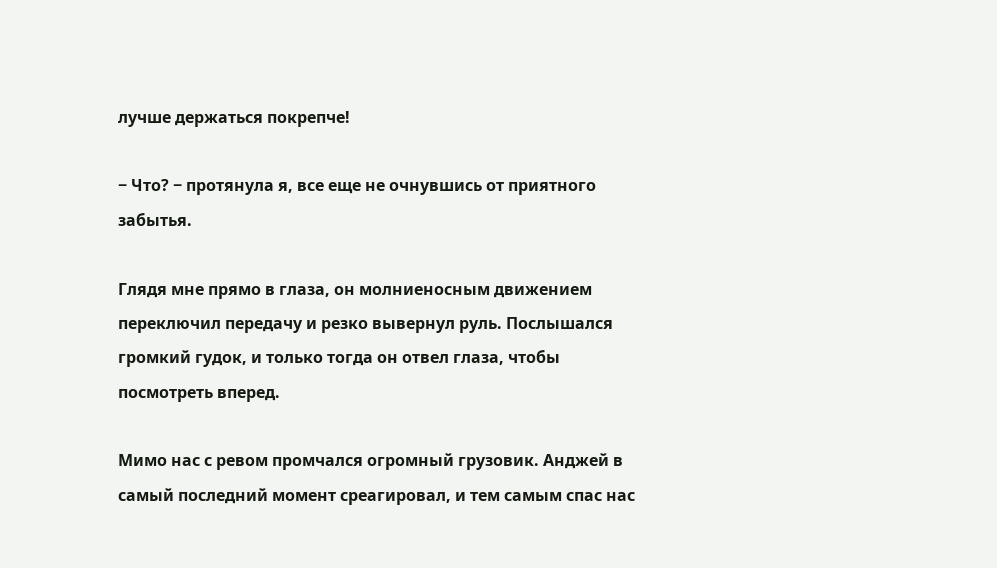лучше держаться покрепче!

− Что? − протянула я, все еще не очнувшись от приятного забытья.

Глядя мне прямо в глаза, он молниеносным движением переключил передачу и резко вывернул руль. Послышался громкий гудок, и только тогда он отвел глаза, чтобы посмотреть вперед.

Мимо нас с ревом промчался огромный грузовик. Анджей в самый последний момент среагировал, и тем самым спас нас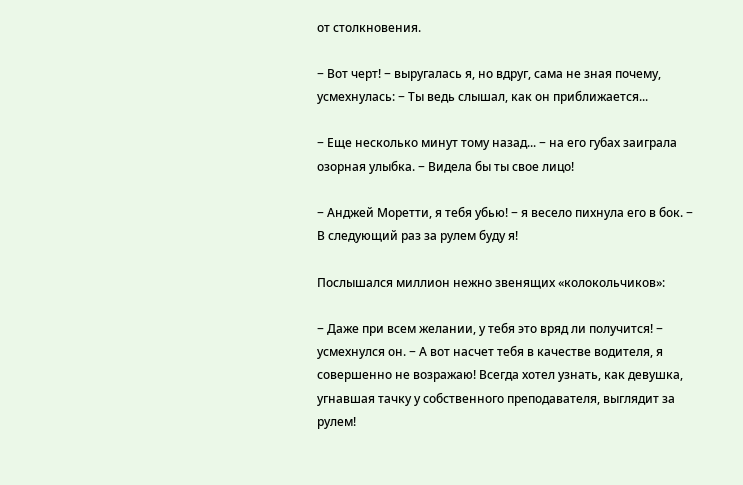от столкновения.

− Вот черт! − выругалась я, но вдруг, сама не зная почему, усмехнулась: − Ты ведь слышал, как он приближается...

− Еще несколько минут тому назад... − на его губах заиграла озорная улыбка. − Видела бы ты свое лицо!

− Анджей Моретти, я тебя убью! − я весело пихнула его в бок. − В следующий раз за рулем буду я!

Послышался миллион нежно звенящих «колокольчиков»:

− Даже при всем желании, у тебя это вряд ли получится! − усмехнулся он. − А вот насчет тебя в качестве водителя, я совершенно не возражаю! Всегда хотел узнать, как девушка, угнавшая тачку у собственного преподавателя, выглядит за рулем!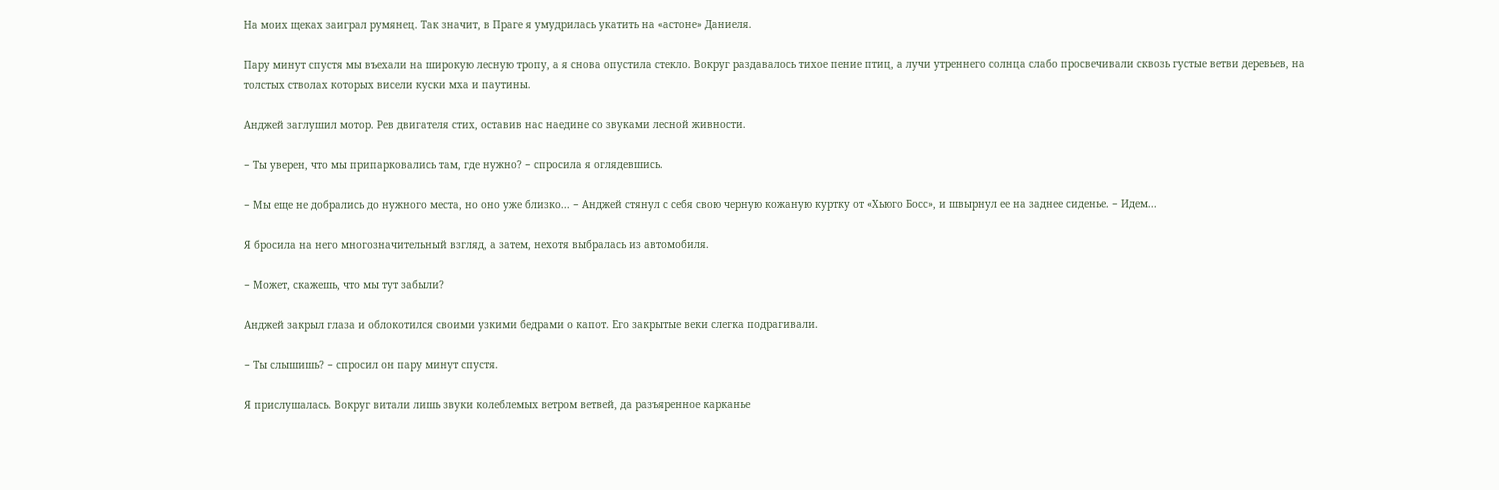На моих щеках заиграл румянец. Так значит, в Праге я умудрилась укатить на «астоне» Даниеля.

Пару минут спустя мы въехали на широкую лесную тропу, а я снова опустила стекло. Вокруг раздавалось тихое пение птиц, а лучи утреннего солнца слабо просвечивали сквозь густые ветви деревьев, на толстых стволах которых висели куски мха и паутины.

Анджей заглушил мотор. Рев двигателя стих, оставив нас наедине со звуками лесной живности.

− Ты уверен, что мы припарковались там, где нужно? − спросила я оглядевшись.

− Мы еще не добрались до нужного места, но оно уже близко... − Анджей стянул с себя свою черную кожаную куртку от «Хьюго Босс», и швырнул ее на заднее сиденье. − Идем...

Я бросила на него многозначительный взгляд, а затем, нехотя выбралась из автомобиля.

− Может, скажешь, что мы тут забыли?

Анджей закрыл глаза и облокотился своими узкими бедрами о капот. Его закрытые веки слегка подрагивали.

− Ты слышишь? − спросил он пару минут спустя.

Я прислушалась. Вокруг витали лишь звуки колеблемых ветром ветвей, да разъяренное карканье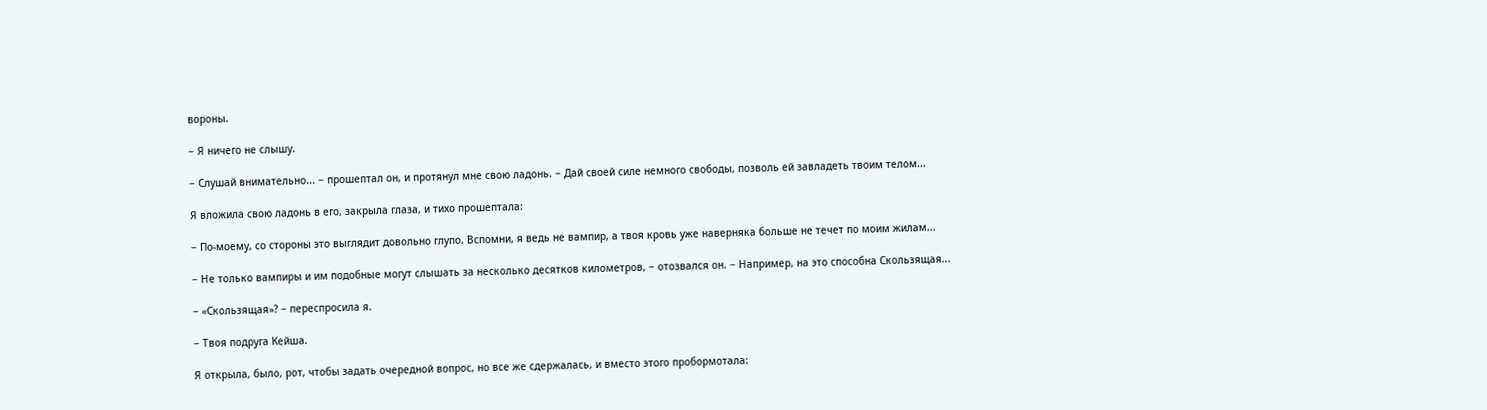вороны.

− Я ничего не слышу.

− Слушай внимательно... − прошептал он, и протянул мне свою ладонь. − Дай своей силе немного свободы, позволь ей завладеть твоим телом...

Я вложила свою ладонь в его, закрыла глаза, и тихо прошептала:

− По-моему, со стороны это выглядит довольно глупо. Вспомни, я ведь не вампир, а твоя кровь уже наверняка больше не течет по моим жилам...

− Не только вампиры и им подобные могут слышать за несколько десятков километров, − отозвался он. − Например, на это способна Скользящая...

− «Скользящая»? − переспросила я.

− Твоя подруга Кейша.

Я открыла, было, рот, чтобы задать очередной вопрос, но все же сдержалась, и вместо этого пробормотала: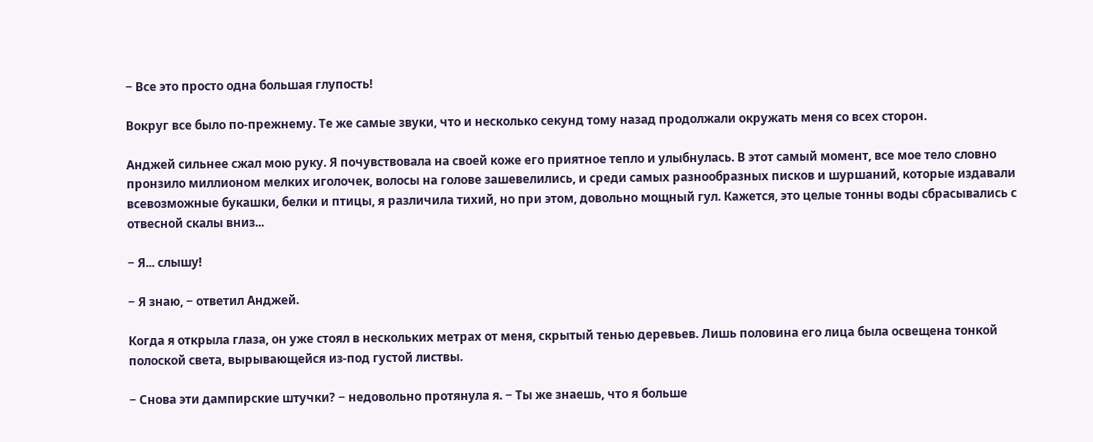− Все это просто одна большая глупость!

Вокруг все было по-прежнему. Те же самые звуки, что и несколько секунд тому назад продолжали окружать меня со всех сторон.

Анджей сильнее сжал мою руку. Я почувствовала на своей коже его приятное тепло и улыбнулась. В этот самый момент, все мое тело словно пронзило миллионом мелких иголочек, волосы на голове зашевелились, и среди самых разнообразных писков и шуршаний, которые издавали всевозможные букашки, белки и птицы, я различила тихий, но при этом, довольно мощный гул. Кажется, это целые тонны воды сбрасывались с отвесной скалы вниз...

− Я... слышу!

− Я знаю, − ответил Анджей.

Когда я открыла глаза, он уже стоял в нескольких метрах от меня, скрытый тенью деревьев. Лишь половина его лица была освещена тонкой полоской света, вырывающейся из-под густой листвы.

− Снова эти дампирские штучки? − недовольно протянула я. − Ты же знаешь, что я больше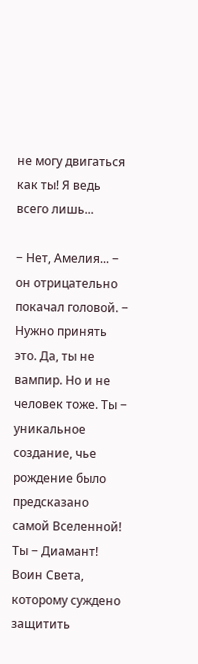не могу двигаться как ты! Я ведь всего лишь...

− Нет, Амелия... − он отрицательно покачал головой. − Нужно принять это. Да, ты не вампир. Но и не человек тоже. Ты − уникальное создание, чье рождение было предсказано самой Вселенной! Ты − Диамант! Воин Света, которому суждено защитить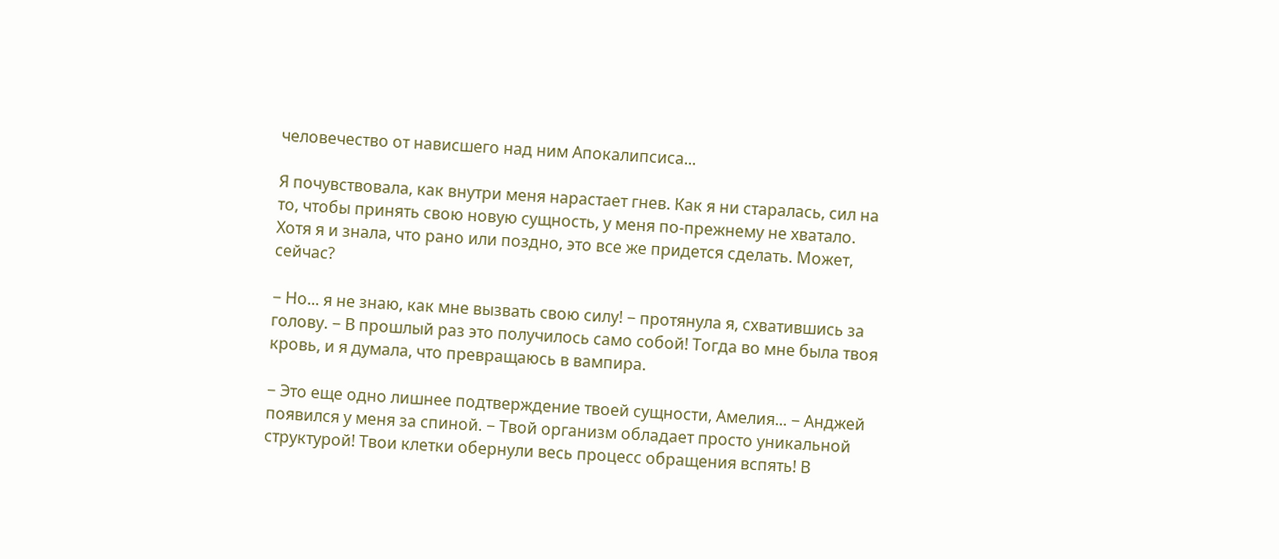человечество от нависшего над ним Апокалипсиса...

Я почувствовала, как внутри меня нарастает гнев. Как я ни старалась, сил на то, чтобы принять свою новую сущность, у меня по-прежнему не хватало. Хотя я и знала, что рано или поздно, это все же придется сделать. Может, сейчас?

− Но... я не знаю, как мне вызвать свою силу! − протянула я, схватившись за голову. − В прошлый раз это получилось само собой! Тогда во мне была твоя кровь, и я думала, что превращаюсь в вампира.

− Это еще одно лишнее подтверждение твоей сущности, Амелия... − Анджей появился у меня за спиной. − Твой организм обладает просто уникальной структурой! Твои клетки обернули весь процесс обращения вспять! В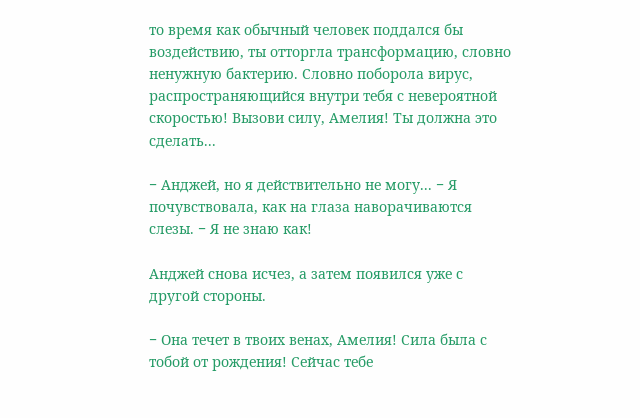то время как обычный человек поддался бы воздействию, ты отторгла трансформацию, словно ненужную бактерию. Словно поборола вирус, распространяющийся внутри тебя с невероятной скоростью! Вызови силу, Амелия! Ты должна это сделать...

− Анджей, но я действительно не могу... − Я почувствовала, как на глаза наворачиваются слезы. − Я не знаю как!

Анджей снова исчез, а затем появился уже с другой стороны.

− Она течет в твоих венах, Амелия! Сила была с тобой от рождения! Сейчас тебе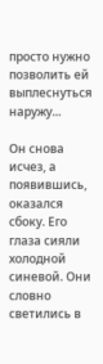просто нужно позволить ей выплеснуться наружу...

Он снова исчез, а появившись, оказался сбоку. Его глаза сияли холодной синевой. Они словно светились в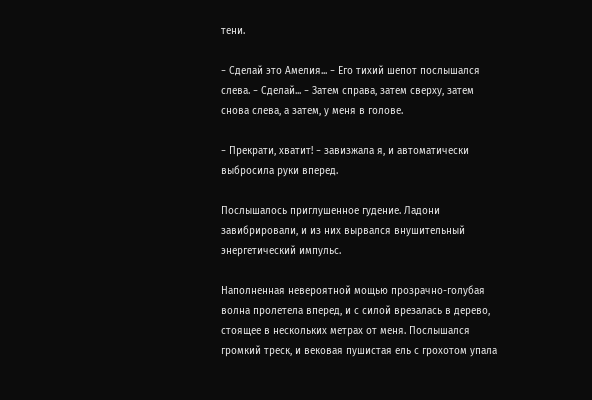тени.

− Сделай это Амелия... − Его тихий шепот послышался слева. − Сделай... − Затем справа, затем сверху, затем снова слева, а затем, у меня в голове.

− Прекрати, хватит! − завизжала я, и автоматически выбросила руки вперед.

Послышалось приглушенное гудение. Ладони завибрировали, и из них вырвался внушительный энергетический импульс.

Наполненная невероятной мощью прозрачно-голубая волна пролетела вперед, и с силой врезалась в дерево, стоящее в нескольких метрах от меня. Послышался громкий треск, и вековая пушистая ель с грохотом упала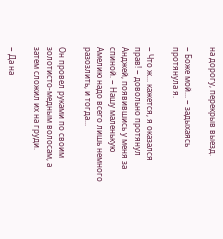на дорогу, перекрыв выезд.

− Боже мой... − задыхаясь протянула я.

− Что ж... кажется, я оказался прав! − довольно протянул Анджей, появившись у меня за спиной. − Нашу маленькую Амелию надо всего лишь немного разозлить, и тогда...

Он провел руками по своим золотисто-медным волосам, а затем сложил их на груди.

− Да на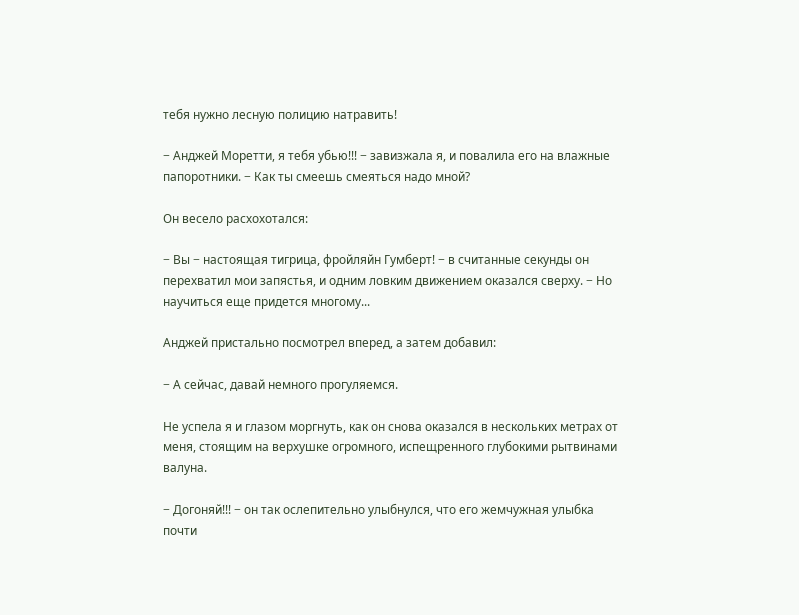тебя нужно лесную полицию натравить!

− Анджей Моретти, я тебя убью!!! − завизжала я, и повалила его на влажные папоротники. − Как ты смеешь смеяться надо мной?

Он весело расхохотался:

− Вы − настоящая тигрица, фройляйн Гумберт! − в считанные секунды он перехватил мои запястья, и одним ловким движением оказался сверху. − Но научиться еще придется многому...

Анджей пристально посмотрел вперед, а затем добавил:

− А сейчас, давай немного прогуляемся.

Не успела я и глазом моргнуть, как он снова оказался в нескольких метрах от меня, стоящим на верхушке огромного, испещренного глубокими рытвинами валуна.

− Догоняй!!! − он так ослепительно улыбнулся, что его жемчужная улыбка почти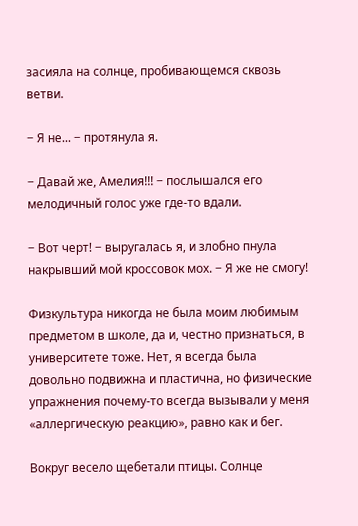засияла на солнце, пробивающемся сквозь ветви.

− Я не... − протянула я.

− Давай же, Амелия!!! − послышался его мелодичный голос уже где-то вдали.

− Вот черт! − выругалась я, и злобно пнула накрывший мой кроссовок мох. − Я же не смогу!

Физкультура никогда не была моим любимым предметом в школе, да и, честно признаться, в университете тоже. Нет, я всегда была довольно подвижна и пластична, но физические упражнения почему-то всегда вызывали у меня «аллергическую реакцию», равно как и бег.

Вокруг весело щебетали птицы. Солнце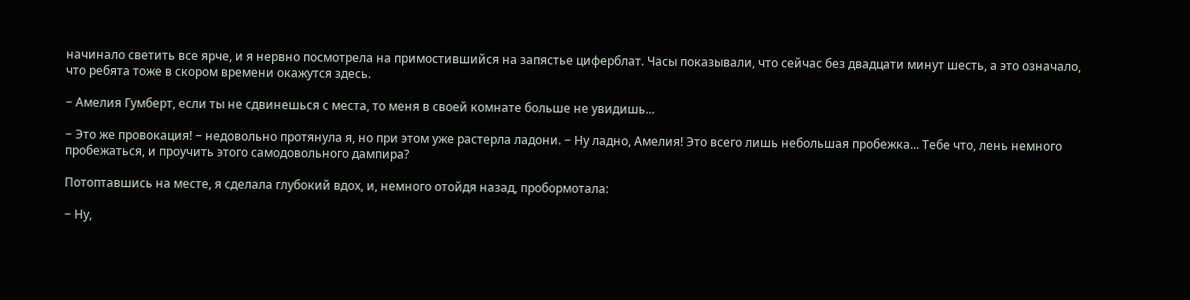начинало светить все ярче, и я нервно посмотрела на примостившийся на запястье циферблат. Часы показывали, что сейчас без двадцати минут шесть, а это означало, что ребята тоже в скором времени окажутся здесь.

− Амелия Гумберт, если ты не сдвинешься с места, то меня в своей комнате больше не увидишь...

− Это же провокация! − недовольно протянула я, но при этом уже растерла ладони. − Ну ладно, Амелия! Это всего лишь небольшая пробежка... Тебе что, лень немного пробежаться, и проучить этого самодовольного дампира?

Потоптавшись на месте, я сделала глубокий вдох, и, немного отойдя назад, пробормотала:

− Ну,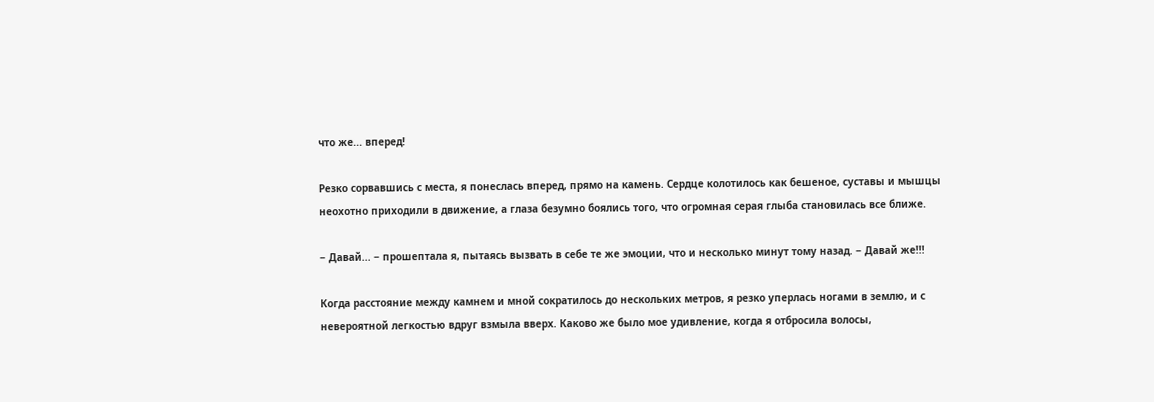что же... вперед!

Резко сорвавшись с места, я понеслась вперед, прямо на камень. Сердце колотилось как бешеное, суставы и мышцы неохотно приходили в движение, а глаза безумно боялись того, что огромная серая глыба становилась все ближе.

− Давай... − прошептала я, пытаясь вызвать в себе те же эмоции, что и несколько минут тому назад. − Давай же!!!

Когда расстояние между камнем и мной сократилось до нескольких метров, я резко уперлась ногами в землю, и с невероятной легкостью вдруг взмыла вверх. Каково же было мое удивление, когда я отбросила волосы,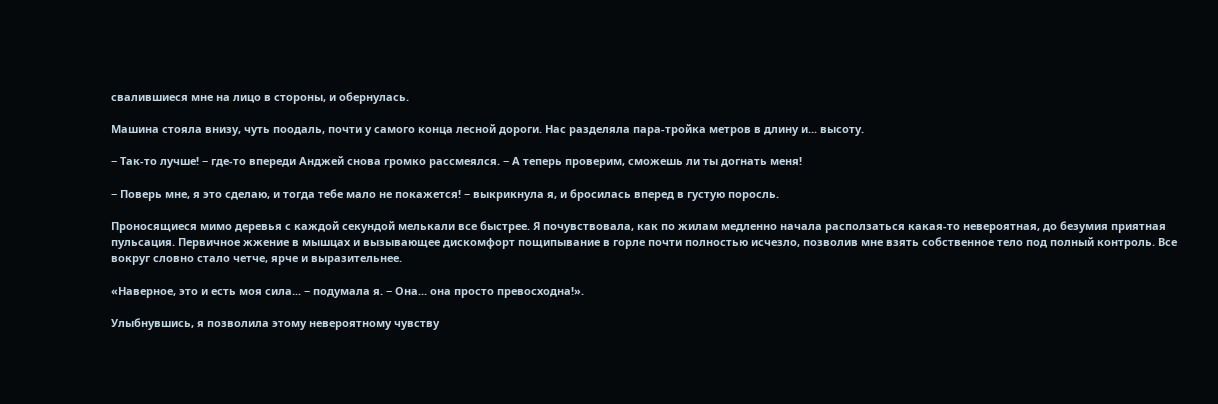свалившиеся мне на лицо в стороны, и обернулась.

Машина стояла внизу, чуть поодаль, почти у самого конца лесной дороги. Нас разделяла пара-тройка метров в длину и... высоту.

− Так-то лучше! − где-то впереди Анджей снова громко рассмеялся. − А теперь проверим, сможешь ли ты догнать меня!

− Поверь мне, я это сделаю, и тогда тебе мало не покажется! − выкрикнула я, и бросилась вперед в густую поросль.

Проносящиеся мимо деревья с каждой секундой мелькали все быстрее. Я почувствовала, как по жилам медленно начала расползаться какая-то невероятная, до безумия приятная пульсация. Первичное жжение в мышцах и вызывающее дискомфорт пощипывание в горле почти полностью исчезло, позволив мне взять собственное тело под полный контроль. Все вокруг словно стало четче, ярче и выразительнее.

«Наверное, это и есть моя сила... − подумала я. − Она... она просто превосходна!».

Улыбнувшись, я позволила этому невероятному чувству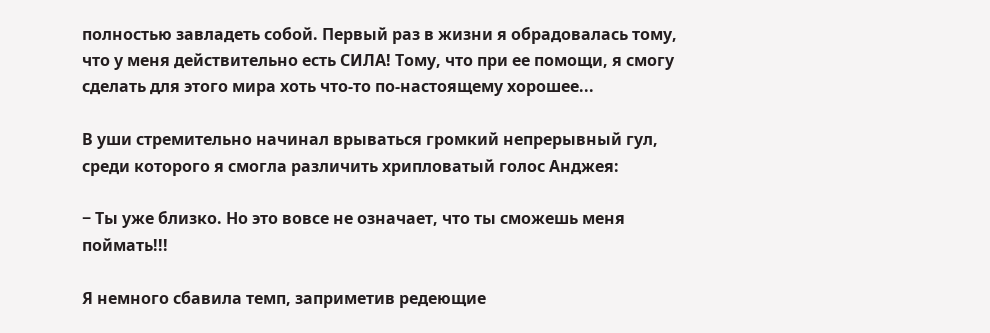полностью завладеть собой. Первый раз в жизни я обрадовалась тому, что у меня действительно есть СИЛА! Тому, что при ее помощи, я смогу сделать для этого мира хоть что-то по-настоящему хорошее...

В уши стремительно начинал врываться громкий непрерывный гул, среди которого я смогла различить хрипловатый голос Анджея:

− Ты уже близко. Но это вовсе не означает, что ты сможешь меня поймать!!!

Я немного сбавила темп, заприметив редеющие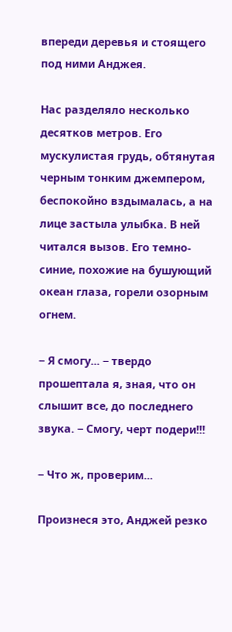впереди деревья и стоящего под ними Анджея.

Нас разделяло несколько десятков метров. Его мускулистая грудь, обтянутая черным тонким джемпером, беспокойно вздымалась, а на лице застыла улыбка. В ней читался вызов. Его темно-синие, похожие на бушующий океан глаза, горели озорным огнем.

− Я смогу... − твердо прошептала я, зная, что он слышит все, до последнего звука. − Смогу, черт подери!!!

− Что ж, проверим...

Произнеся это, Анджей резко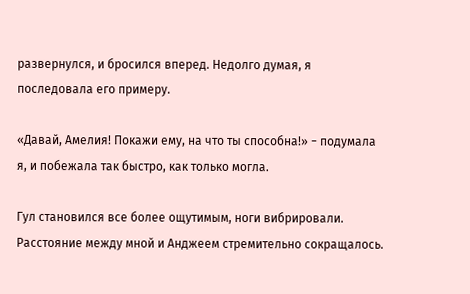развернулся, и бросился вперед. Недолго думая, я последовала его примеру.

«Давай, Амелия! Покажи ему, на что ты способна!» − подумала я, и побежала так быстро, как только могла.

Гул становился все более ощутимым, ноги вибрировали. Расстояние между мной и Анджеем стремительно сокращалось.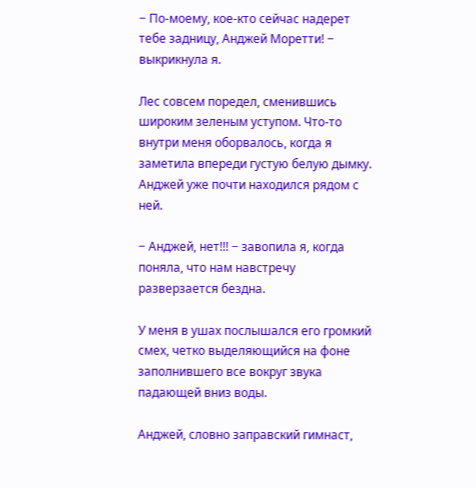− По-моему, кое-кто сейчас надерет тебе задницу, Анджей Моретти! − выкрикнула я.

Лес совсем поредел, сменившись широким зеленым уступом. Что-то внутри меня оборвалось, когда я заметила впереди густую белую дымку. Анджей уже почти находился рядом с ней.

− Анджей, нет!!! − завопила я, когда поняла, что нам навстречу разверзается бездна.

У меня в ушах послышался его громкий смех, четко выделяющийся на фоне заполнившего все вокруг звука падающей вниз воды.

Анджей, словно заправский гимнаст,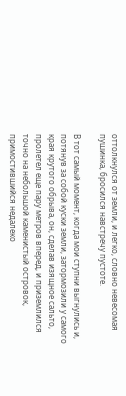оттолкнулся от земли, и легко, словно невесомая пушинка, бросился навстречу пустоте.

В тот самый момент, когда мои ступни выгнулись и, потянув за собой куски земли, затормозили у самого края крутого обрыва, он, сделав изящное сальто, пролетел еще пару метров вперед, и приземлился точно на небольшой каменистый островок, примостившийся недалеко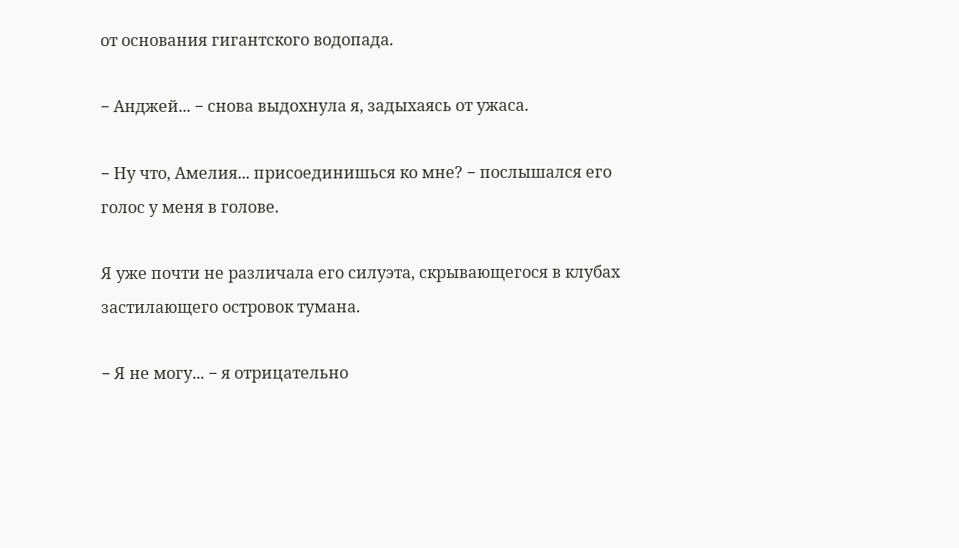от основания гигантского водопада.

− Анджей... − снова выдохнула я, задыхаясь от ужаса.

− Ну что, Амелия... присоединишься ко мне? − послышался его голос у меня в голове.

Я уже почти не различала его силуэта, скрывающегося в клубах застилающего островок тумана.

− Я не могу... − я отрицательно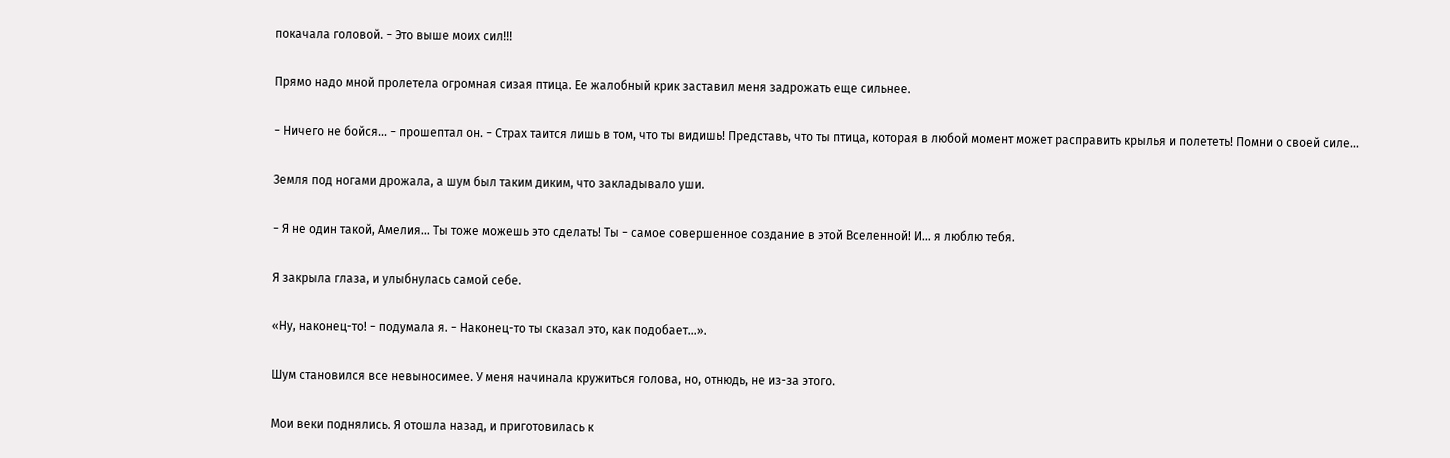покачала головой. − Это выше моих сил!!!

Прямо надо мной пролетела огромная сизая птица. Ее жалобный крик заставил меня задрожать еще сильнее.

− Ничего не бойся... − прошептал он. − Страх таится лишь в том, что ты видишь! Представь, что ты птица, которая в любой момент может расправить крылья и полететь! Помни о своей силе...

Земля под ногами дрожала, а шум был таким диким, что закладывало уши.

− Я не один такой, Амелия... Ты тоже можешь это сделать! Ты − самое совершенное создание в этой Вселенной! И... я люблю тебя.

Я закрыла глаза, и улыбнулась самой себе.

«Ну, наконец-то! − подумала я. − Наконец-то ты сказал это, как подобает...».

Шум становился все невыносимее. У меня начинала кружиться голова, но, отнюдь, не из-за этого.

Мои веки поднялись. Я отошла назад, и приготовилась к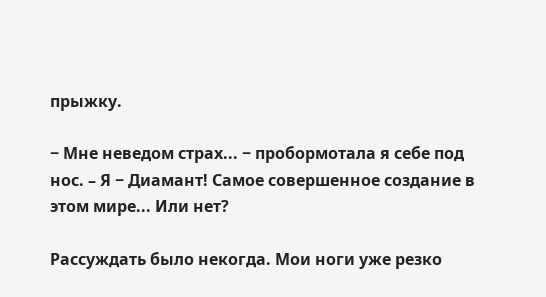прыжку.

− Мне неведом страх... − пробормотала я себе под нос. – Я − Диамант! Самое совершенное создание в этом мире... Или нет?

Рассуждать было некогда. Мои ноги уже резко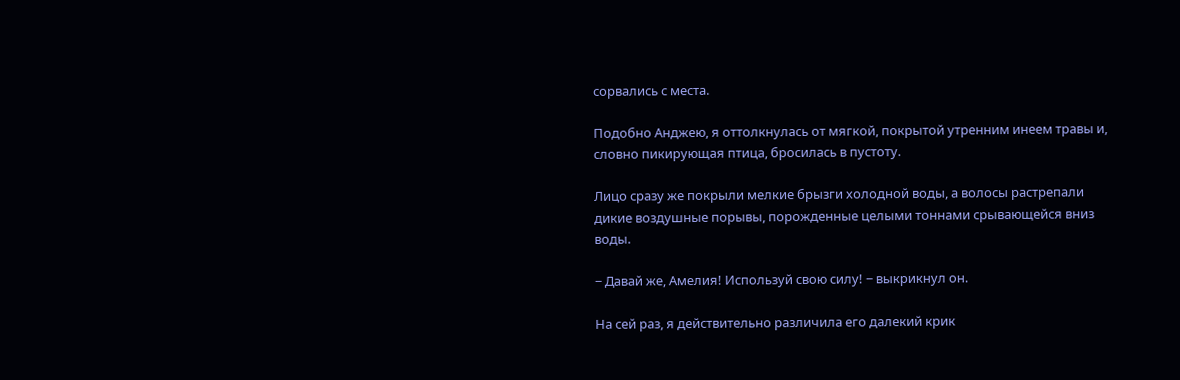сорвались с места.

Подобно Анджею, я оттолкнулась от мягкой, покрытой утренним инеем травы и, словно пикирующая птица, бросилась в пустоту.

Лицо сразу же покрыли мелкие брызги холодной воды, а волосы растрепали дикие воздушные порывы, порожденные целыми тоннами срывающейся вниз воды.

− Давай же, Амелия! Используй свою силу! − выкрикнул он.

На сей раз, я действительно различила его далекий крик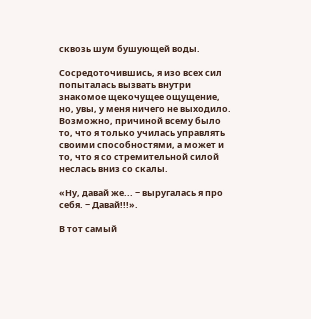сквозь шум бушующей воды.

Сосредоточившись, я изо всех сил попыталась вызвать внутри знакомое щекочущее ощущение, но, увы, у меня ничего не выходило. Возможно, причиной всему было то, что я только училась управлять своими способностями, а может и то, что я со стремительной силой неслась вниз со скалы.

«Ну, давай же... − выругалась я про себя. − Давай!!!».

В тот самый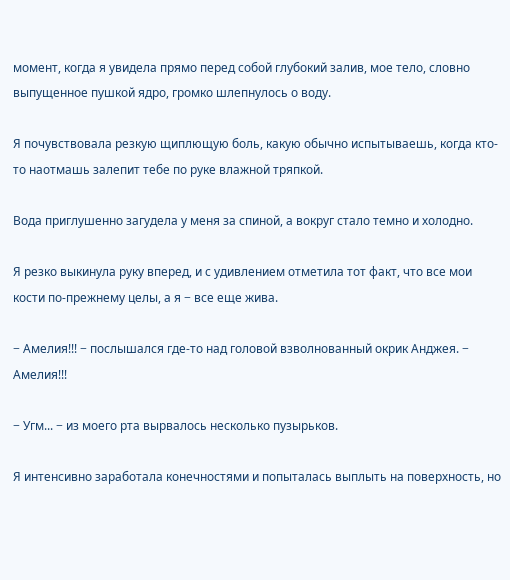момент, когда я увидела прямо перед собой глубокий залив, мое тело, словно выпущенное пушкой ядро, громко шлепнулось о воду.

Я почувствовала резкую щиплющую боль, какую обычно испытываешь, когда кто-то наотмашь залепит тебе по руке влажной тряпкой.

Вода приглушенно загудела у меня за спиной, а вокруг стало темно и холодно.

Я резко выкинула руку вперед, и с удивлением отметила тот факт, что все мои кости по-прежнему целы, а я − все еще жива.

− Амелия!!! − послышался где-то над головой взволнованный окрик Анджея. − Амелия!!!

− Угм... − из моего рта вырвалось несколько пузырьков.

Я интенсивно заработала конечностями и попыталась выплыть на поверхность, но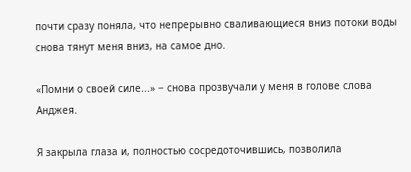почти сразу поняла, что непрерывно сваливающиеся вниз потоки воды снова тянут меня вниз, на самое дно.

«Помни о своей силе...» − снова прозвучали у меня в голове слова Анджея.

Я закрыла глаза и, полностью сосредоточившись, позволила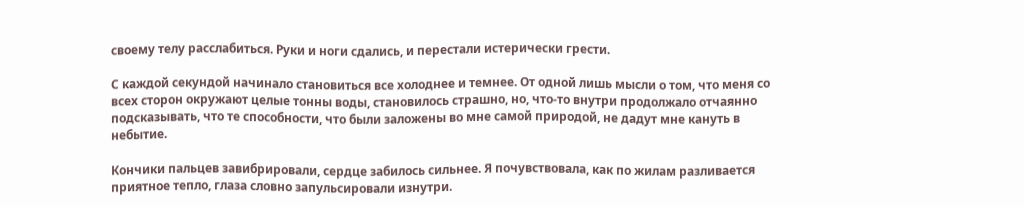своему телу расслабиться. Руки и ноги сдались, и перестали истерически грести.

С каждой секундой начинало становиться все холоднее и темнее. От одной лишь мысли о том, что меня со всех сторон окружают целые тонны воды, становилось страшно, но, что-то внутри продолжало отчаянно подсказывать, что те способности, что были заложены во мне самой природой, не дадут мне кануть в небытие.

Кончики пальцев завибрировали, сердце забилось сильнее. Я почувствовала, как по жилам разливается приятное тепло, глаза словно запульсировали изнутри.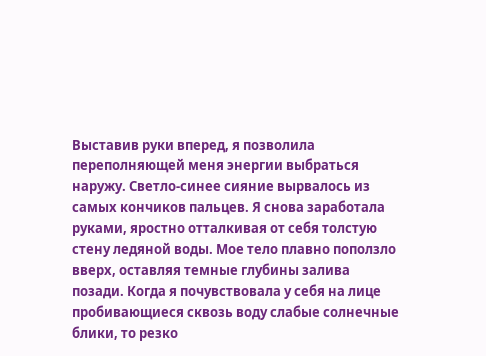Выставив руки вперед, я позволила переполняющей меня энергии выбраться наружу. Светло-синее сияние вырвалось из самых кончиков пальцев. Я снова заработала руками, яростно отталкивая от себя толстую стену ледяной воды. Мое тело плавно поползло вверх, оставляя темные глубины залива позади. Когда я почувствовала у себя на лице пробивающиеся сквозь воду слабые солнечные блики, то резко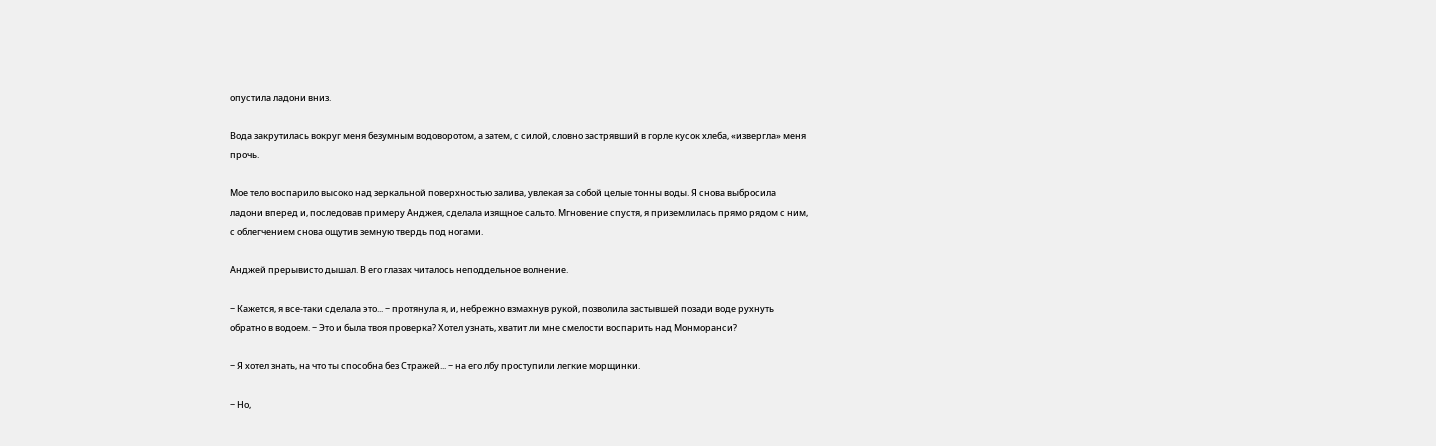опустила ладони вниз.

Вода закрутилась вокруг меня безумным водоворотом, а затем, с силой, словно застрявший в горле кусок хлеба, «извергла» меня прочь.

Мое тело воспарило высоко над зеркальной поверхностью залива, увлекая за собой целые тонны воды. Я снова выбросила ладони вперед и, последовав примеру Анджея, сделала изящное сальто. Мгновение спустя, я приземлилась прямо рядом с ним, с облегчением снова ощутив земную твердь под ногами.

Анджей прерывисто дышал. В его глазах читалось неподдельное волнение.

− Кажется, я все-таки сделала это... − протянула я, и, небрежно взмахнув рукой, позволила застывшей позади воде рухнуть обратно в водоем. − Это и была твоя проверка? Хотел узнать, хватит ли мне смелости воспарить над Монморанси?

− Я хотел знать, на что ты способна без Стражей... − на его лбу проступили легкие морщинки.

− Но,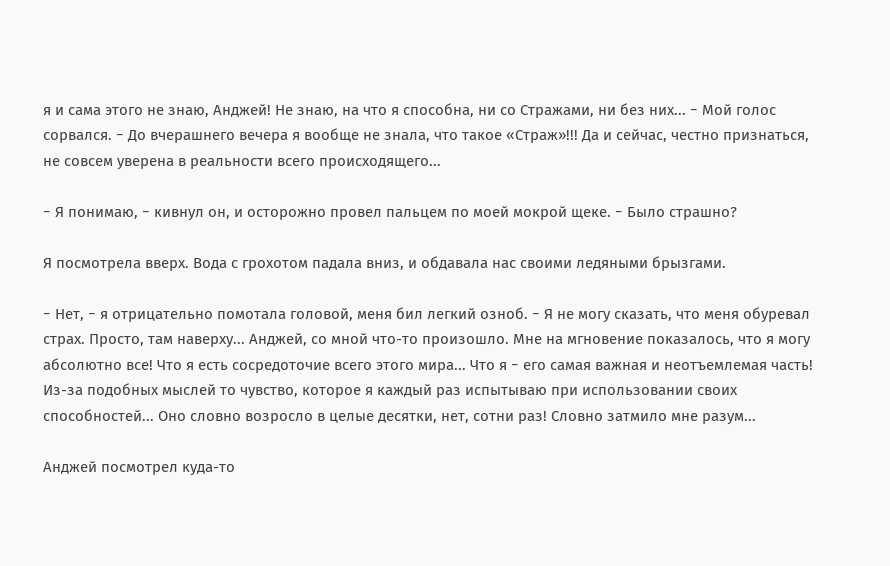я и сама этого не знаю, Анджей! Не знаю, на что я способна, ни со Стражами, ни без них... − Мой голос сорвался. − До вчерашнего вечера я вообще не знала, что такое «Страж»!!! Да и сейчас, честно признаться, не совсем уверена в реальности всего происходящего...

− Я понимаю, − кивнул он, и осторожно провел пальцем по моей мокрой щеке. − Было страшно?

Я посмотрела вверх. Вода с грохотом падала вниз, и обдавала нас своими ледяными брызгами.

− Нет, − я отрицательно помотала головой, меня бил легкий озноб. − Я не могу сказать, что меня обуревал страх. Просто, там наверху... Анджей, со мной что-то произошло. Мне на мгновение показалось, что я могу абсолютно все! Что я есть сосредоточие всего этого мира... Что я − его самая важная и неотъемлемая часть! Из-за подобных мыслей то чувство, которое я каждый раз испытываю при использовании своих способностей... Оно словно возросло в целые десятки, нет, сотни раз! Словно затмило мне разум...

Анджей посмотрел куда-то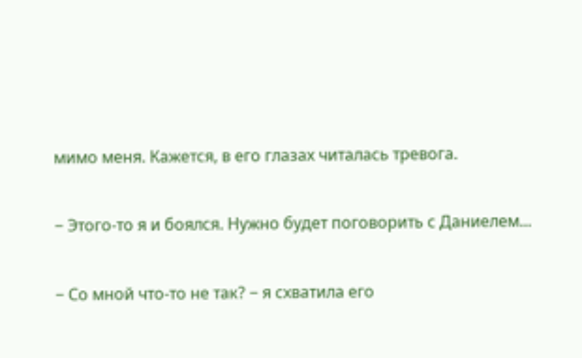мимо меня. Кажется, в его глазах читалась тревога.

− Этого-то я и боялся. Нужно будет поговорить с Даниелем...

− Со мной что-то не так? − я схватила его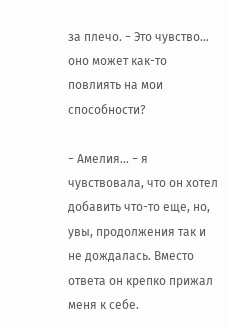за плечо. − Это чувство... оно может как-то повлиять на мои способности?

− Амелия... − я чувствовала, что он хотел добавить что-то еще, но, увы, продолжения так и не дождалась. Вместо ответа он крепко прижал меня к себе.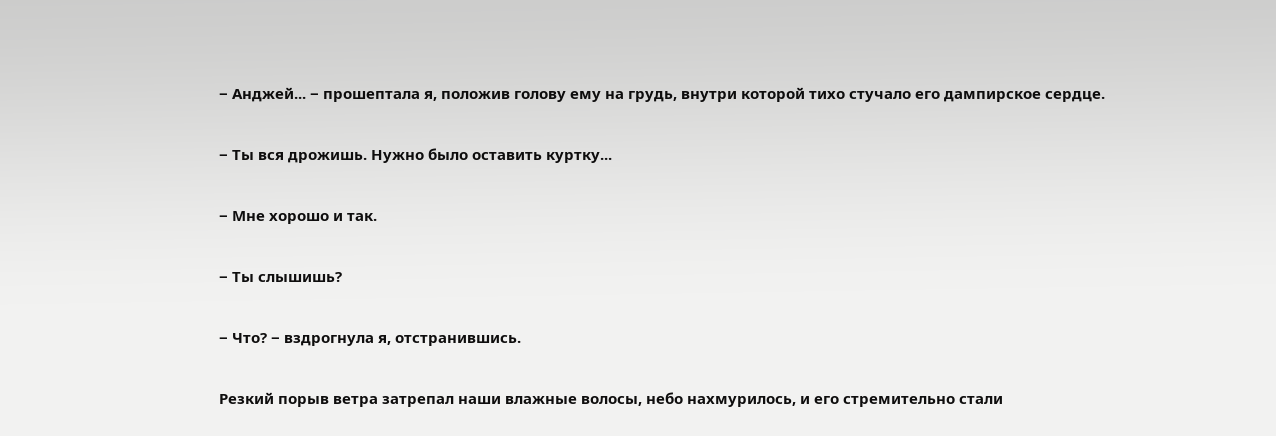− Анджей... − прошептала я, положив голову ему на грудь, внутри которой тихо стучало его дампирское сердце.

− Ты вся дрожишь. Нужно было оставить куртку...

− Мне хорошо и так.

− Ты слышишь?

− Что? − вздрогнула я, отстранившись.

Резкий порыв ветра затрепал наши влажные волосы, небо нахмурилось, и его стремительно стали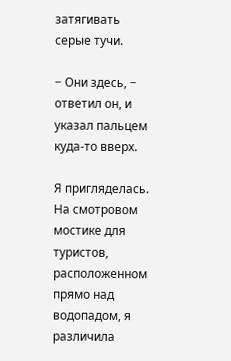затягивать серые тучи.

− Они здесь, − ответил он, и указал пальцем куда-то вверх.

Я пригляделась. На смотровом мостике для туристов, расположенном прямо над водопадом, я различила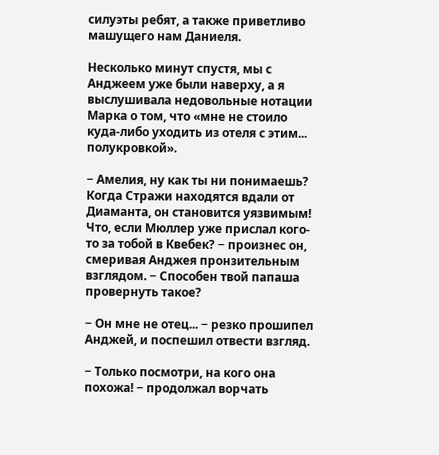силуэты ребят, а также приветливо машущего нам Даниеля.

Несколько минут спустя, мы с Анджеем уже были наверху, а я выслушивала недовольные нотации Марка о том, что «мне не стоило куда-либо уходить из отеля с этим... полукровкой».

− Амелия, ну как ты ни понимаешь? Когда Стражи находятся вдали от Диаманта, он становится уязвимым! Что, если Мюллер уже прислал кого-то за тобой в Квебек? − произнес он, смеривая Анджея пронзительным взглядом. − Способен твой папаша провернуть такое?

− Он мне не отец... − резко прошипел Анджей, и поспешил отвести взгляд.

− Только посмотри, на кого она похожа! − продолжал ворчать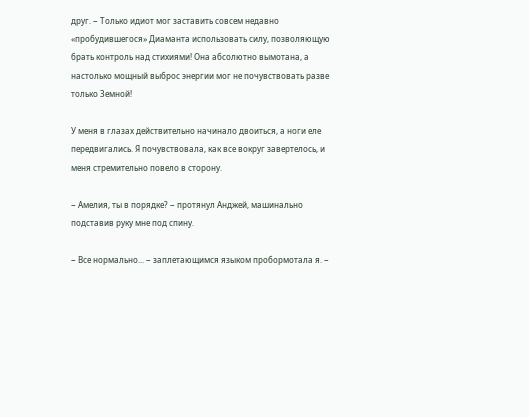друг. − Только идиот мог заставить совсем недавно «пробудившегося» Диаманта использовать силу, позволяющую брать контроль над стихиями! Она абсолютно вымотана, а настолько мощный выброс энергии мог не почувствовать разве только Земной!

У меня в глазах действительно начинало двоиться, а ноги еле передвигались. Я почувствовала, как все вокруг завертелось, и меня стремительно повело в сторону.

− Амелия, ты в порядке? − протянул Анджей, машинально подставив руку мне под спину.

− Все нормально... − заплетающимся языком пробормотала я. −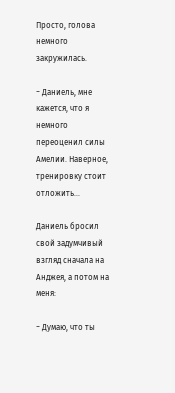Просто, голова немного закружилась.

− Даниель, мне кажется, что я немного переоценил силы Амелии. Наверное, тренировку стоит отложить...

Даниель бросил свой задумчивый взгляд сначала на Анджея, а потом на меня:

− Думаю, что ты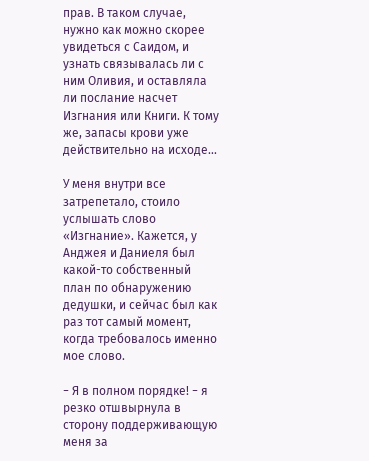прав. В таком случае, нужно как можно скорее увидеться с Саидом, и узнать связывалась ли с ним Оливия, и оставляла ли послание насчет Изгнания или Книги. К тому же, запасы крови уже действительно на исходе...

У меня внутри все затрепетало, стоило услышать слово «Изгнание». Кажется, у Анджея и Даниеля был какой-то собственный план по обнаружению дедушки, и сейчас был как раз тот самый момент, когда требовалось именно мое слово.

− Я в полном порядке! − я резко отшвырнула в сторону поддерживающую меня за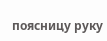поясницу руку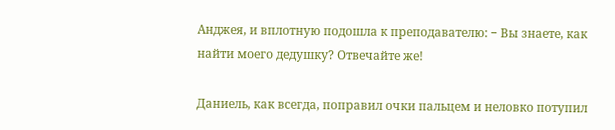Анджея, и вплотную подошла к преподавателю: − Вы знаете, как найти моего дедушку? Отвечайте же!

Даниель, как всегда, поправил очки пальцем и неловко потупил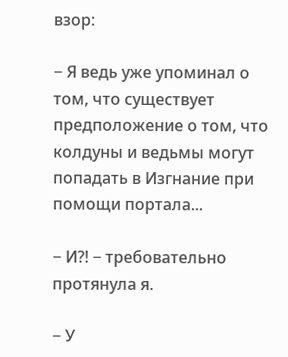взор:

− Я ведь уже упоминал о том, что существует предположение о том, что колдуны и ведьмы могут попадать в Изгнание при помощи портала...

− И?! − требовательно протянула я.

− У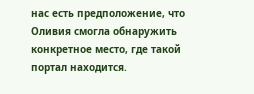нас есть предположение, что Оливия смогла обнаружить конкретное место, где такой портал находится.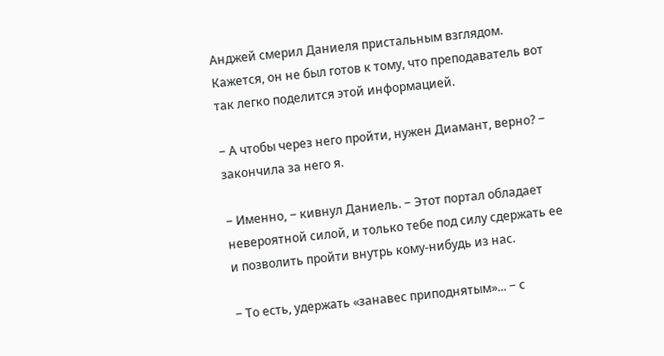Анджей смерил Даниеля пристальным взглядом. Кажется, он не был готов к тому, что преподаватель вот так легко поделится этой информацией.

− А чтобы через него пройти, нужен Диамант, верно? − закончила за него я.

− Именно, − кивнул Даниель. − Этот портал обладает невероятной силой, и только тебе под силу сдержать ее и позволить пройти внутрь кому-нибудь из нас.

− То есть, удержать «занавес приподнятым»... − с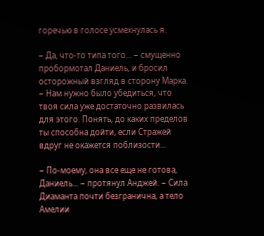горечью в голосе усмехнулась я.

− Да, что-то типа того... − смущенно пробормотал Даниель, и бросил осторожный взгляд в сторону Марка. − Нам нужно было убедиться, что твоя сила уже достаточно развилась для этого. Понять, до каких пределов ты способна дойти, если Стражей вдруг не окажется поблизости...

− По-моему, она все еще не готова, Даниель... − протянул Анджей. − Сила Диаманта почти безгранична, а тело Амелии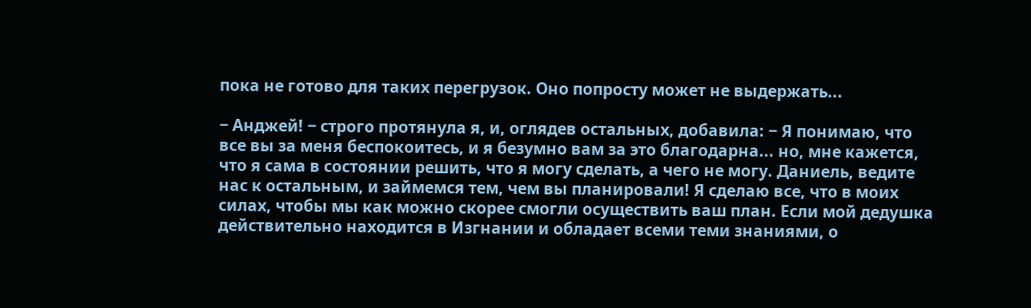пока не готово для таких перегрузок. Оно попросту может не выдержать...

− Анджей! − строго протянула я, и, оглядев остальных, добавила: − Я понимаю, что все вы за меня беспокоитесь, и я безумно вам за это благодарна... но, мне кажется, что я сама в состоянии решить, что я могу сделать, а чего не могу. Даниель, ведите нас к остальным, и займемся тем, чем вы планировали! Я сделаю все, что в моих силах, чтобы мы как можно скорее смогли осуществить ваш план. Если мой дедушка действительно находится в Изгнании и обладает всеми теми знаниями, о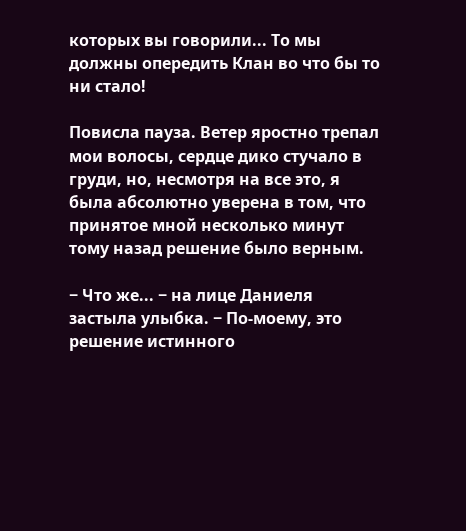которых вы говорили... То мы должны опередить Клан во что бы то ни стало!

Повисла пауза. Ветер яростно трепал мои волосы, сердце дико стучало в груди, но, несмотря на все это, я была абсолютно уверена в том, что принятое мной несколько минут тому назад решение было верным.

− Что же... − на лице Даниеля застыла улыбка. − По-моему, это решение истинного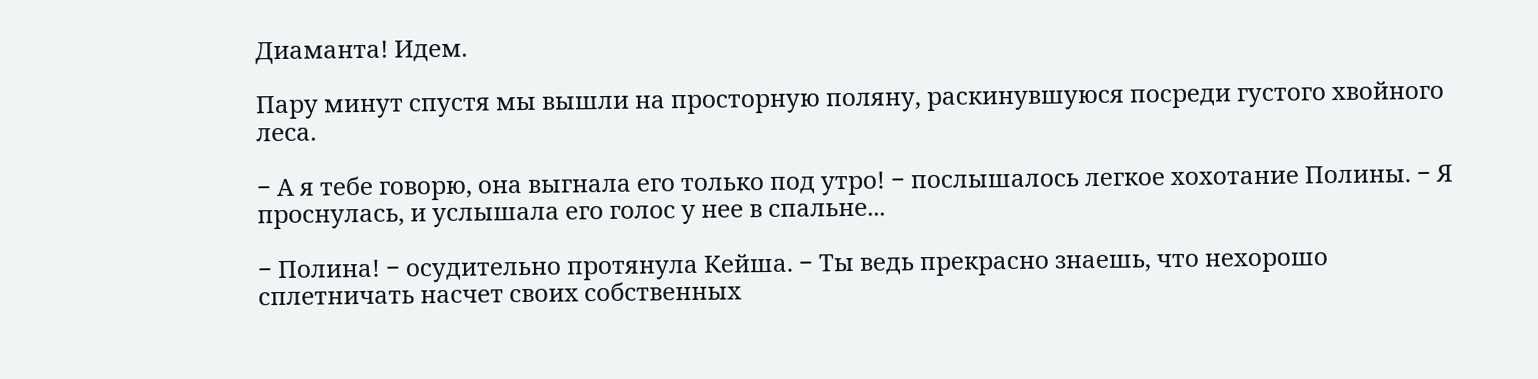Диаманта! Идем.

Пару минут спустя мы вышли на просторную поляну, раскинувшуюся посреди густого хвойного леса.

− А я тебе говорю, она выгнала его только под утро! − послышалось легкое хохотание Полины. − Я проснулась, и услышала его голос у нее в спальне...

− Полина! − осудительно протянула Кейша. − Ты ведь прекрасно знаешь, что нехорошо сплетничать насчет своих собственных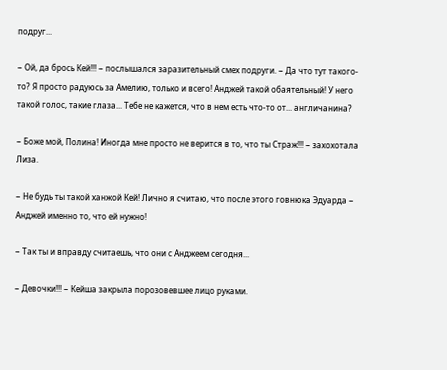подруг...

− Ой, да брось Кей!!! − послышался заразительный смех подруги. − Да что тут такого-то? Я просто радуюсь за Амелию, только и всего! Анджей такой обаятельный! У него такой голос, такие глаза... Тебе не кажется, что в нем есть что-то от... англичанина?

− Боже мой, Полина! Иногда мне просто не верится в то, что ты Страж!!! − захохотала Лиза.

− Не будь ты такой ханжой Кей! Лично я считаю, что после этого говнюка Эдуарда − Анджей именно то, что ей нужно!

− Так ты и вправду считаешь, что они с Анджеем сегодня...

− Девочки!!! − Кейша закрыла порозовевшее лицо руками.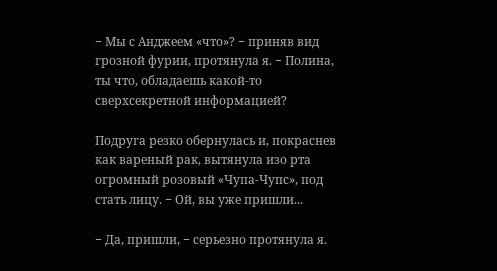− Мы с Анджеем «что»? − приняв вид грозной фурии, протянула я. − Полина, ты что, обладаешь какой-то сверхсекретной информацией?

Подруга резко обернулась и, покраснев как вареный рак, вытянула изо рта огромный розовый «Чупа-Чупс», под стать лицу. − Ой, вы уже пришли...

− Да, пришли, − серьезно протянула я.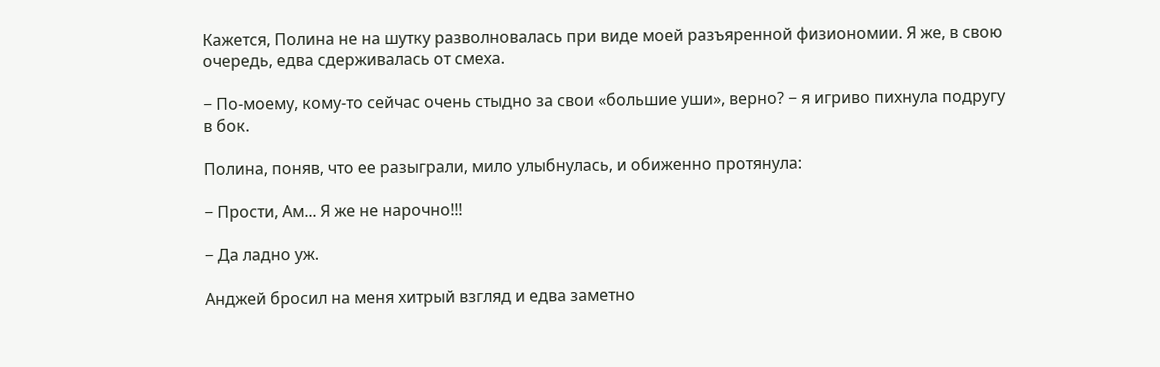Кажется, Полина не на шутку разволновалась при виде моей разъяренной физиономии. Я же, в свою очередь, едва сдерживалась от смеха.

− По-моему, кому-то сейчас очень стыдно за свои «большие уши», верно? − я игриво пихнула подругу в бок.

Полина, поняв, что ее разыграли, мило улыбнулась, и обиженно протянула:

− Прости, Ам... Я же не нарочно!!!

− Да ладно уж.

Анджей бросил на меня хитрый взгляд и едва заметно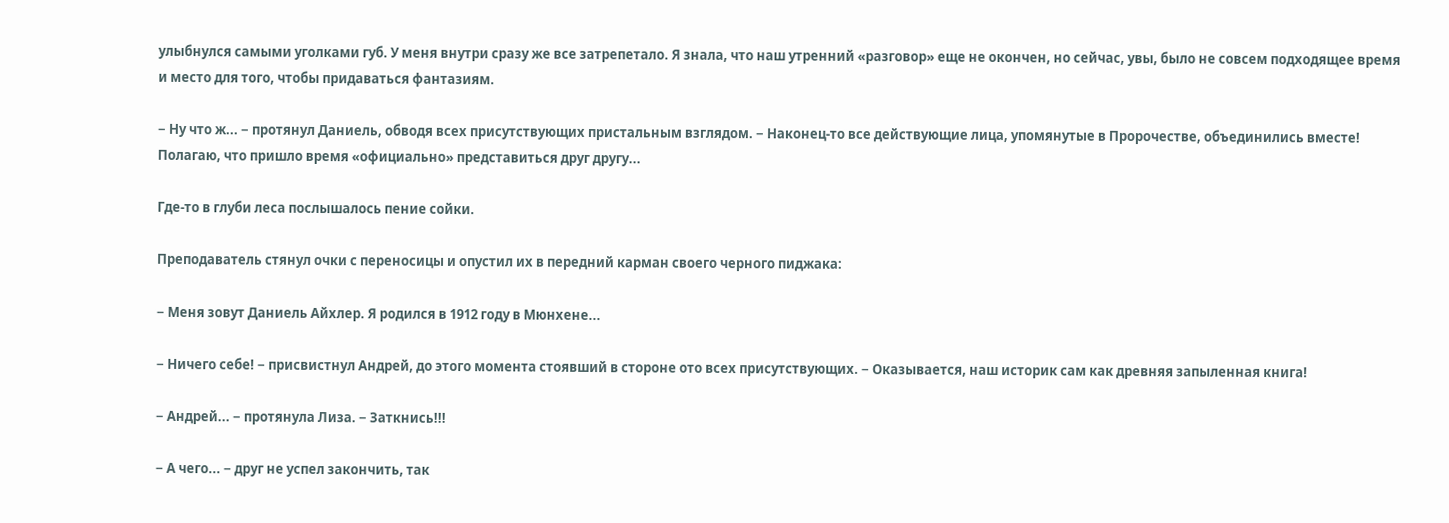улыбнулся самыми уголками губ. У меня внутри сразу же все затрепетало. Я знала, что наш утренний «разговор» еще не окончен, но сейчас, увы, было не совсем подходящее время и место для того, чтобы придаваться фантазиям.

− Ну что ж... − протянул Даниель, обводя всех присутствующих пристальным взглядом. − Наконец-то все действующие лица, упомянутые в Пророчестве, объединились вместе! Полагаю, что пришло время «официально» представиться друг другу...

Где-то в глуби леса послышалось пение сойки.

Преподаватель стянул очки с переносицы и опустил их в передний карман своего черного пиджака:

− Меня зовут Даниель Айхлер. Я родился в 1912 году в Мюнхене...

− Ничего себе! − присвистнул Андрей, до этого момента стоявший в стороне ото всех присутствующих. − Оказывается, наш историк сам как древняя запыленная книга!

− Андрей... − протянула Лиза. − Заткнись!!!

− А чего... − друг не успел закончить, так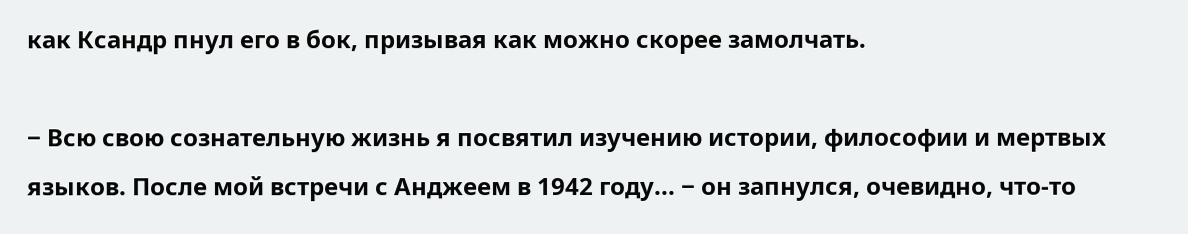как Ксандр пнул его в бок, призывая как можно скорее замолчать.

− Всю свою сознательную жизнь я посвятил изучению истории, философии и мертвых языков. После мой встречи с Анджеем в 1942 году... − он запнулся, очевидно, что-то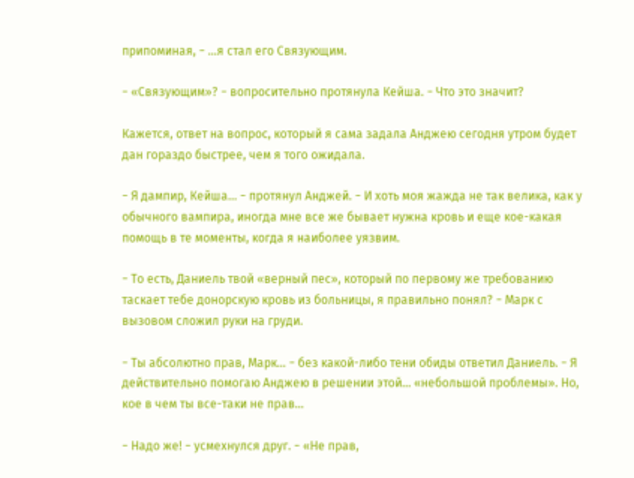припоминая, − ...я стал его Связующим.

− «Связующим»? − вопросительно протянула Кейша. − Что это значит?

Кажется, ответ на вопрос, который я сама задала Анджею сегодня утром будет дан гораздо быстрее, чем я того ожидала.

− Я дампир, Кейша... − протянул Анджей. − И хоть моя жажда не так велика, как у обычного вампира, иногда мне все же бывает нужна кровь и еще кое-какая помощь в те моменты, когда я наиболее уязвим.

− То есть, Даниель твой «верный пес», который по первому же требованию таскает тебе донорскую кровь из больницы, я правильно понял? − Марк с вызовом сложил руки на груди.

− Ты абсолютно прав, Марк... − без какой-либо тени обиды ответил Даниель. − Я действительно помогаю Анджею в решении этой... «небольшой проблемы». Но, кое в чем ты все-таки не прав...

− Надо же! − усмехнулся друг. − «Не прав,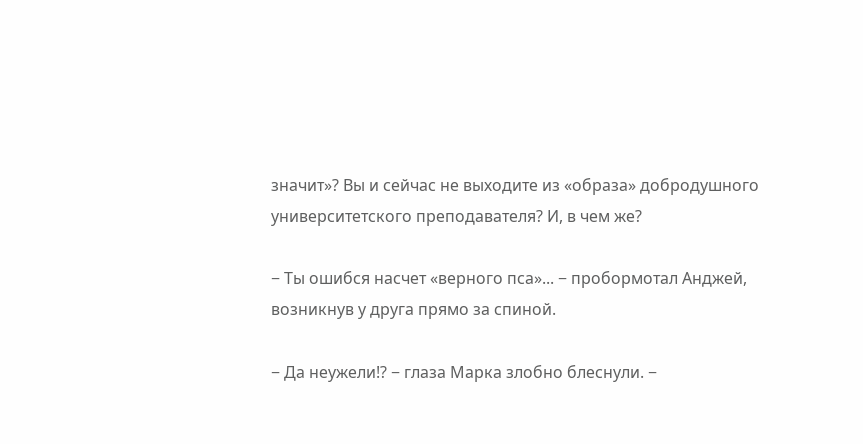значит»? Вы и сейчас не выходите из «образа» добродушного университетского преподавателя? И, в чем же?

− Ты ошибся насчет «верного пса»... − пробормотал Анджей, возникнув у друга прямо за спиной.

− Да неужели!? − глаза Марка злобно блеснули. −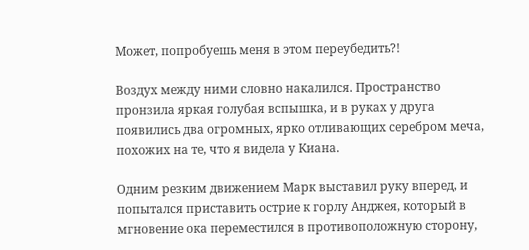Может, попробуешь меня в этом переубедить?!

Воздух между ними словно накалился. Пространство пронзила яркая голубая вспышка, и в руках у друга появились два огромных, ярко отливающих серебром меча, похожих на те, что я видела у Киана.

Одним резким движением Марк выставил руку вперед, и попытался приставить острие к горлу Анджея, который в мгновение ока переместился в противоположную сторону,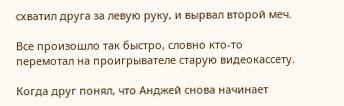схватил друга за левую руку, и вырвал второй меч.

Все произошло так быстро, словно кто-то перемотал на проигрывателе старую видеокассету.

Когда друг понял, что Анджей снова начинает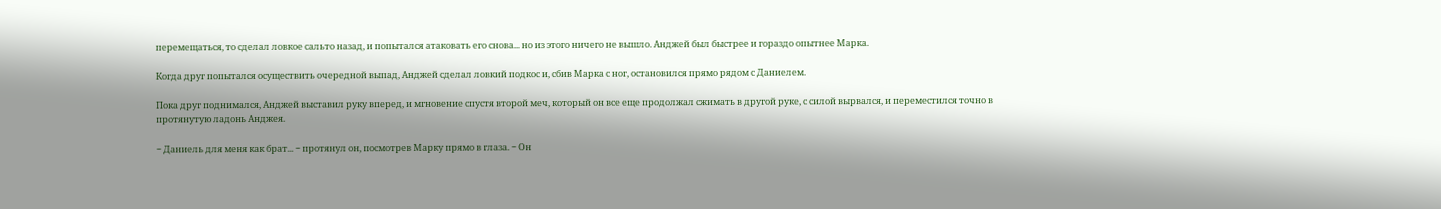перемещаться, то сделал ловкое сальто назад, и попытался атаковать его снова... но из этого ничего не вышло. Анджей был быстрее и гораздо опытнее Марка.

Когда друг попытался осуществить очередной выпад, Анджей сделал ловкий подкос и, сбив Марка с ног, остановился прямо рядом с Даниелем.

Пока друг поднимался, Анджей выставил руку вперед, и мгновение спустя второй меч, который он все еще продолжал сжимать в другой руке, с силой вырвался, и переместился точно в протянутую ладонь Анджея.

− Даниель для меня как брат... − протянул он, посмотрев Марку прямо в глаза. − Он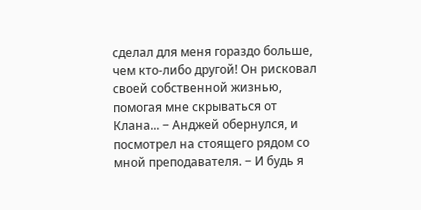сделал для меня гораздо больше, чем кто-либо другой! Он рисковал своей собственной жизнью, помогая мне скрываться от Клана... − Анджей обернулся, и посмотрел на стоящего рядом со мной преподавателя. − И будь я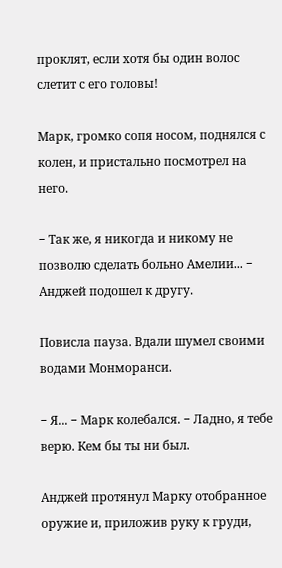проклят, если хотя бы один волос слетит с его головы!

Марк, громко сопя носом, поднялся с колен, и пристально посмотрел на него.

− Так же, я никогда и никому не позволю сделать больно Амелии... − Анджей подошел к другу.

Повисла пауза. Вдали шумел своими водами Монморанси.

− Я... − Марк колебался. − Ладно, я тебе верю. Кем бы ты ни был.

Анджей протянул Марку отобранное оружие и, приложив руку к груди,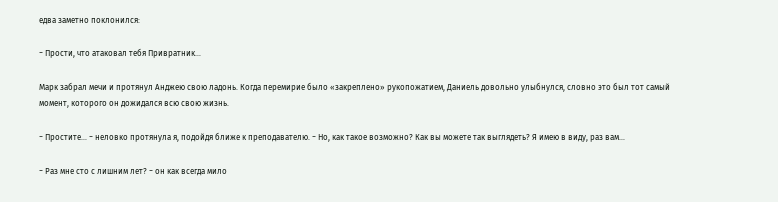едва заметно поклонился:

− Прости, что атаковал тебя Привратник...

Марк забрал мечи и протянул Анджею свою ладонь. Когда перемирие было «закреплено» рукопожатием, Даниель довольно улыбнулся, словно это был тот самый момент, которого он дожидался всю свою жизнь.

− Простите... − неловко протянула я, подойдя ближе к преподавателю. − Но, как такое возможно? Как вы можете так выглядеть? Я имею в виду, раз вам...

− Раз мне сто с лишним лет? − он как всегда мило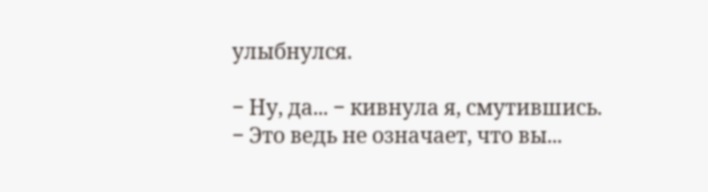улыбнулся.

− Ну, да... − кивнула я, смутившись. − Это ведь не означает, что вы...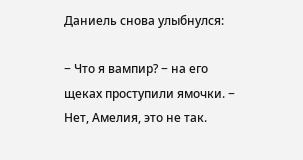Даниель снова улыбнулся:

− Что я вампир? − на его щеках проступили ямочки. − Нет, Амелия, это не так.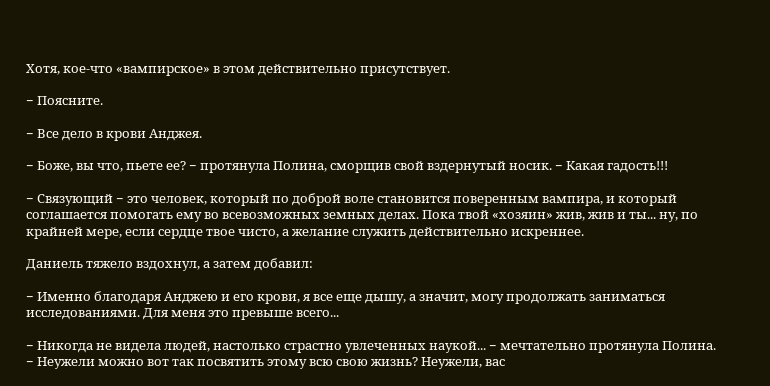Хотя, кое-что «вампирское» в этом действительно присутствует.

− Поясните.

− Все дело в крови Анджея.

− Боже, вы что, пьете ее? − протянула Полина, сморщив свой вздернутый носик. − Какая гадость!!!

− Связующий − это человек, который по доброй воле становится поверенным вампира, и который соглашается помогать ему во всевозможных земных делах. Пока твой «хозяин» жив, жив и ты... ну, по крайней мере, если сердце твое чисто, а желание служить действительно искреннее.

Даниель тяжело вздохнул, а затем добавил:

− Именно благодаря Анджею и его крови, я все еще дышу, а значит, могу продолжать заниматься исследованиями. Для меня это превыше всего...

− Никогда не видела людей, настолько страстно увлеченных наукой... − мечтательно протянула Полина. − Неужели можно вот так посвятить этому всю свою жизнь? Неужели, вас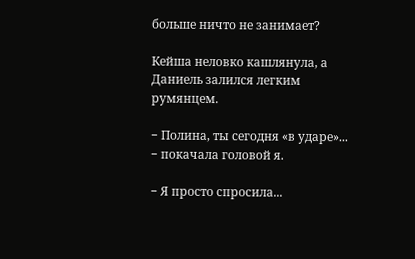больше ничто не занимает?

Кейша неловко кашлянула, а Даниель залился легким румянцем.

− Полина, ты сегодня «в ударе»... − покачала головой я.

− Я просто спросила...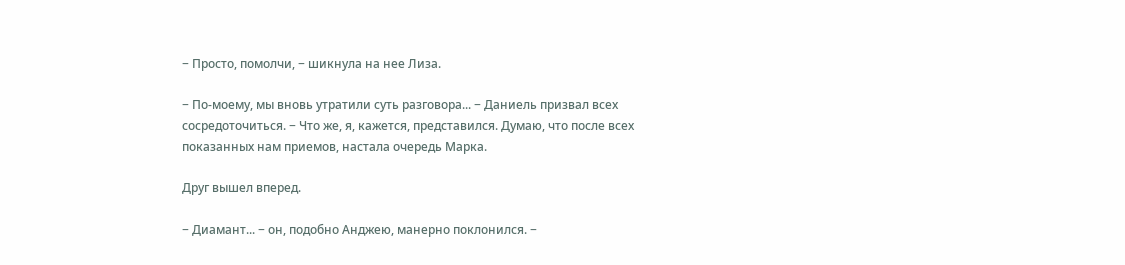− Просто, помолчи, − шикнула на нее Лиза.

− По-моему, мы вновь утратили суть разговора... − Даниель призвал всех сосредоточиться. − Что же, я, кажется, представился. Думаю, что после всех показанных нам приемов, настала очередь Марка.

Друг вышел вперед.

− Диамант... − он, подобно Анджею, манерно поклонился. −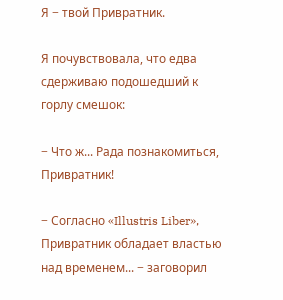Я − твой Привратник.

Я почувствовала, что едва сдерживаю подошедший к горлу смешок:

− Что ж... Рада познакомиться, Привратник!

− Согласно «Illustris Liber», Привратник обладает властью над временем... − заговорил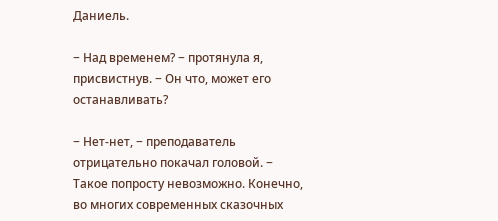Даниель.

− Над временем? − протянула я, присвистнув. − Он что, может его останавливать?

− Нет-нет, − преподаватель отрицательно покачал головой. − Такое попросту невозможно. Конечно, во многих современных сказочных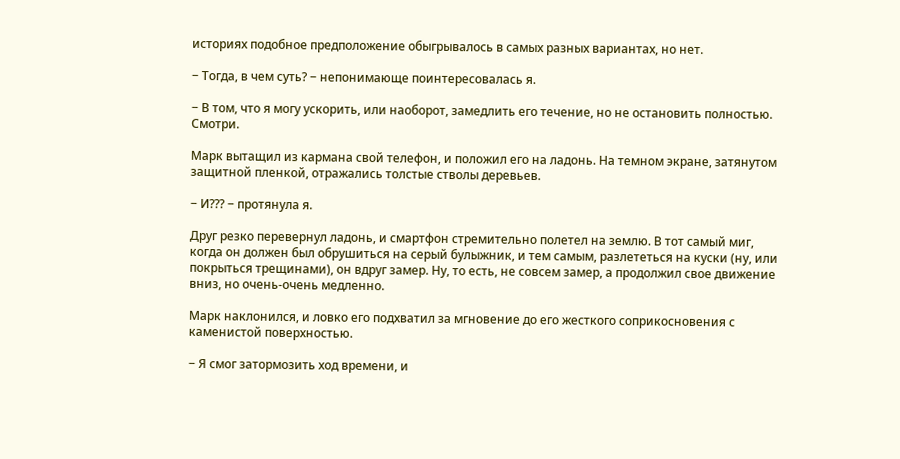историях подобное предположение обыгрывалось в самых разных вариантах, но нет.

− Тогда, в чем суть? − непонимающе поинтересовалась я.

− В том, что я могу ускорить, или наоборот, замедлить его течение, но не остановить полностью. Смотри.

Марк вытащил из кармана свой телефон, и положил его на ладонь. На темном экране, затянутом защитной пленкой, отражались толстые стволы деревьев.

− И??? − протянула я.

Друг резко перевернул ладонь, и смартфон стремительно полетел на землю. В тот самый миг, когда он должен был обрушиться на серый булыжник, и тем самым, разлететься на куски (ну, или покрыться трещинами), он вдруг замер. Ну, то есть, не совсем замер, а продолжил свое движение вниз, но очень-очень медленно.

Марк наклонился, и ловко его подхватил за мгновение до его жесткого соприкосновения с каменистой поверхностью.

− Я смог затормозить ход времени, и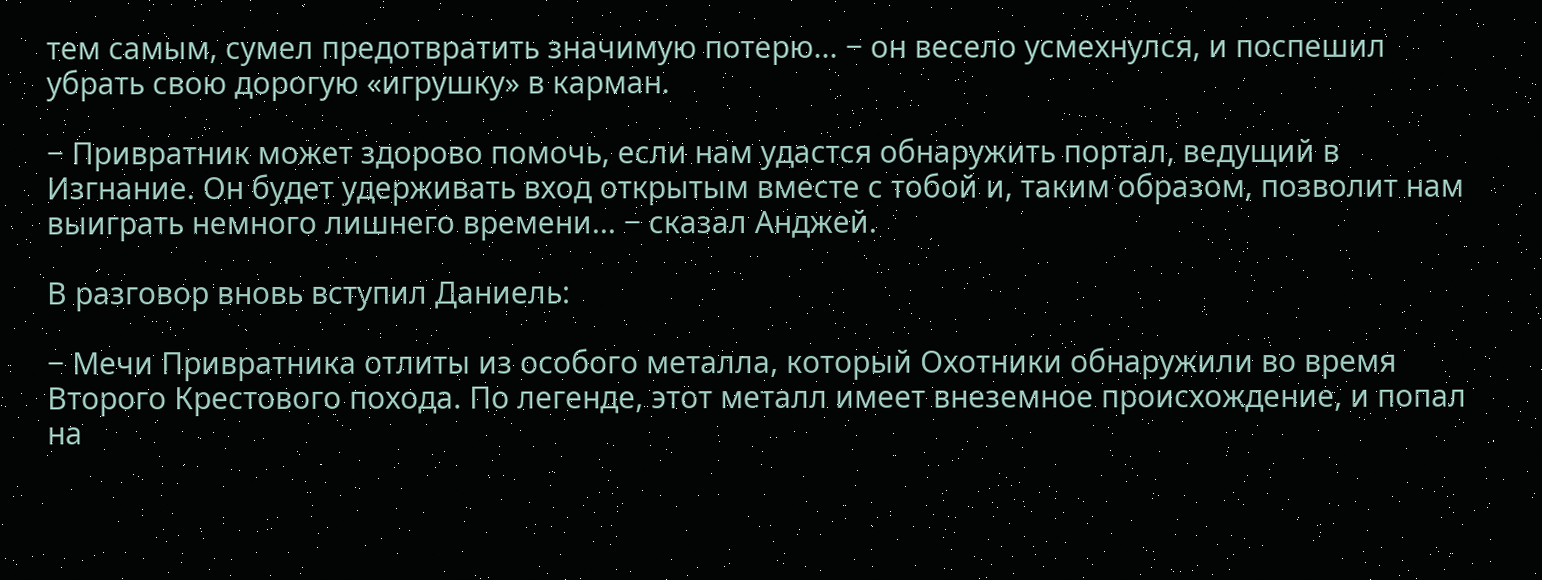тем самым, сумел предотвратить значимую потерю... − он весело усмехнулся, и поспешил убрать свою дорогую «игрушку» в карман.

− Привратник может здорово помочь, если нам удастся обнаружить портал, ведущий в Изгнание. Он будет удерживать вход открытым вместе с тобой и, таким образом, позволит нам выиграть немного лишнего времени... − сказал Анджей.

В разговор вновь вступил Даниель:

− Мечи Привратника отлиты из особого металла, который Охотники обнаружили во время Второго Крестового похода. По легенде, этот металл имеет внеземное происхождение, и попал на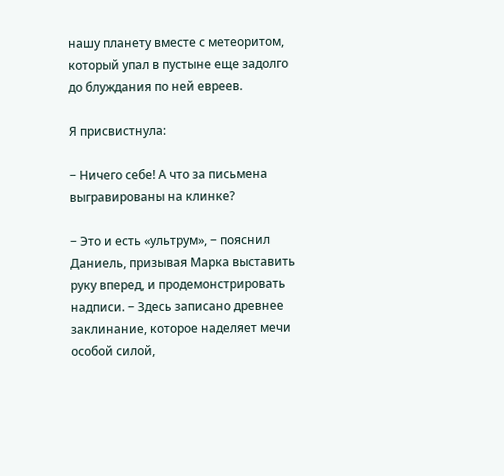нашу планету вместе с метеоритом, который упал в пустыне еще задолго до блуждания по ней евреев.

Я присвистнула:

− Ничего себе! А что за письмена выгравированы на клинке?

− Это и есть «ультрум», − пояснил Даниель, призывая Марка выставить руку вперед, и продемонстрировать надписи. − Здесь записано древнее заклинание, которое наделяет мечи особой силой,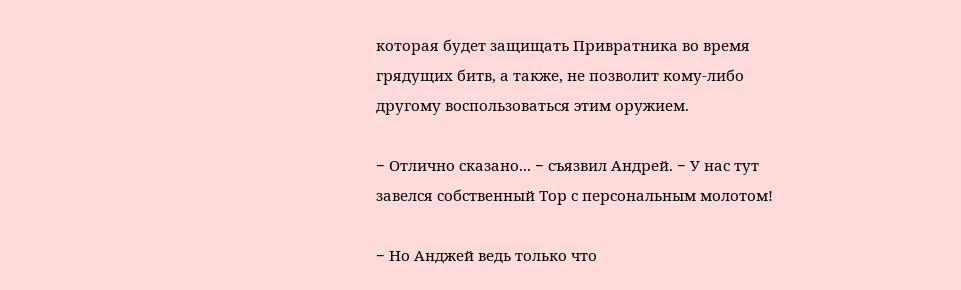которая будет защищать Привратника во время грядущих битв, а также, не позволит кому-либо другому воспользоваться этим оружием.

− Отлично сказано... − съязвил Андрей. − У нас тут завелся собственный Тор с персональным молотом!

− Но Анджей ведь только что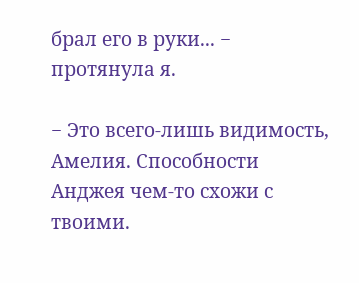брал его в руки... − протянула я.

− Это всего-лишь видимость, Амелия. Способности Анджея чем-то схожи с твоими.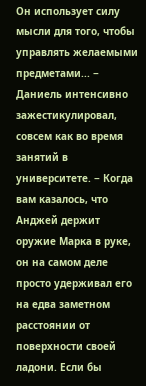Он использует силу мысли для того, чтобы управлять желаемыми предметами... − Даниель интенсивно зажестикулировал, совсем как во время занятий в университете. − Когда вам казалось, что Анджей держит оружие Марка в руке, он на самом деле просто удерживал его на едва заметном расстоянии от поверхности своей ладони. Если бы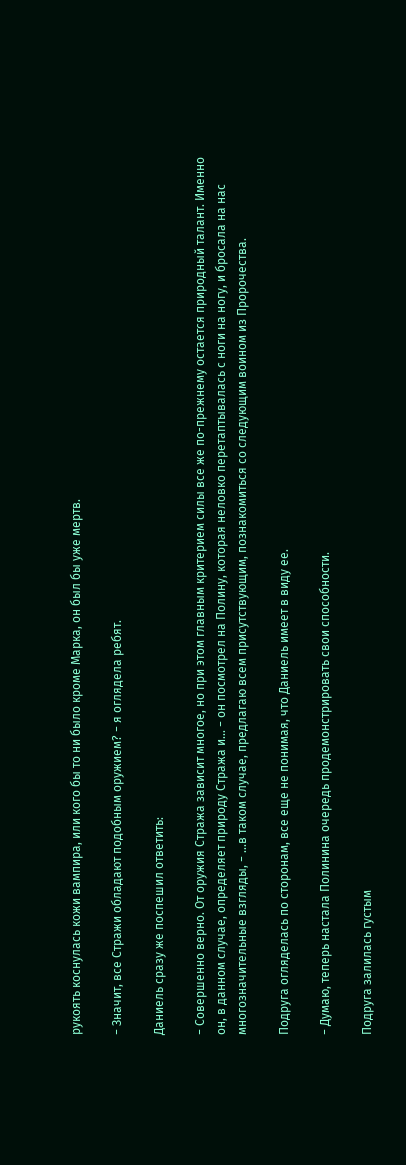рукоять коснулась кожи вампира, или кого бы то ни было кроме Марка, он был бы уже мертв.

− Значит, все Стражи обладают подобным оружием? − я оглядела ребят.

Даниель сразу же поспешил ответить:

− Совершенно верно. От оружия Стража зависит многое, но при этом главным критерием силы все же по-прежнему остается природный талант. Именно он, в данном случае, определяет природу Стража и... − он посмотрел на Полину, которая неловко перетаптывалась с ноги на ногу, и бросала на нас многозначительные взгляды, − ...в таком случае, предлагаю всем присутствующим, познакомиться со следующим воином из Пророчества.

Подруга огляделась по сторонам, все еще не понимая, что Даниель имеет в виду ее.

− Думаю, теперь настала Полинина очередь продемонстрировать свои способности.

Подруга залилась густым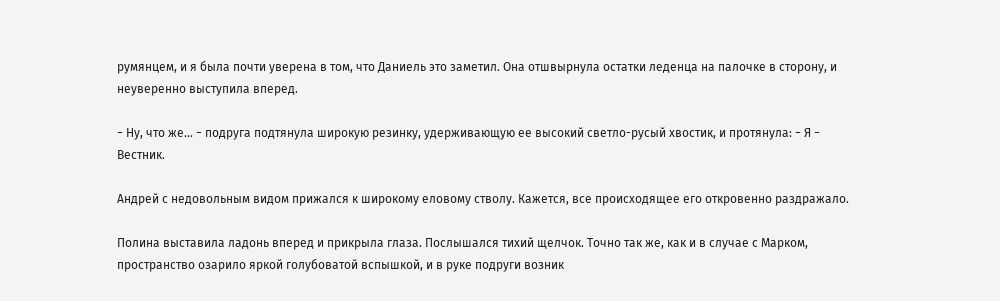румянцем, и я была почти уверена в том, что Даниель это заметил. Она отшвырнула остатки леденца на палочке в сторону, и неуверенно выступила вперед.

− Ну, что же... − подруга подтянула широкую резинку, удерживающую ее высокий светло-русый хвостик, и протянула: − Я − Вестник.

Андрей с недовольным видом прижался к широкому еловому стволу. Кажется, все происходящее его откровенно раздражало.

Полина выставила ладонь вперед и прикрыла глаза. Послышался тихий щелчок. Точно так же, как и в случае с Марком, пространство озарило яркой голубоватой вспышкой, и в руке подруги возник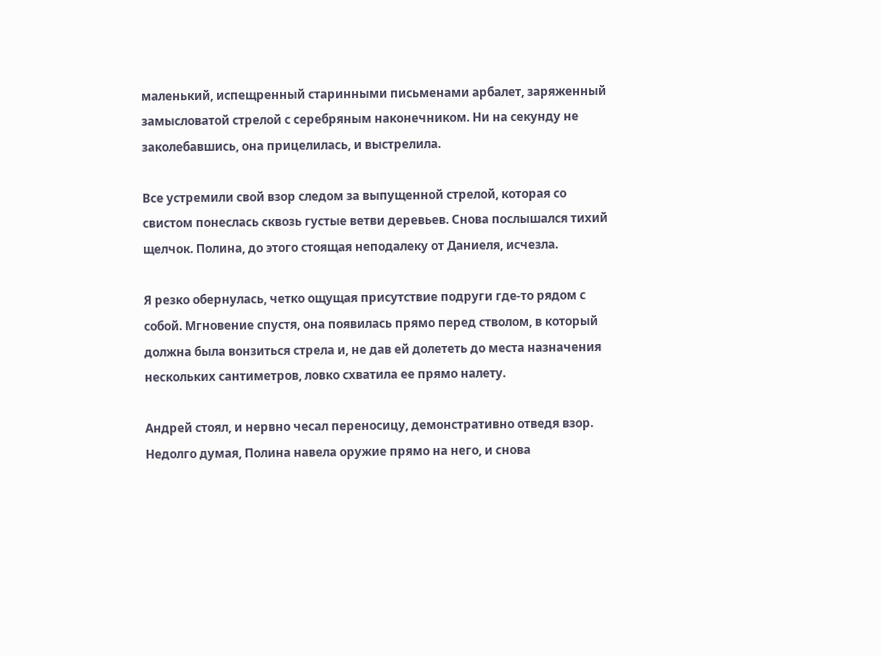маленький, испещренный старинными письменами арбалет, заряженный замысловатой стрелой с серебряным наконечником. Ни на секунду не заколебавшись, она прицелилась, и выстрелила.

Все устремили свой взор следом за выпущенной стрелой, которая со свистом понеслась сквозь густые ветви деревьев. Снова послышался тихий щелчок. Полина, до этого стоящая неподалеку от Даниеля, исчезла.

Я резко обернулась, четко ощущая присутствие подруги где-то рядом с собой. Мгновение спустя, она появилась прямо перед стволом, в который должна была вонзиться стрела и, не дав ей долететь до места назначения нескольких сантиметров, ловко схватила ее прямо налету.

Андрей стоял, и нервно чесал переносицу, демонстративно отведя взор. Недолго думая, Полина навела оружие прямо на него, и снова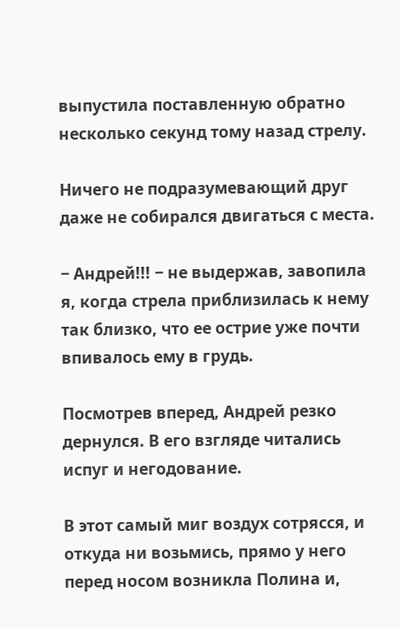выпустила поставленную обратно несколько секунд тому назад стрелу.

Ничего не подразумевающий друг даже не собирался двигаться с места.

− Андрей!!! − не выдержав, завопила я, когда стрела приблизилась к нему так близко, что ее острие уже почти впивалось ему в грудь.

Посмотрев вперед, Андрей резко дернулся. В его взгляде читались испуг и негодование.

В этот самый миг воздух сотрясся, и откуда ни возьмись, прямо у него перед носом возникла Полина и,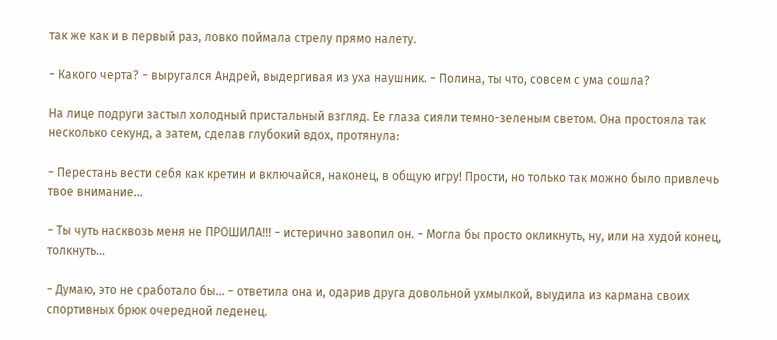так же как и в первый раз, ловко поймала стрелу прямо налету.

− Какого черта? − выругался Андрей, выдергивая из уха наушник. − Полина, ты что, совсем с ума сошла?

На лице подруги застыл холодный пристальный взгляд. Ее глаза сияли темно-зеленым светом. Она простояла так несколько секунд, а затем, сделав глубокий вдох, протянула:

− Перестань вести себя как кретин и включайся, наконец, в общую игру! Прости, но только так можно было привлечь твое внимание...

− Ты чуть насквозь меня не ПРОШИЛА!!! − истерично завопил он. − Могла бы просто окликнуть, ну, или на худой конец, толкнуть...

− Думаю, это не сработало бы... − ответила она и, одарив друга довольной ухмылкой, выудила из кармана своих спортивных брюк очередной леденец.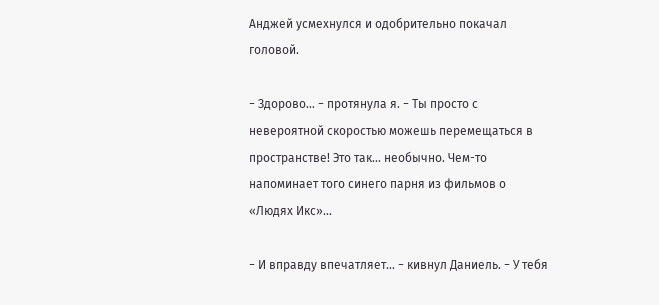Анджей усмехнулся и одобрительно покачал головой.

− Здорово... − протянула я. − Ты просто с невероятной скоростью можешь перемещаться в пространстве! Это так... необычно. Чем-то напоминает того синего парня из фильмов о «Людях Икс»...

− И вправду впечатляет... − кивнул Даниель. − У тебя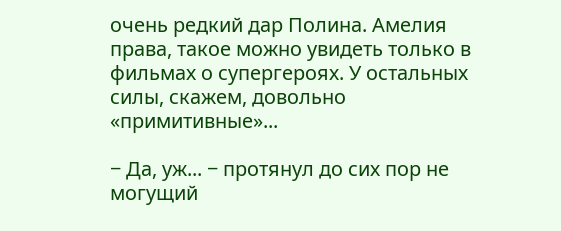очень редкий дар Полина. Амелия права, такое можно увидеть только в фильмах о супергероях. У остальных силы, скажем, довольно «примитивные»...

− Да, уж... − протянул до сих пор не могущий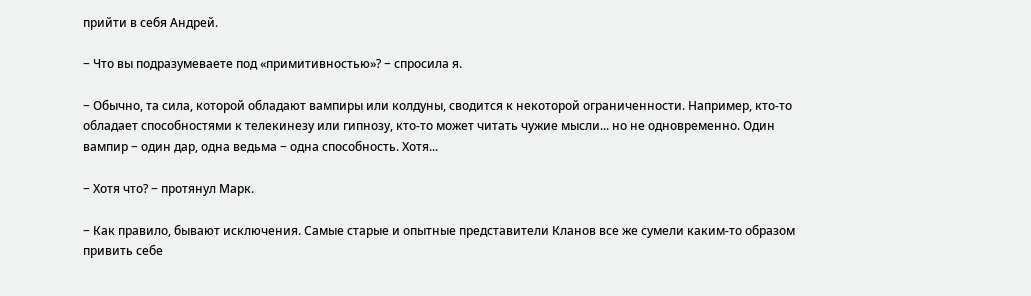прийти в себя Андрей.

− Что вы подразумеваете под «примитивностью»? − спросила я.

− Обычно, та сила, которой обладают вампиры или колдуны, сводится к некоторой ограниченности. Например, кто-то обладает способностями к телекинезу или гипнозу, кто-то может читать чужие мысли... но не одновременно. Один вампир − один дар, одна ведьма − одна способность. Хотя...

− Хотя что? − протянул Марк.

− Как правило, бывают исключения. Самые старые и опытные представители Кланов все же сумели каким-то образом привить себе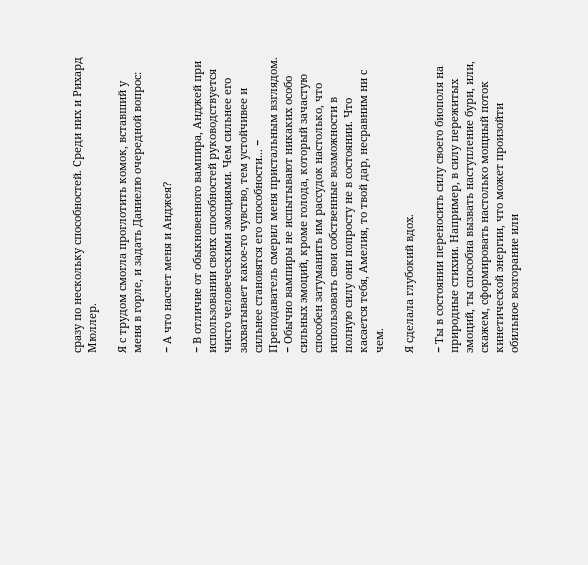сразу по нескольку способностей. Среди них и Рихард Мюллер.

Я с трудом смогла проглотить комок, вставший у меня в горле, и задать Даниелю очередной вопрос:

− А что насчет меня и Анджея?

− В отличие от обыкновенного вампира, Анджей при использовании своих способностей руководствуется чисто человеческими эмоциями. Чем сильнее его захватывает какое-то чувство, тем устойчивее и сильнее становятся его способности... − Преподаватель смерил меня пристальным взглядом. − Обычно вампиры не испытывают никаких особо сильных эмоций, кроме голода, который зачастую способен затуманить им рассудок настолько, что использовать свои собственные возможности в полную силу они попросту не в состоянии. Что касается тебя, Амелия, то твой дар, несравним ни с чем.

Я сделала глубокий вдох.

− Ты в состоянии переносить силу своего биополя на природные стихии. Например, в силу пережитых эмоций, ты способна вызвать наступление бури, или, скажем, сформировать настолько мощный поток кинетической энергии, что может произойти обильное возгорание или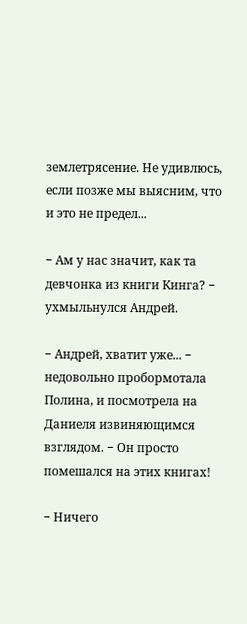землетрясение. Не удивлюсь, если позже мы выясним, что и это не предел...

− Ам у нас значит, как та девчонка из книги Кинга? − ухмыльнулся Андрей.

− Андрей, хватит уже... − недовольно пробормотала Полина, и посмотрела на Даниеля извиняющимся взглядом. − Он просто помешался на этих книгах!

− Ничего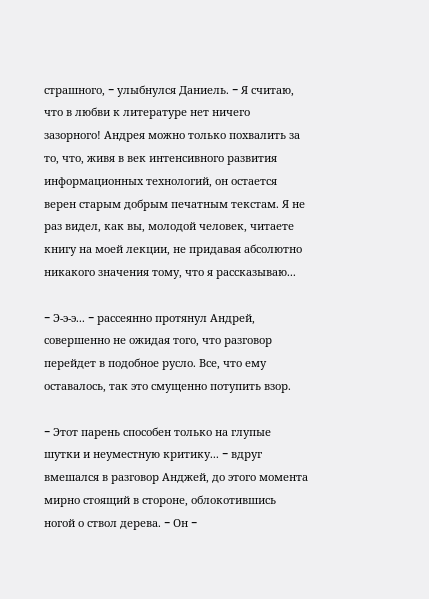страшного, − улыбнулся Даниель. − Я считаю, что в любви к литературе нет ничего зазорного! Андрея можно только похвалить за то, что, живя в век интенсивного развития информационных технологий, он остается верен старым добрым печатным текстам. Я не раз видел, как вы, молодой человек, читаете книгу на моей лекции, не придавая абсолютно никакого значения тому, что я рассказываю...

− Э-э-э... − рассеянно протянул Андрей, совершенно не ожидая того, что разговор перейдет в подобное русло. Все, что ему оставалось, так это смущенно потупить взор.

− Этот парень способен только на глупые шутки и неуместную критику... − вдруг вмешался в разговор Анджей, до этого момента мирно стоящий в стороне, облокотившись ногой о ствол дерева. − Он −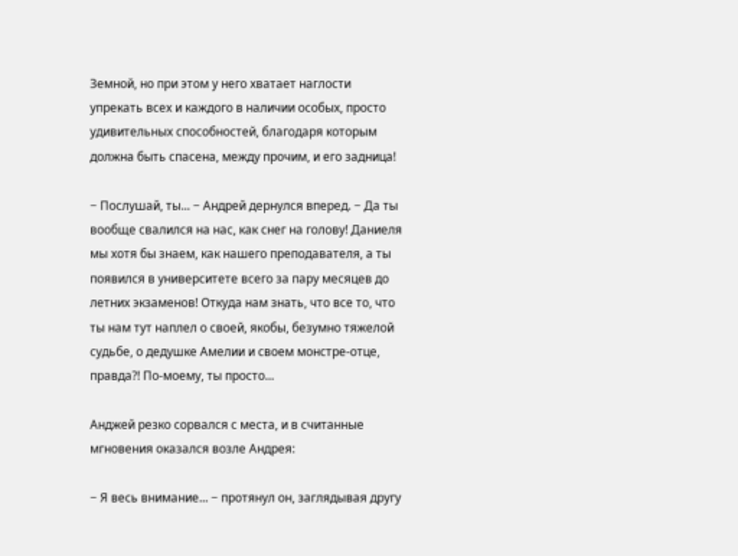Земной, но при этом у него хватает наглости упрекать всех и каждого в наличии особых, просто удивительных способностей, благодаря которым должна быть спасена, между прочим, и его задница!

− Послушай, ты... − Андрей дернулся вперед. − Да ты вообще свалился на нас, как снег на голову! Даниеля мы хотя бы знаем, как нашего преподавателя, а ты появился в университете всего за пару месяцев до летних экзаменов! Откуда нам знать, что все то, что ты нам тут наплел о своей, якобы, безумно тяжелой судьбе, о дедушке Амелии и своем монстре-отце, правда?! По-моему, ты просто...

Анджей резко сорвался с места, и в считанные мгновения оказался возле Андрея:

− Я весь внимание... − протянул он, заглядывая другу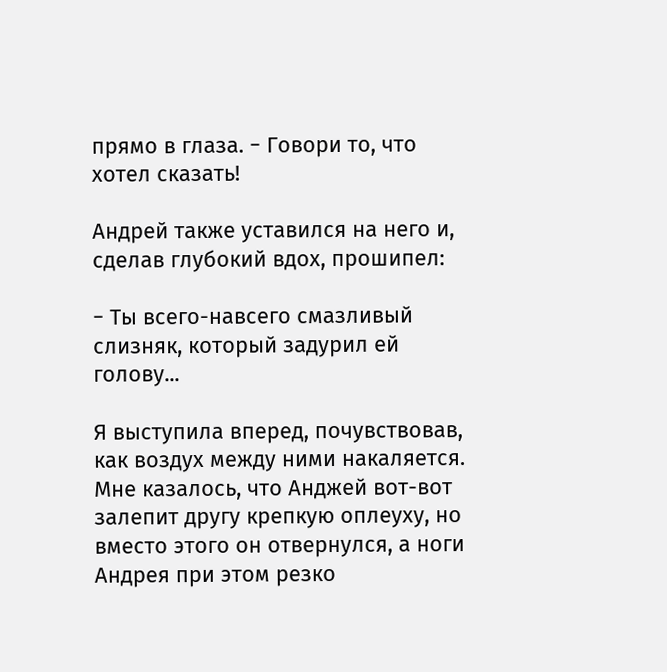прямо в глаза. − Говори то, что хотел сказать!

Андрей также уставился на него и, сделав глубокий вдох, прошипел:

− Ты всего-навсего смазливый слизняк, который задурил ей голову...

Я выступила вперед, почувствовав, как воздух между ними накаляется. Мне казалось, что Анджей вот-вот залепит другу крепкую оплеуху, но вместо этого он отвернулся, а ноги Андрея при этом резко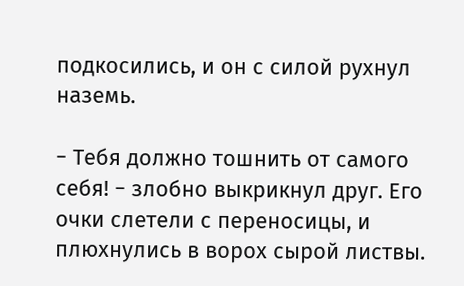подкосились, и он с силой рухнул наземь.

− Тебя должно тошнить от самого себя! − злобно выкрикнул друг. Его очки слетели с переносицы, и плюхнулись в ворох сырой листвы.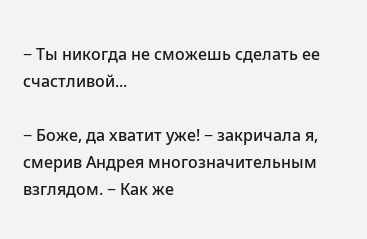− Ты никогда не сможешь сделать ее счастливой...

− Боже, да хватит уже! − закричала я, смерив Андрея многозначительным взглядом. − Как же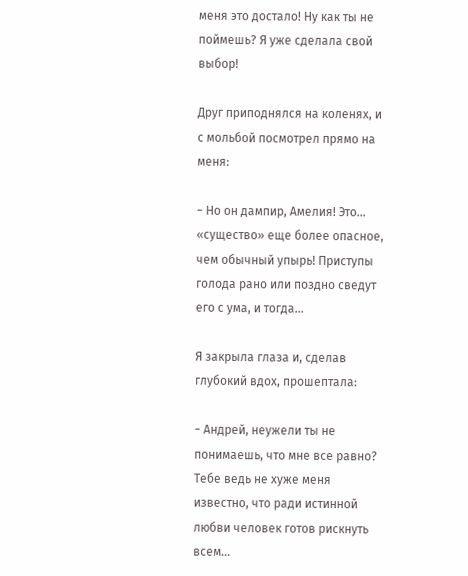меня это достало! Ну как ты не поймешь? Я уже сделала свой выбор!

Друг приподнялся на коленях, и с мольбой посмотрел прямо на меня:

− Но он дампир, Амелия! Это... «существо» еще более опасное, чем обычный упырь! Приступы голода рано или поздно сведут его с ума, и тогда...

Я закрыла глаза и, сделав глубокий вдох, прошептала:

− Андрей, неужели ты не понимаешь, что мне все равно? Тебе ведь не хуже меня известно, что ради истинной любви человек готов рискнуть всем...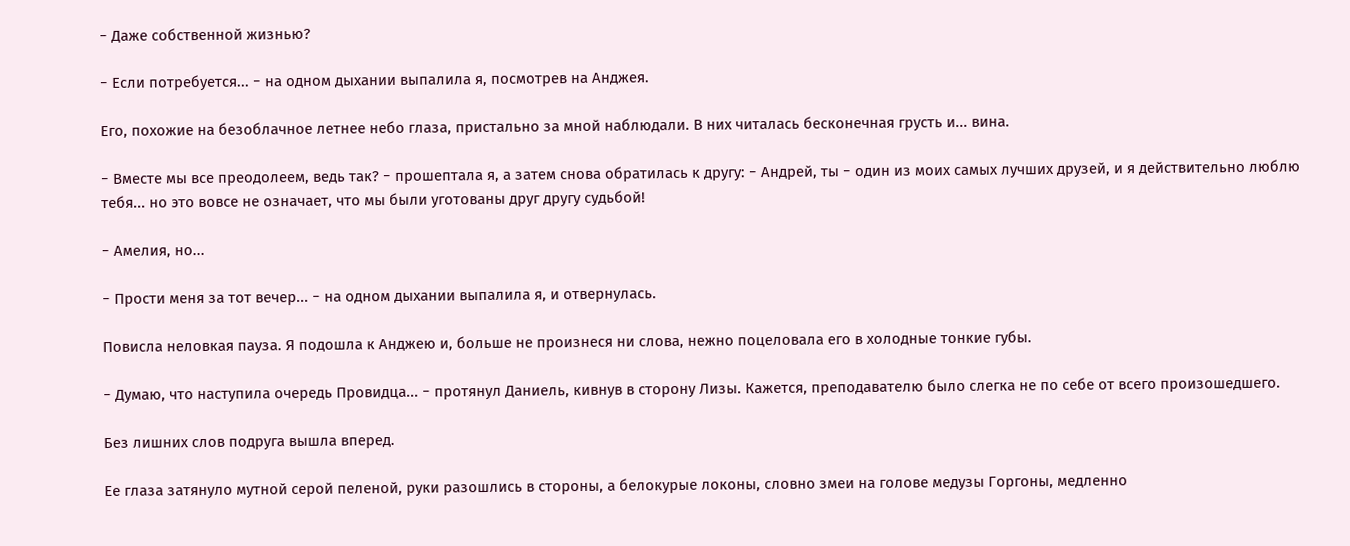− Даже собственной жизнью?

− Если потребуется... − на одном дыхании выпалила я, посмотрев на Анджея.

Его, похожие на безоблачное летнее небо глаза, пристально за мной наблюдали. В них читалась бесконечная грусть и... вина.

− Вместе мы все преодолеем, ведь так? − прошептала я, а затем снова обратилась к другу: − Андрей, ты − один из моих самых лучших друзей, и я действительно люблю тебя... но это вовсе не означает, что мы были уготованы друг другу судьбой!

− Амелия, но...

− Прости меня за тот вечер... − на одном дыхании выпалила я, и отвернулась.

Повисла неловкая пауза. Я подошла к Анджею и, больше не произнеся ни слова, нежно поцеловала его в холодные тонкие губы.

− Думаю, что наступила очередь Провидца... − протянул Даниель, кивнув в сторону Лизы. Кажется, преподавателю было слегка не по себе от всего произошедшего.

Без лишних слов подруга вышла вперед.

Ее глаза затянуло мутной серой пеленой, руки разошлись в стороны, а белокурые локоны, словно змеи на голове медузы Горгоны, медленно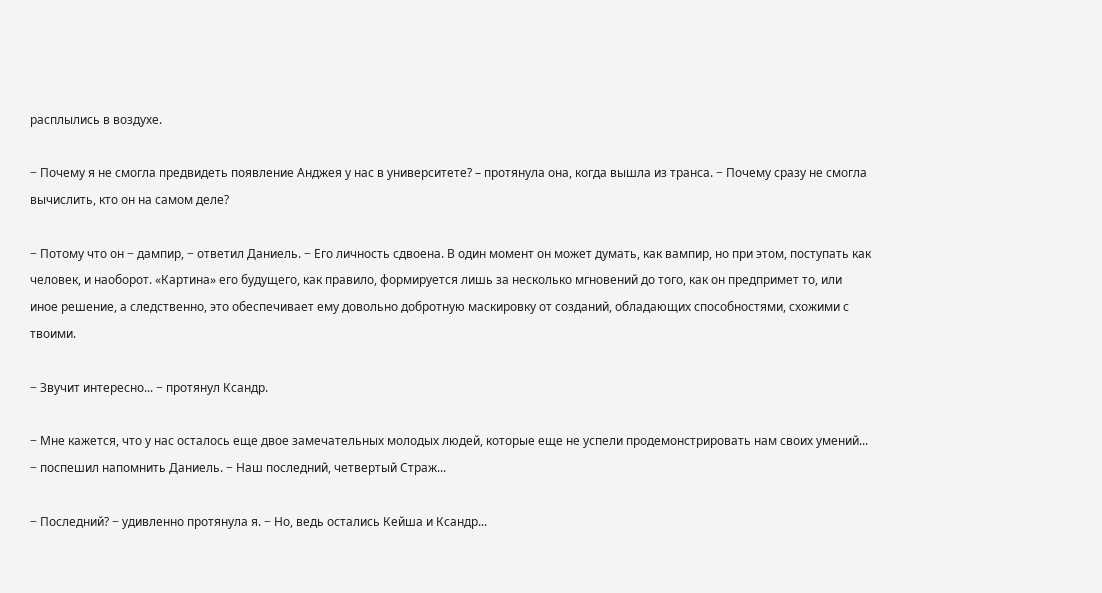расплылись в воздухе.

− Почему я не смогла предвидеть появление Анджея у нас в университете? – протянула она, когда вышла из транса. − Почему сразу не смогла вычислить, кто он на самом деле?

− Потому что он − дампир, − ответил Даниель. − Его личность сдвоена. В один момент он может думать, как вампир, но при этом, поступать как человек, и наоборот. «Картина» его будущего, как правило, формируется лишь за несколько мгновений до того, как он предпримет то, или иное решение, а следственно, это обеспечивает ему довольно добротную маскировку от созданий, обладающих способностями, схожими с твоими.

− Звучит интересно... − протянул Ксандр.

− Мне кажется, что у нас осталось еще двое замечательных молодых людей, которые еще не успели продемонстрировать нам своих умений... − поспешил напомнить Даниель. − Наш последний, четвертый Страж...

− Последний? − удивленно протянула я. − Но, ведь остались Кейша и Ксандр...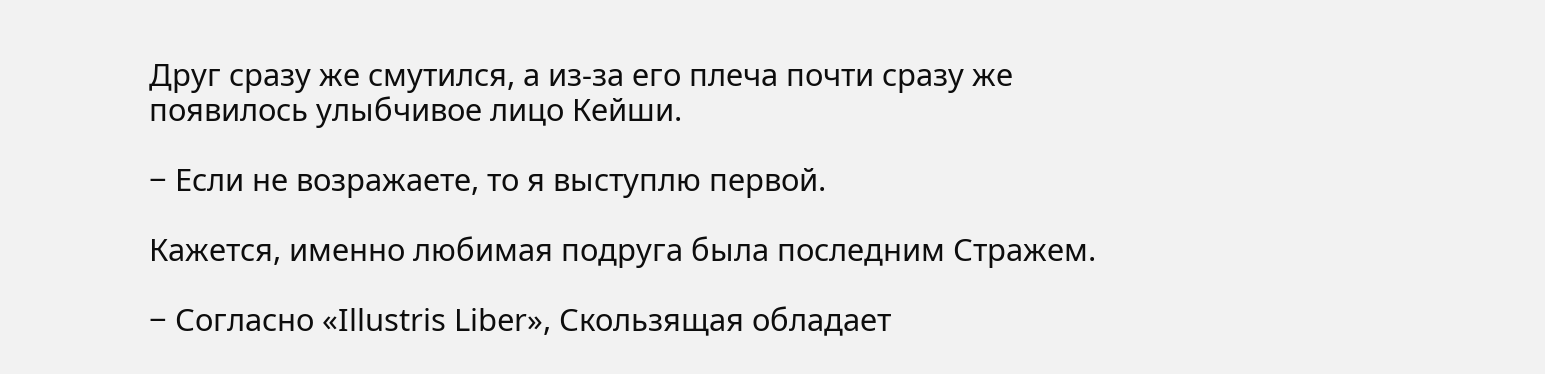Друг сразу же смутился, а из-за его плеча почти сразу же появилось улыбчивое лицо Кейши.

− Если не возражаете, то я выступлю первой.

Кажется, именно любимая подруга была последним Стражем.

− Согласно «Illustris Liber», Скользящая обладает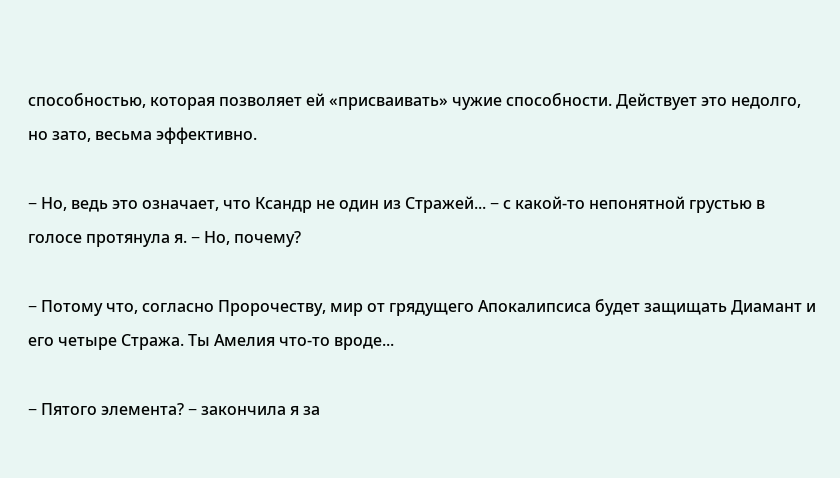способностью, которая позволяет ей «присваивать» чужие способности. Действует это недолго, но зато, весьма эффективно.

− Но, ведь это означает, что Ксандр не один из Стражей... − с какой-то непонятной грустью в голосе протянула я. − Но, почему?

− Потому что, согласно Пророчеству, мир от грядущего Апокалипсиса будет защищать Диамант и его четыре Стража. Ты Амелия что-то вроде...

− Пятого элемента? − закончила я за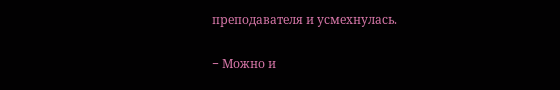преподавателя и усмехнулась.

− Можно и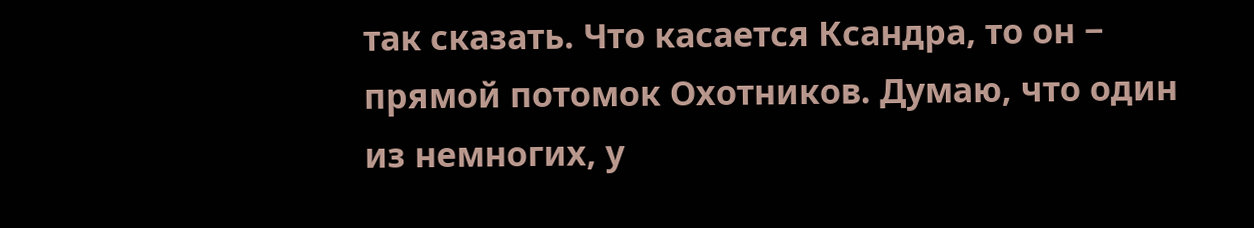так сказать. Что касается Ксандра, то он − прямой потомок Охотников. Думаю, что один из немногих, у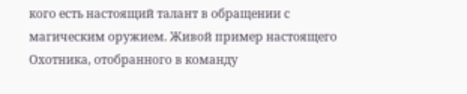кого есть настоящий талант в обращении с магическим оружием. Живой пример настоящего Охотника, отобранного в команду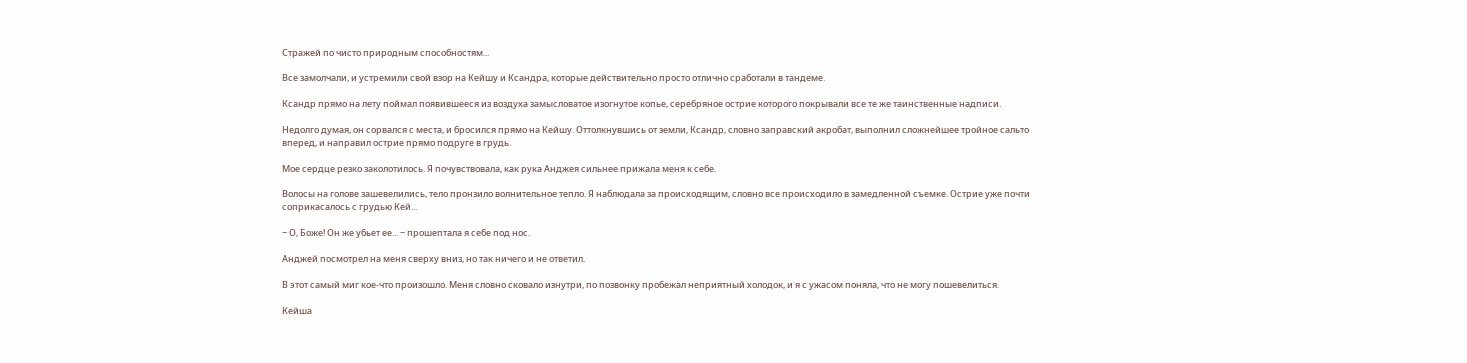Стражей по чисто природным способностям...

Все замолчали, и устремили свой взор на Кейшу и Ксандра, которые действительно просто отлично сработали в тандеме.

Ксандр прямо на лету поймал появившееся из воздуха замысловатое изогнутое копье, серебряное острие которого покрывали все те же таинственные надписи.

Недолго думая, он сорвался с места, и бросился прямо на Кейшу. Оттолкнувшись от земли, Ксандр, словно заправский акробат, выполнил сложнейшее тройное сальто вперед, и направил острие прямо подруге в грудь.

Мое сердце резко заколотилось. Я почувствовала, как рука Анджея сильнее прижала меня к себе.

Волосы на голове зашевелились, тело пронзило волнительное тепло. Я наблюдала за происходящим, словно все происходило в замедленной съемке. Острие уже почти соприкасалось с грудью Кей...

− О, Боже! Он же убьет ее... − прошептала я себе под нос.

Анджей посмотрел на меня сверху вниз, но так ничего и не ответил.

В этот самый миг кое-что произошло. Меня словно сковало изнутри, по позвонку пробежал неприятный холодок, и я с ужасом поняла, что не могу пошевелиться.

Кейша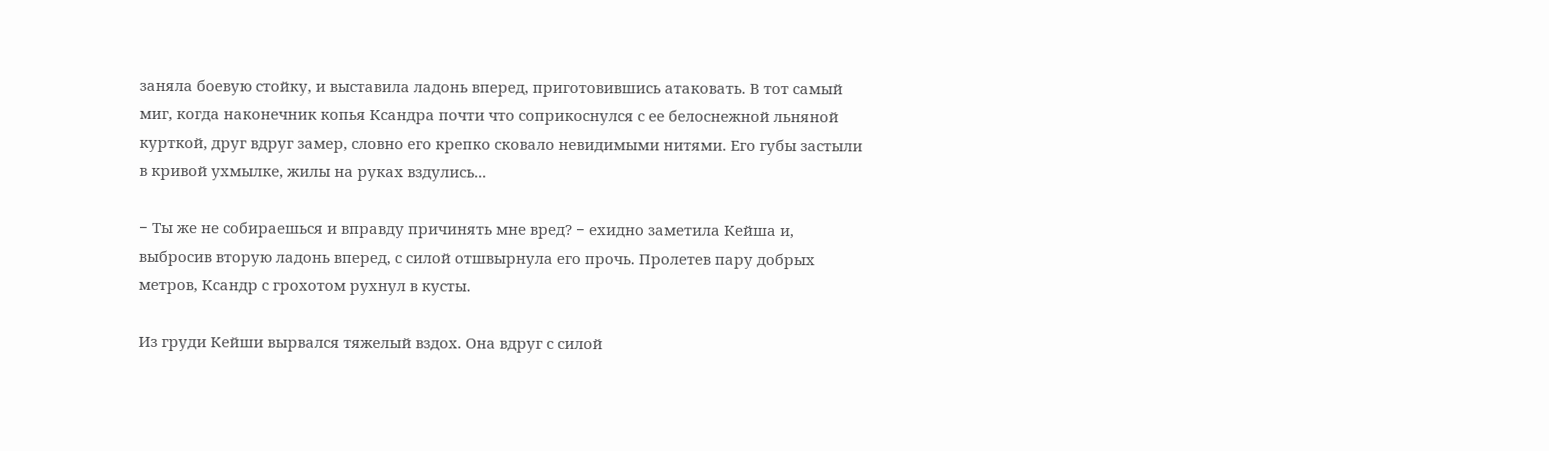заняла боевую стойку, и выставила ладонь вперед, приготовившись атаковать. В тот самый миг, когда наконечник копья Ксандра почти что соприкоснулся с ее белоснежной льняной курткой, друг вдруг замер, словно его крепко сковало невидимыми нитями. Его губы застыли в кривой ухмылке, жилы на руках вздулись...

− Ты же не собираешься и вправду причинять мне вред? − ехидно заметила Кейша и, выбросив вторую ладонь вперед, с силой отшвырнула его прочь. Пролетев пару добрых метров, Ксандр с грохотом рухнул в кусты.

Из груди Кейши вырвался тяжелый вздох. Она вдруг с силой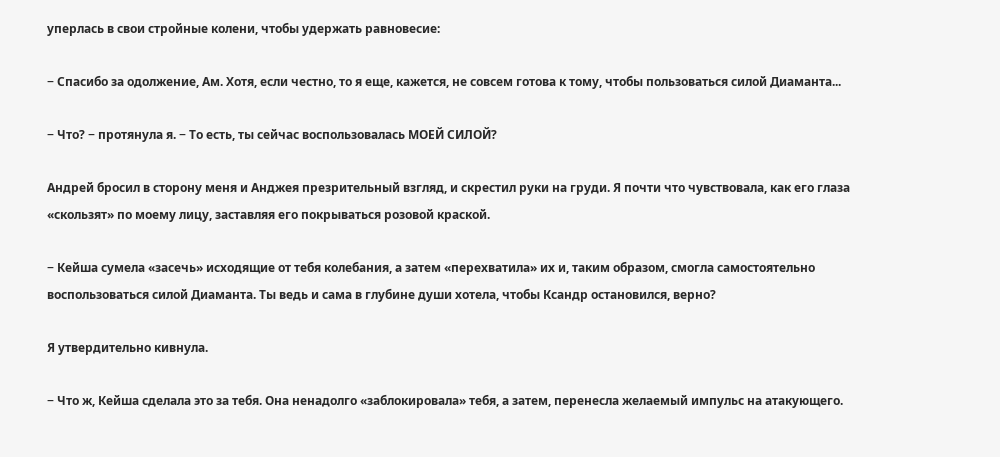уперлась в свои стройные колени, чтобы удержать равновесие:

− Спасибо за одолжение, Ам. Хотя, если честно, то я еще, кажется, не совсем готова к тому, чтобы пользоваться силой Диаманта...

− Что? − протянула я. − То есть, ты сейчас воспользовалась МОЕЙ СИЛОЙ?

Андрей бросил в сторону меня и Анджея презрительный взгляд, и скрестил руки на груди. Я почти что чувствовала, как его глаза «скользят» по моему лицу, заставляя его покрываться розовой краской.

− Кейша сумела «засечь» исходящие от тебя колебания, а затем «перехватила» их и, таким образом, смогла самостоятельно воспользоваться силой Диаманта. Ты ведь и сама в глубине души хотела, чтобы Ксандр остановился, верно?

Я утвердительно кивнула.

− Что ж, Кейша сделала это за тебя. Она ненадолго «заблокировала» тебя, а затем, перенесла желаемый импульс на атакующего.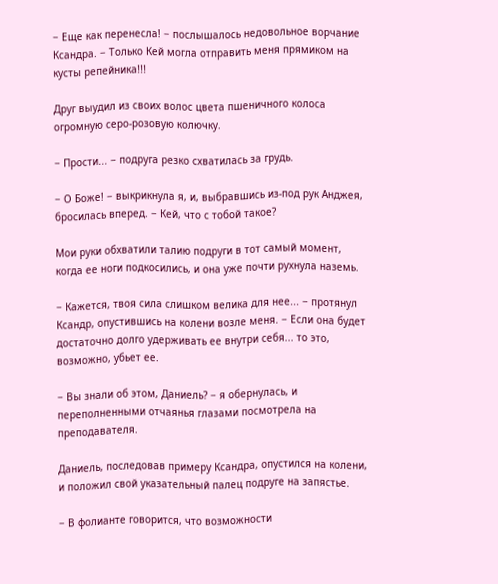− Еще как перенесла! − послышалось недовольное ворчание Ксандра. − Только Кей могла отправить меня прямиком на кусты репейника!!!

Друг выудил из своих волос цвета пшеничного колоса огромную серо-розовую колючку.

− Прости... − подруга резко схватилась за грудь.

− О Боже! − выкрикнула я, и, выбравшись из-под рук Анджея, бросилась вперед. − Кей, что с тобой такое?

Мои руки обхватили талию подруги в тот самый момент, когда ее ноги подкосились, и она уже почти рухнула наземь.

− Кажется, твоя сила слишком велика для нее... − протянул Ксандр, опустившись на колени возле меня. − Если она будет достаточно долго удерживать ее внутри себя... то это, возможно, убьет ее.

− Вы знали об этом, Даниель? − я обернулась, и переполненными отчаянья глазами посмотрела на преподавателя.

Даниель, последовав примеру Ксандра, опустился на колени, и положил свой указательный палец подруге на запястье.

− В фолианте говорится, что возможности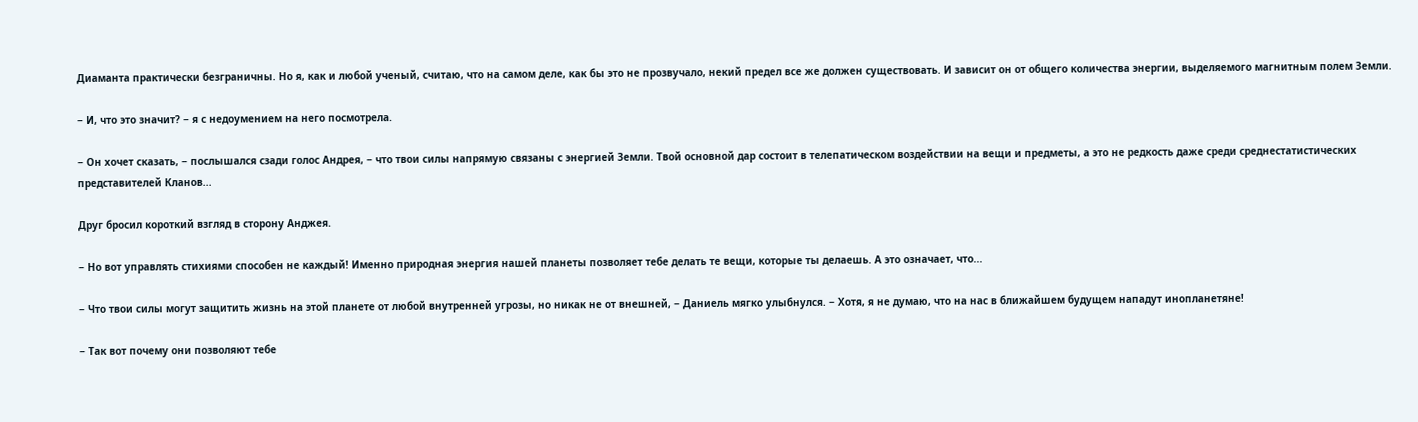Диаманта практически безграничны. Но я, как и любой ученый, считаю, что на самом деле, как бы это не прозвучало, некий предел все же должен существовать. И зависит он от общего количества энергии, выделяемого магнитным полем Земли.

− И, что это значит? − я с недоумением на него посмотрела.

− Он хочет сказать, − послышался сзади голос Андрея, − что твои силы напрямую связаны с энергией Земли. Твой основной дар состоит в телепатическом воздействии на вещи и предметы, а это не редкость даже среди среднестатистических представителей Кланов...

Друг бросил короткий взгляд в сторону Анджея.

− Но вот управлять стихиями способен не каждый! Именно природная энергия нашей планеты позволяет тебе делать те вещи, которые ты делаешь. А это означает, что...

− Что твои силы могут защитить жизнь на этой планете от любой внутренней угрозы, но никак не от внешней, − Даниель мягко улыбнулся. − Хотя, я не думаю, что на нас в ближайшем будущем нападут инопланетяне!

− Так вот почему они позволяют тебе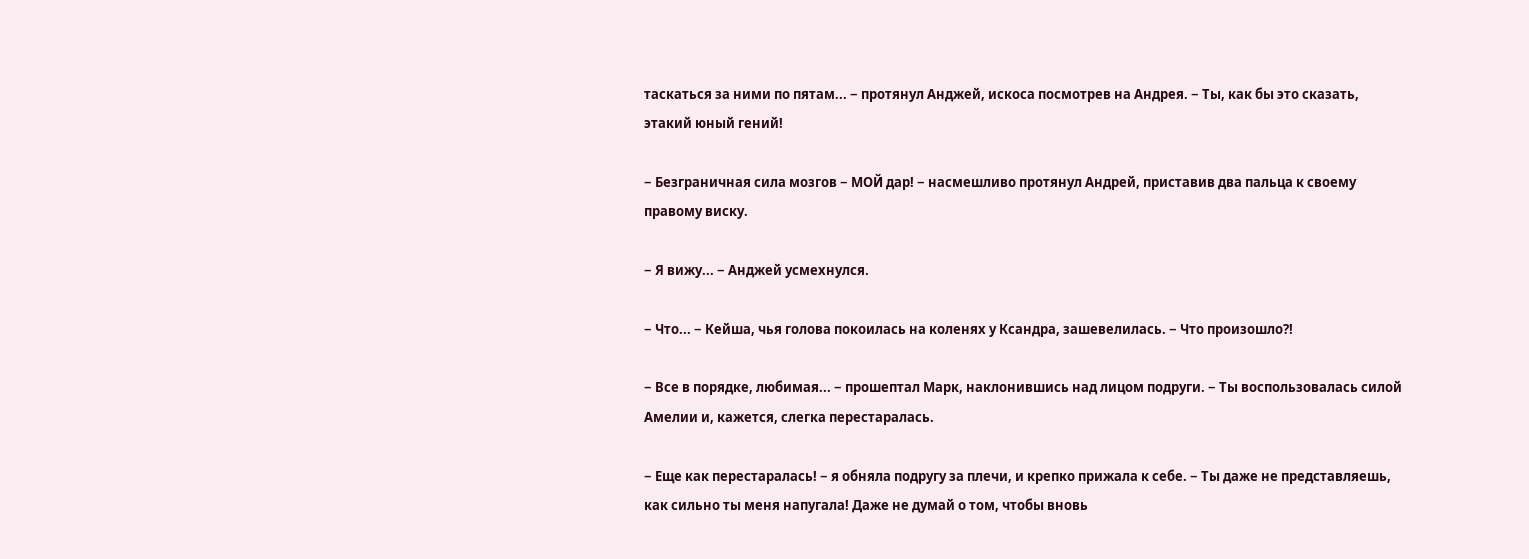таскаться за ними по пятам... − протянул Анджей, искоса посмотрев на Андрея. − Ты, как бы это сказать, этакий юный гений!

− Безграничная сила мозгов − МОЙ дар! − насмешливо протянул Андрей, приставив два пальца к своему правому виску.

− Я вижу... − Анджей усмехнулся.

− Что... − Кейша, чья голова покоилась на коленях у Ксандра, зашевелилась. − Что произошло?!

− Все в порядке, любимая... − прошептал Марк, наклонившись над лицом подруги. − Ты воспользовалась силой Амелии и, кажется, слегка перестаралась.

− Еще как перестаралась! − я обняла подругу за плечи, и крепко прижала к себе. − Ты даже не представляешь, как сильно ты меня напугала! Даже не думай о том, чтобы вновь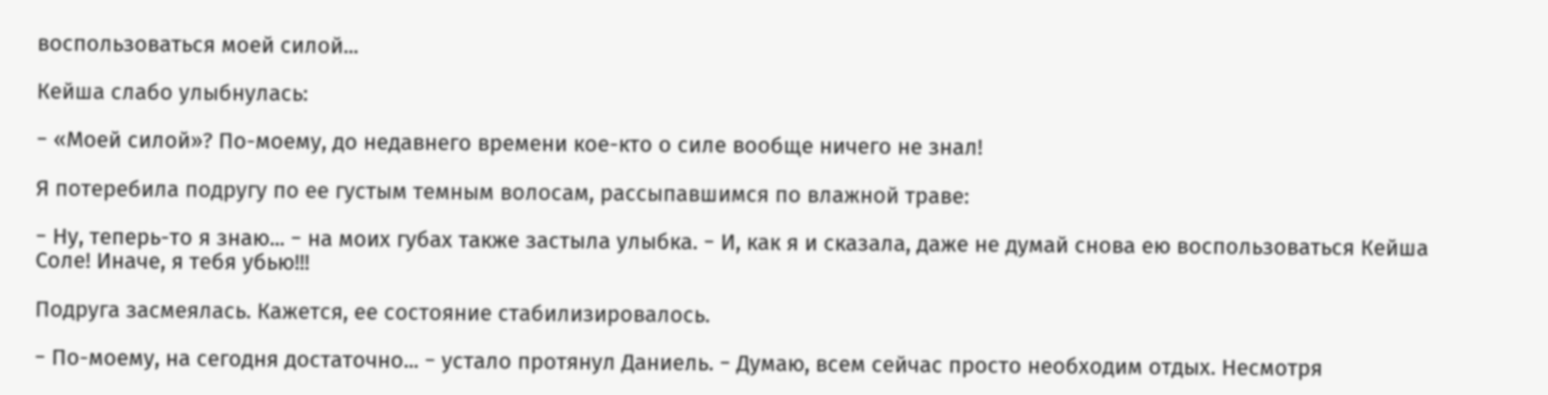воспользоваться моей силой...

Кейша слабо улыбнулась:

− «Моей силой»? По-моему, до недавнего времени кое-кто о силе вообще ничего не знал!

Я потеребила подругу по ее густым темным волосам, рассыпавшимся по влажной траве:

− Ну, теперь-то я знаю... − на моих губах также застыла улыбка. − И, как я и сказала, даже не думай снова ею воспользоваться Кейша Соле! Иначе, я тебя убью!!!

Подруга засмеялась. Кажется, ее состояние стабилизировалось.

− По-моему, на сегодня достаточно... − устало протянул Даниель. − Думаю, всем сейчас просто необходим отдых. Несмотря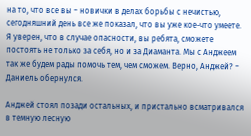на то, что все вы − новички в делах борьбы с нечистью, сегодняшний день все же показал, что вы уже кое-что умеете. Я уверен, что в случае опасности, вы ребята, сможете постоять не только за себя, но и за Диаманта. Мы с Анджеем так же будем рады помочь тем, чем сможем. Верно, Анджей? − Даниель обернулся.

Анджей стоял позади остальных, и пристально всматривался в темную лесную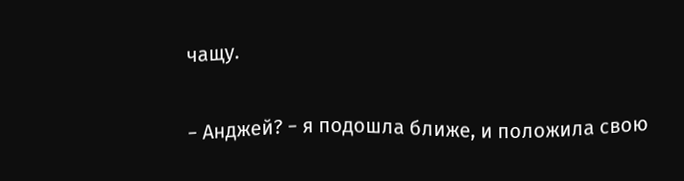чащу.

− Анджей? − я подошла ближе, и положила свою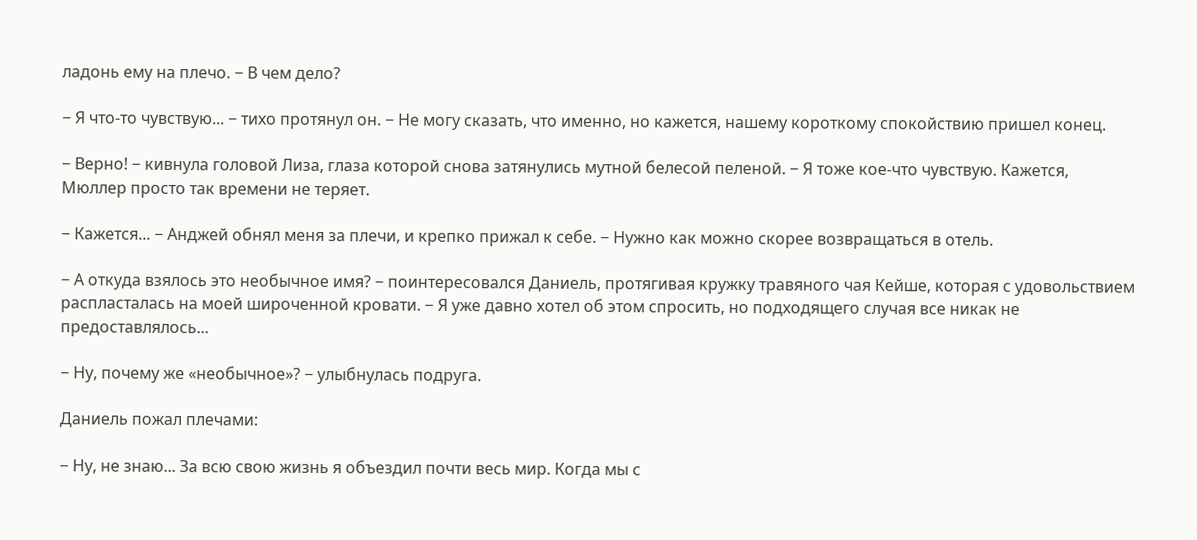ладонь ему на плечо. − В чем дело?

− Я что-то чувствую... − тихо протянул он. − Не могу сказать, что именно, но кажется, нашему короткому спокойствию пришел конец.

− Верно! − кивнула головой Лиза, глаза которой снова затянулись мутной белесой пеленой. − Я тоже кое-что чувствую. Кажется, Мюллер просто так времени не теряет.

− Кажется... − Анджей обнял меня за плечи, и крепко прижал к себе. − Нужно как можно скорее возвращаться в отель.

− А откуда взялось это необычное имя? − поинтересовался Даниель, протягивая кружку травяного чая Кейше, которая с удовольствием распласталась на моей широченной кровати. − Я уже давно хотел об этом спросить, но подходящего случая все никак не предоставлялось...

− Ну, почему же «необычное»? − улыбнулась подруга.

Даниель пожал плечами:

− Ну, не знаю... За всю свою жизнь я объездил почти весь мир. Когда мы с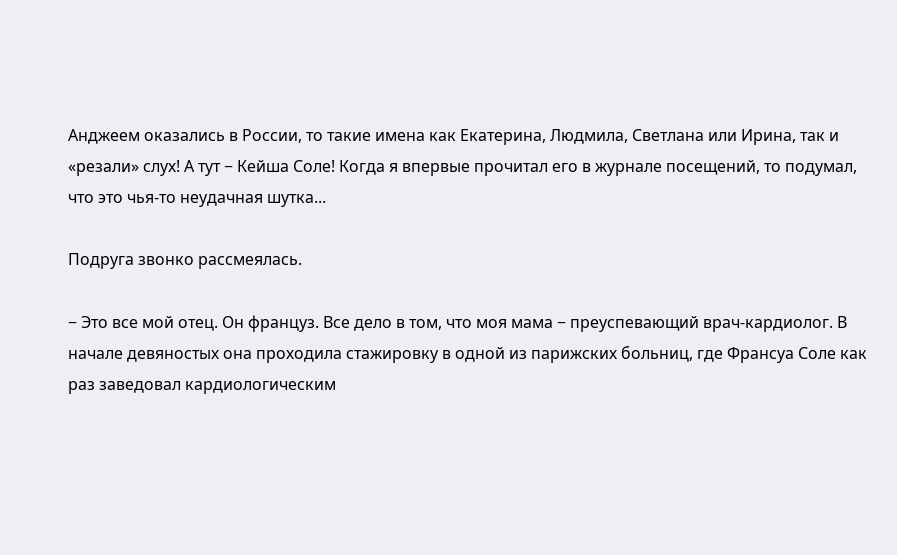Анджеем оказались в России, то такие имена как Екатерина, Людмила, Светлана или Ирина, так и «резали» слух! А тут − Кейша Соле! Когда я впервые прочитал его в журнале посещений, то подумал, что это чья-то неудачная шутка...

Подруга звонко рассмеялась.

− Это все мой отец. Он француз. Все дело в том, что моя мама − преуспевающий врач-кардиолог. В начале девяностых она проходила стажировку в одной из парижских больниц, где Франсуа Соле как раз заведовал кардиологическим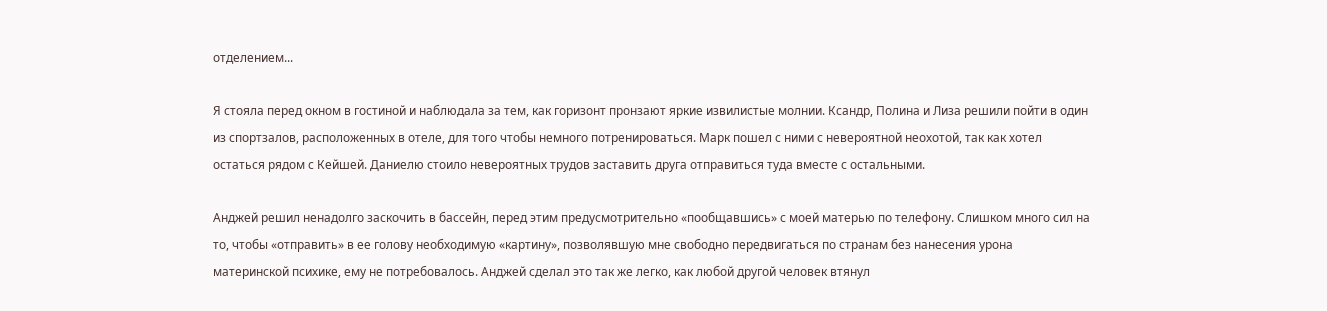отделением...

Я стояла перед окном в гостиной и наблюдала за тем, как горизонт пронзают яркие извилистые молнии. Ксандр, Полина и Лиза решили пойти в один из спортзалов, расположенных в отеле, для того чтобы немного потренироваться. Марк пошел с ними с невероятной неохотой, так как хотел остаться рядом с Кейшей. Даниелю стоило невероятных трудов заставить друга отправиться туда вместе с остальными.

Анджей решил ненадолго заскочить в бассейн, перед этим предусмотрительно «пообщавшись» с моей матерью по телефону. Слишком много сил на то, чтобы «отправить» в ее голову необходимую «картину», позволявшую мне свободно передвигаться по странам без нанесения урона материнской психике, ему не потребовалось. Анджей сделал это так же легко, как любой другой человек втянул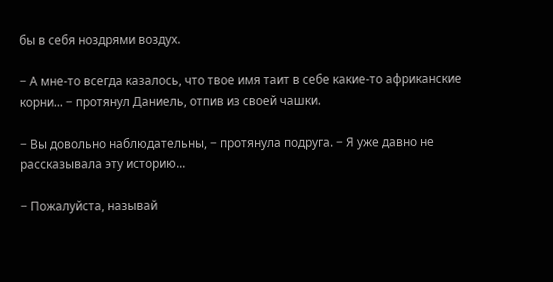бы в себя ноздрями воздух.

− А мне-то всегда казалось, что твое имя таит в себе какие-то африканские корни... − протянул Даниель, отпив из своей чашки.

− Вы довольно наблюдательны, − протянула подруга. − Я уже давно не рассказывала эту историю...

− Пожалуйста, называй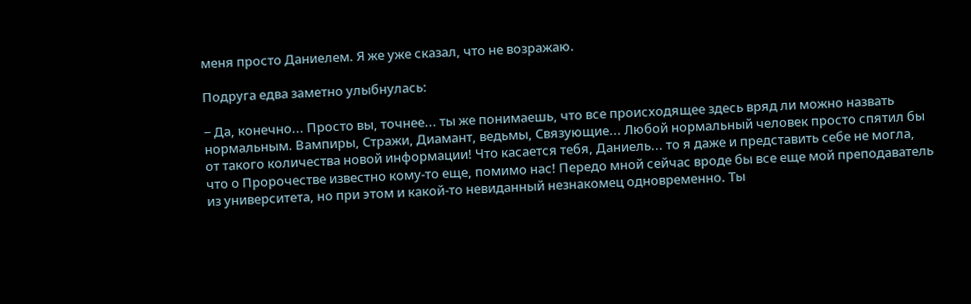меня просто Даниелем. Я же уже сказал, что не возражаю.

Подруга едва заметно улыбнулась:

− Да, конечно... Просто вы, точнее... ты же понимаешь, что все происходящее здесь вряд ли можно назвать нормальным. Вампиры, Стражи, Диамант, ведьмы, Связующие... Любой нормальный человек просто спятил бы от такого количества новой информации! Что касается тебя, Даниель... то я даже и представить себе не могла, что о Пророчестве известно кому-то еще, помимо нас! Передо мной сейчас вроде бы все еще мой преподаватель из университета, но при этом и какой-то невиданный незнакомец одновременно. Ты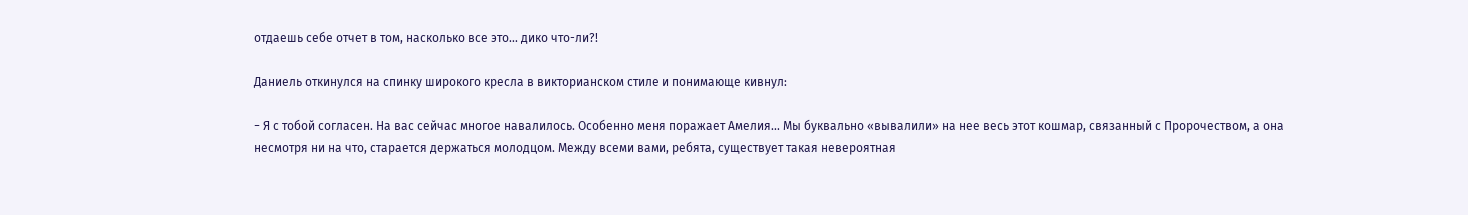отдаешь себе отчет в том, насколько все это... дико что-ли?!

Даниель откинулся на спинку широкого кресла в викторианском стиле и понимающе кивнул:

− Я с тобой согласен. На вас сейчас многое навалилось. Особенно меня поражает Амелия... Мы буквально «вывалили» на нее весь этот кошмар, связанный с Пророчеством, а она несмотря ни на что, старается держаться молодцом. Между всеми вами, ребята, существует такая невероятная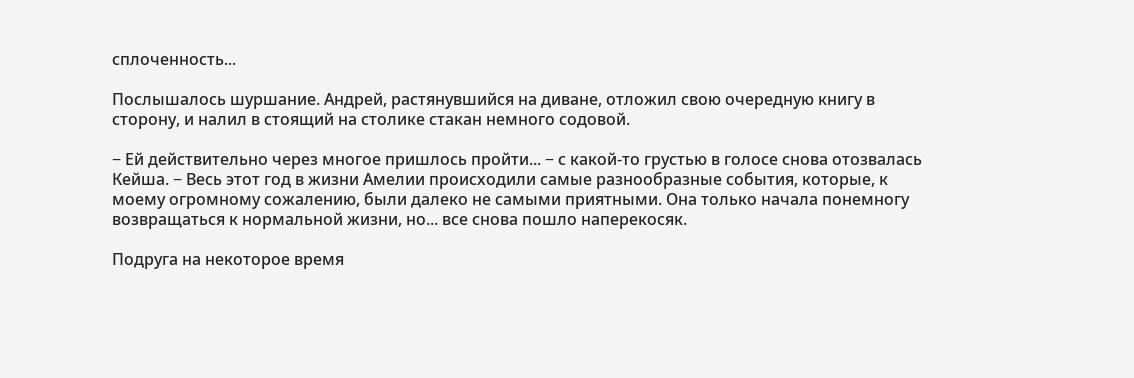сплоченность...

Послышалось шуршание. Андрей, растянувшийся на диване, отложил свою очередную книгу в сторону, и налил в стоящий на столике стакан немного содовой.

− Ей действительно через многое пришлось пройти... − с какой-то грустью в голосе снова отозвалась Кейша. − Весь этот год в жизни Амелии происходили самые разнообразные события, которые, к моему огромному сожалению, были далеко не самыми приятными. Она только начала понемногу возвращаться к нормальной жизни, но... все снова пошло наперекосяк.

Подруга на некоторое время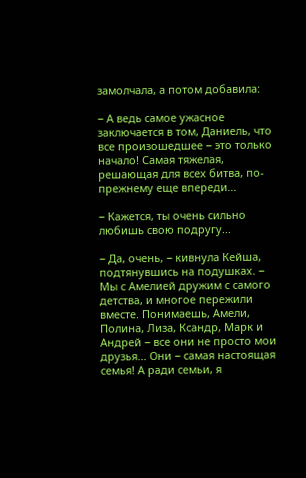замолчала, а потом добавила:

− А ведь самое ужасное заключается в том, Даниель, что все произошедшее − это только начало! Самая тяжелая, решающая для всех битва, по-прежнему еще впереди...

− Кажется, ты очень сильно любишь свою подругу...

− Да, очень, − кивнула Кейша, подтянувшись на подушках. − Мы с Амелией дружим с самого детства, и многое пережили вместе. Понимаешь, Амели, Полина, Лиза, Ксандр, Марк и Андрей − все они не просто мои друзья... Они − самая настоящая семья! А ради семьи, я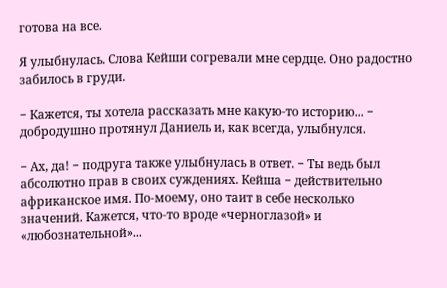готова на все.

Я улыбнулась. Слова Кейши согревали мне сердце. Оно радостно забилось в груди.

− Кажется, ты хотела рассказать мне какую-то историю... − добродушно протянул Даниель и, как всегда, улыбнулся.

− Ах, да! − подруга также улыбнулась в ответ. − Ты ведь был абсолютно прав в своих суждениях. Кейша − действительно африканское имя. По-моему, оно таит в себе несколько значений. Кажется, что-то вроде «черноглазой» и «любознательной»...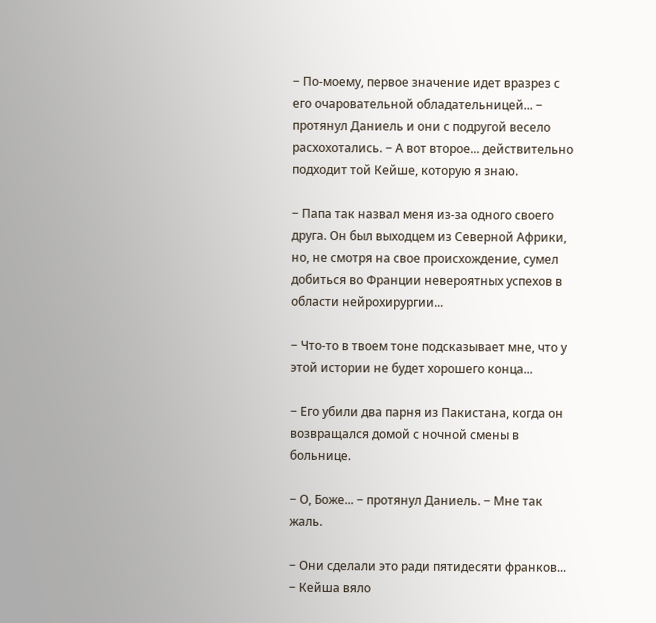− По-моему, первое значение идет вразрез с его очаровательной обладательницей... − протянул Даниель и они с подругой весело расхохотались. − А вот второе... действительно подходит той Кейше, которую я знаю.

− Папа так назвал меня из-за одного своего друга. Он был выходцем из Северной Африки, но, не смотря на свое происхождение, сумел добиться во Франции невероятных успехов в области нейрохирургии...

− Что-то в твоем тоне подсказывает мне, что у этой истории не будет хорошего конца...

− Его убили два парня из Пакистана, когда он возвращался домой с ночной смены в больнице.

− О, Боже... − протянул Даниель. − Мне так жаль.

− Они сделали это ради пятидесяти франков... − Кейша вяло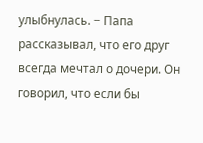улыбнулась. − Папа рассказывал, что его друг всегда мечтал о дочери. Он говорил, что если бы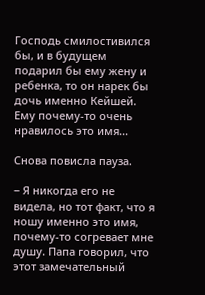Господь смилостивился бы, и в будущем подарил бы ему жену и ребенка, то он нарек бы дочь именно Кейшей. Ему почему-то очень нравилось это имя...

Снова повисла пауза.

− Я никогда его не видела, но тот факт, что я ношу именно это имя, почему-то согревает мне душу. Папа говорил, что этот замечательный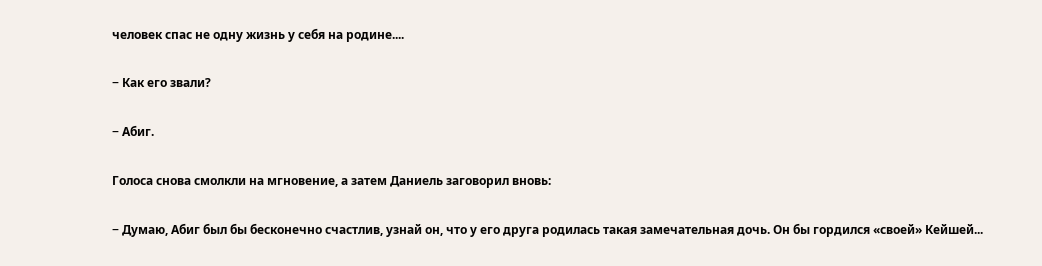человек спас не одну жизнь у себя на родине....

− Как его звали?

− Абиг.

Голоса снова смолкли на мгновение, а затем Даниель заговорил вновь:

− Думаю, Абиг был бы бесконечно счастлив, узнай он, что у его друга родилась такая замечательная дочь. Он бы гордился «своей» Кейшей...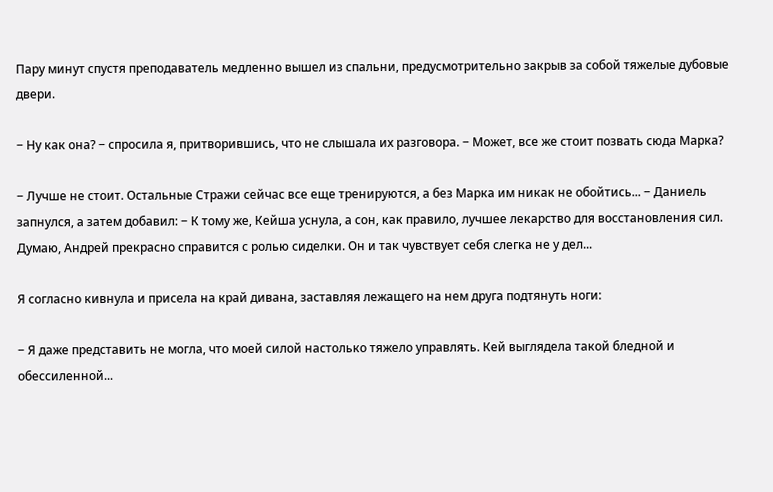Пару минут спустя преподаватель медленно вышел из спальни, предусмотрительно закрыв за собой тяжелые дубовые двери.

− Ну как она? − спросила я, притворившись, что не слышала их разговора. − Может, все же стоит позвать сюда Марка?

− Лучше не стоит. Остальные Стражи сейчас все еще тренируются, а без Марка им никак не обойтись... − Даниель запнулся, а затем добавил: − К тому же, Кейша уснула, а сон, как правило, лучшее лекарство для восстановления сил. Думаю, Андрей прекрасно справится с ролью сиделки. Он и так чувствует себя слегка не у дел...

Я согласно кивнула и присела на край дивана, заставляя лежащего на нем друга подтянуть ноги:

− Я даже представить не могла, что моей силой настолько тяжело управлять. Кей выглядела такой бледной и обессиленной...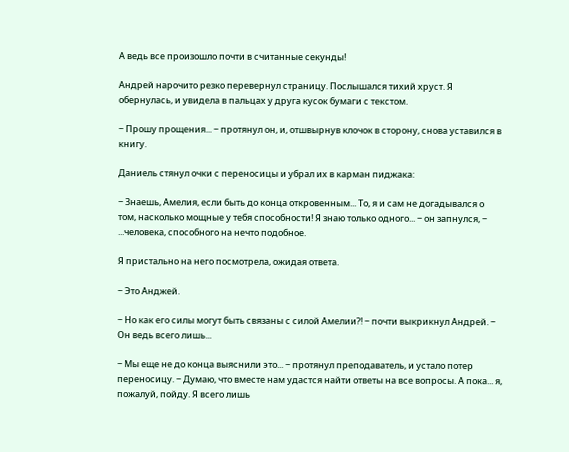А ведь все произошло почти в считанные секунды!

Андрей нарочито резко перевернул страницу. Послышался тихий хруст. Я обернулась, и увидела в пальцах у друга кусок бумаги с текстом.

− Прошу прощения... − протянул он, и, отшвырнув клочок в сторону, снова уставился в книгу.

Даниель стянул очки с переносицы и убрал их в карман пиджака:

− Знаешь, Амелия, если быть до конца откровенным... То, я и сам не догадывался о том, насколько мощные у тебя способности! Я знаю только одного... − он запнулся, − ...человека, способного на нечто подобное.

Я пристально на него посмотрела, ожидая ответа.

− Это Анджей.

− Но как его силы могут быть связаны с силой Амелии?! − почти выкрикнул Андрей. − Он ведь всего лишь...

− Мы еще не до конца выяснили это... − протянул преподаватель, и устало потер переносицу. − Думаю, что вместе нам удастся найти ответы на все вопросы. А пока... я, пожалуй, пойду. Я всего лишь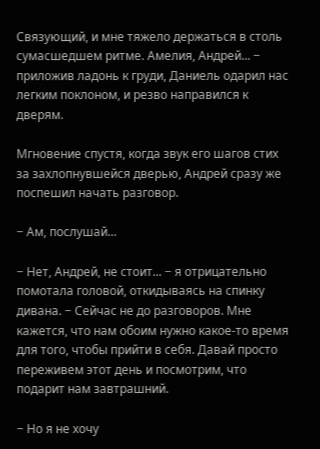Связующий, и мне тяжело держаться в столь сумасшедшем ритме. Амелия, Андрей... − приложив ладонь к груди, Даниель одарил нас легким поклоном, и резво направился к дверям.

Мгновение спустя, когда звук его шагов стих за захлопнувшейся дверью, Андрей сразу же поспешил начать разговор.

− Ам, послушай...

− Нет, Андрей, не стоит... − я отрицательно помотала головой, откидываясь на спинку дивана. − Сейчас не до разговоров. Мне кажется, что нам обоим нужно какое-то время для того, чтобы прийти в себя. Давай просто переживем этот день и посмотрим, что подарит нам завтрашний.

− Но я не хочу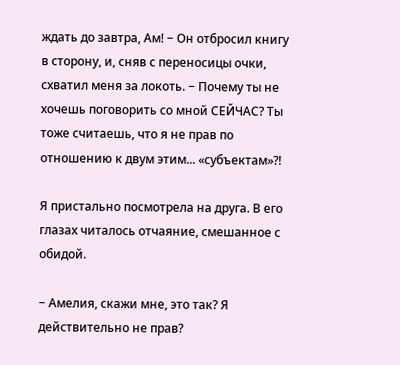ждать до завтра, Ам! − Он отбросил книгу в сторону, и, сняв с переносицы очки, схватил меня за локоть. − Почему ты не хочешь поговорить со мной СЕЙЧАС? Ты тоже считаешь, что я не прав по отношению к двум этим... «субъектам»?!

Я пристально посмотрела на друга. В его глазах читалось отчаяние, смешанное с обидой.

− Амелия, скажи мне, это так? Я действительно не прав?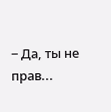− Да, ты не прав...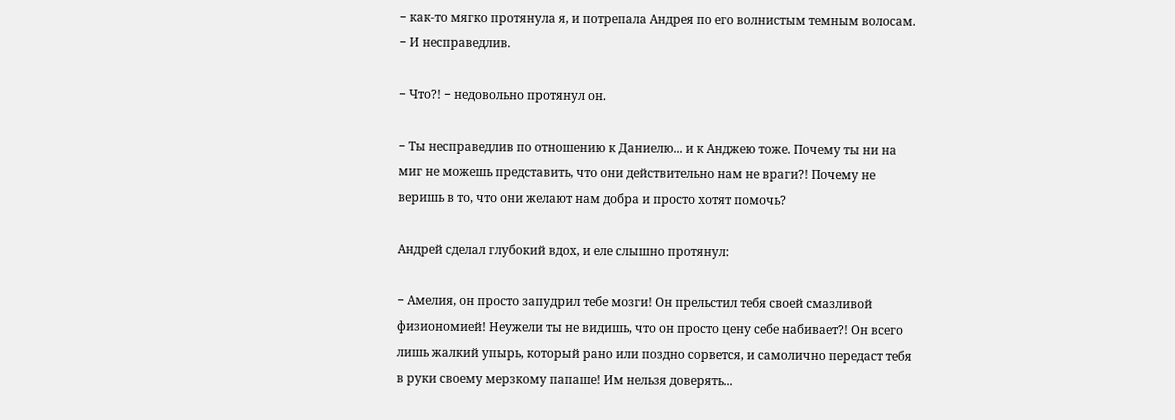− как-то мягко протянула я, и потрепала Андрея по его волнистым темным волосам. − И несправедлив.

− Что?! − недовольно протянул он.

− Ты несправедлив по отношению к Даниелю... и к Анджею тоже. Почему ты ни на миг не можешь представить, что они действительно нам не враги?! Почему не веришь в то, что они желают нам добра и просто хотят помочь?

Андрей сделал глубокий вдох, и еле слышно протянул:

− Амелия, он просто запудрил тебе мозги! Он прельстил тебя своей смазливой физиономией! Неужели ты не видишь, что он просто цену себе набивает?! Он всего лишь жалкий упырь, который рано или поздно сорвется, и самолично передаст тебя в руки своему мерзкому папаше! Им нельзя доверять...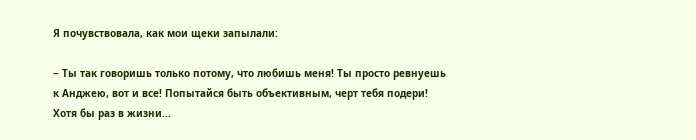Я почувствовала, как мои щеки запылали:

− Ты так говоришь только потому, что любишь меня! Ты просто ревнуешь к Анджею, вот и все! Попытайся быть объективным, черт тебя подери! Хотя бы раз в жизни...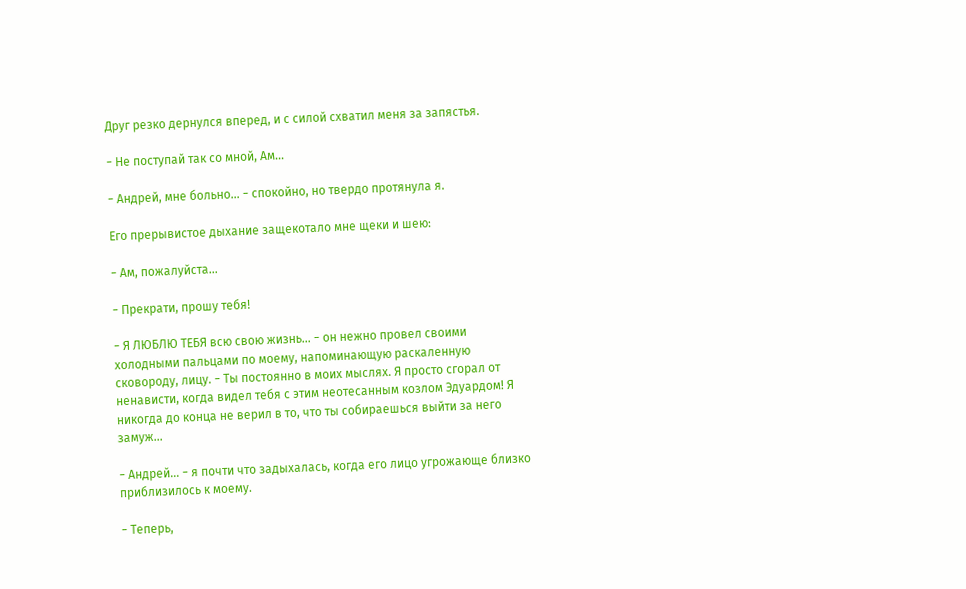Друг резко дернулся вперед, и с силой схватил меня за запястья.

− Не поступай так со мной, Ам...

− Андрей, мне больно... − спокойно, но твердо протянула я.

Его прерывистое дыхание защекотало мне щеки и шею:

− Ам, пожалуйста...

− Прекрати, прошу тебя!

− Я ЛЮБЛЮ ТЕБЯ всю свою жизнь... − он нежно провел своими холодными пальцами по моему, напоминающую раскаленную сковороду, лицу. − Ты постоянно в моих мыслях. Я просто сгорал от ненависти, когда видел тебя с этим неотесанным козлом Эдуардом! Я никогда до конца не верил в то, что ты собираешься выйти за него замуж...

− Андрей... − я почти что задыхалась, когда его лицо угрожающе близко приблизилось к моему.

− Теперь,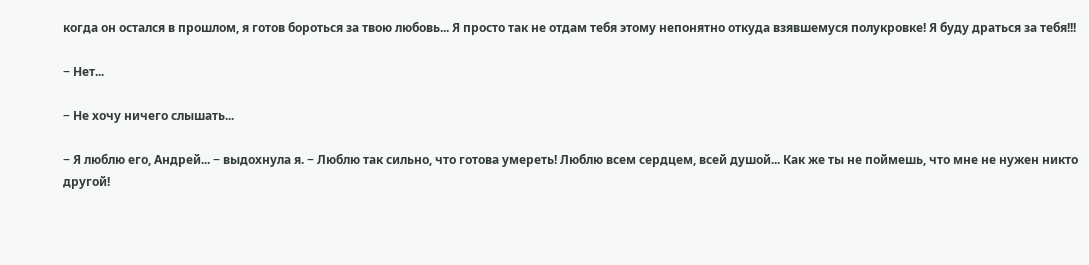когда он остался в прошлом, я готов бороться за твою любовь... Я просто так не отдам тебя этому непонятно откуда взявшемуся полукровке! Я буду драться за тебя!!!

− Нет...

− Не хочу ничего слышать...

− Я люблю его, Андрей... − выдохнула я. − Люблю так сильно, что готова умереть! Люблю всем сердцем, всей душой... Как же ты не поймешь, что мне не нужен никто другой!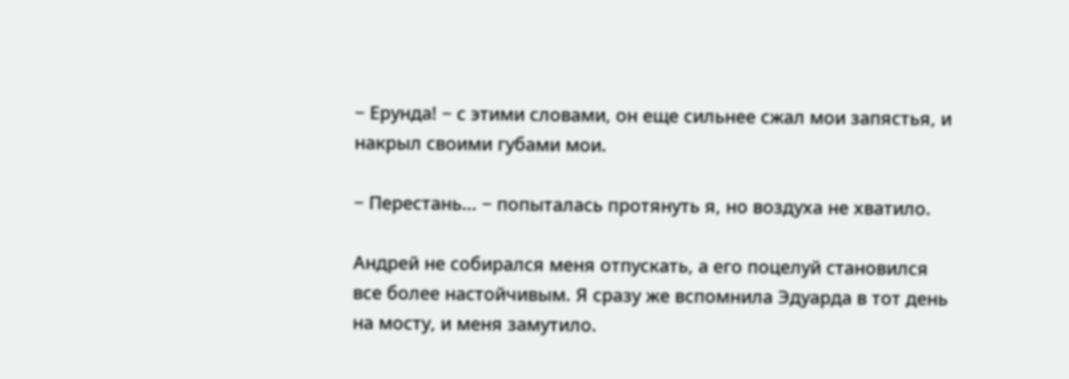− Ерунда! − с этими словами, он еще сильнее сжал мои запястья, и накрыл своими губами мои.

− Перестань... − попыталась протянуть я, но воздуха не хватило.

Андрей не собирался меня отпускать, а его поцелуй становился все более настойчивым. Я сразу же вспомнила Эдуарда в тот день на мосту, и меня замутило.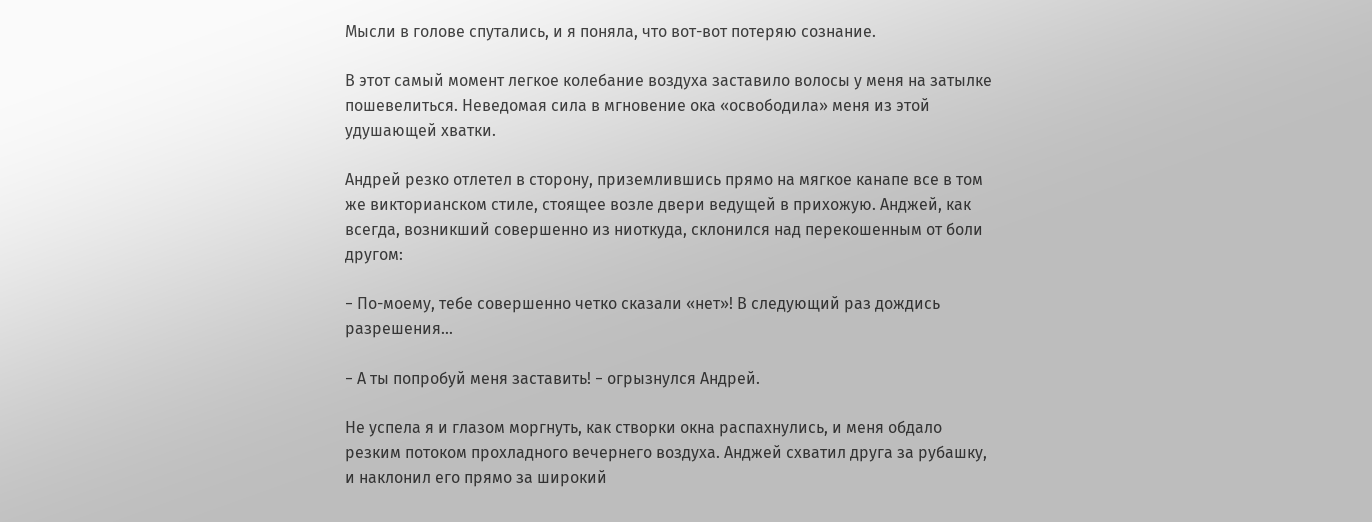Мысли в голове спутались, и я поняла, что вот-вот потеряю сознание.

В этот самый момент легкое колебание воздуха заставило волосы у меня на затылке пошевелиться. Неведомая сила в мгновение ока «освободила» меня из этой удушающей хватки.

Андрей резко отлетел в сторону, приземлившись прямо на мягкое канапе все в том же викторианском стиле, стоящее возле двери ведущей в прихожую. Анджей, как всегда, возникший совершенно из ниоткуда, склонился над перекошенным от боли другом:

− По-моему, тебе совершенно четко сказали «нет»! В следующий раз дождись разрешения...

− А ты попробуй меня заставить! − огрызнулся Андрей.

Не успела я и глазом моргнуть, как створки окна распахнулись, и меня обдало резким потоком прохладного вечернего воздуха. Анджей схватил друга за рубашку, и наклонил его прямо за широкий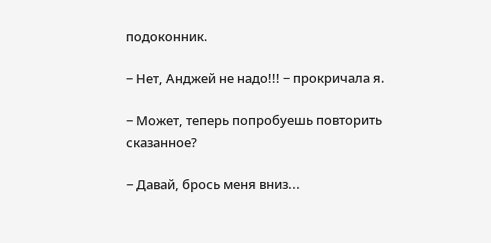подоконник.

− Нет, Анджей не надо!!! − прокричала я.

− Может, теперь попробуешь повторить сказанное?

− Давай, брось меня вниз...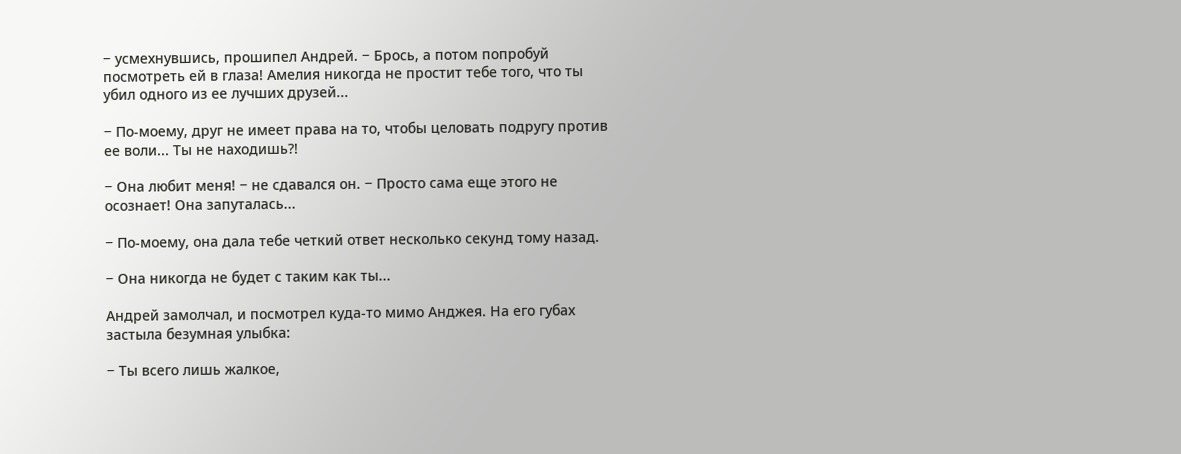− усмехнувшись, прошипел Андрей. − Брось, а потом попробуй посмотреть ей в глаза! Амелия никогда не простит тебе того, что ты убил одного из ее лучших друзей...

− По-моему, друг не имеет права на то, чтобы целовать подругу против ее воли... Ты не находишь?!

− Она любит меня! − не сдавался он. − Просто сама еще этого не осознает! Она запуталась...

− По-моему, она дала тебе четкий ответ несколько секунд тому назад.

− Она никогда не будет с таким как ты...

Андрей замолчал, и посмотрел куда-то мимо Анджея. На его губах застыла безумная улыбка:

− Ты всего лишь жалкое,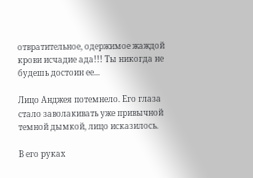отвратительное, одержимое жаждой крови исчадие ада!!! Ты никогда не будешь достоин ее...

Лицо Анджея потемнело. Его глаза стало заволакивать уже привычной темной дымкой, лицо исказилось.

В его руках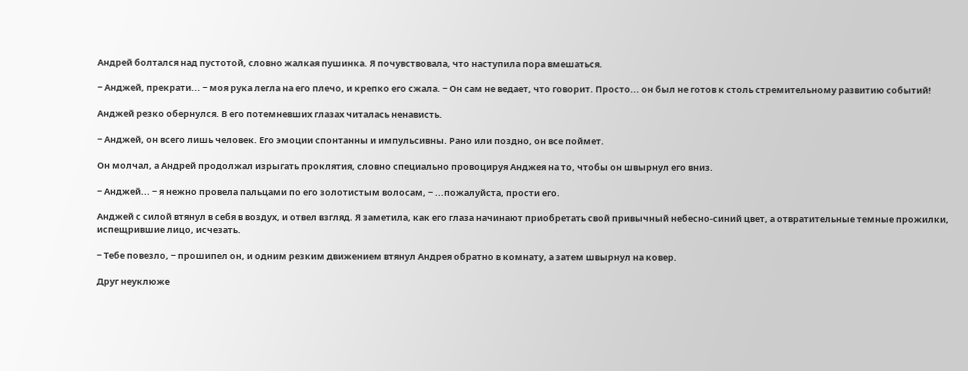Андрей болтался над пустотой, словно жалкая пушинка. Я почувствовала, что наступила пора вмешаться.

− Анджей, прекрати... − моя рука легла на его плечо, и крепко его сжала. − Он сам не ведает, что говорит. Просто... он был не готов к столь стремительному развитию событий!

Анджей резко обернулся. В его потемневших глазах читалась ненависть.

− Анджей, он всего лишь человек. Его эмоции спонтанны и импульсивны. Рано или поздно, он все поймет.

Он молчал, а Андрей продолжал изрыгать проклятия, словно специально провоцируя Анджея на то, чтобы он швырнул его вниз.

− Анджей... − я нежно провела пальцами по его золотистым волосам, − ...пожалуйста, прости его.

Анджей с силой втянул в себя в воздух, и отвел взгляд. Я заметила, как его глаза начинают приобретать свой привычный небесно-синий цвет, а отвратительные темные прожилки, испещрившие лицо, исчезать.

− Тебе повезло, − прошипел он, и одним резким движением втянул Андрея обратно в комнату, а затем швырнул на ковер.

Друг неуклюже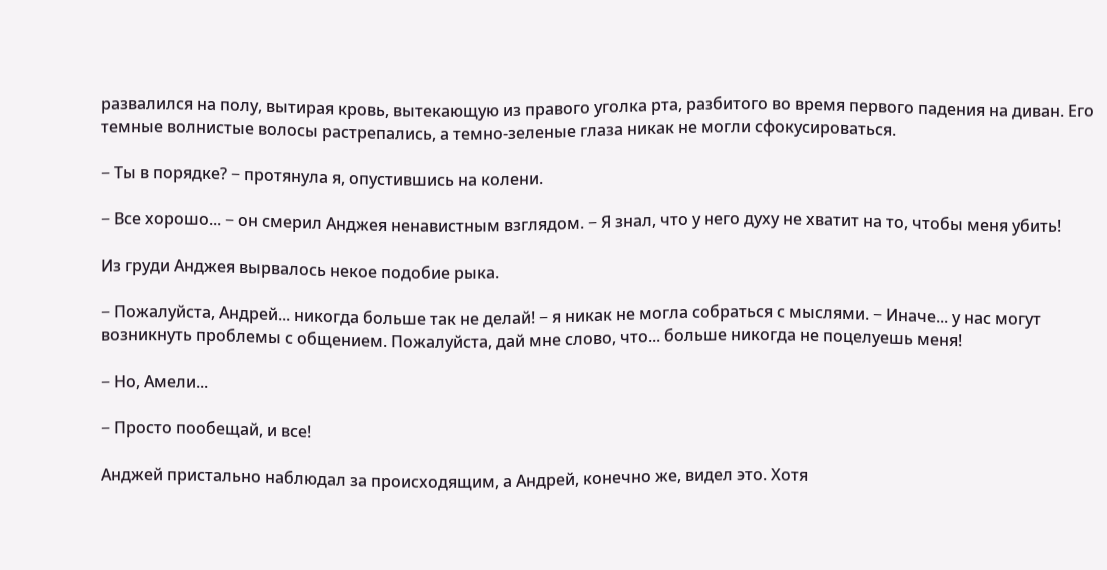развалился на полу, вытирая кровь, вытекающую из правого уголка рта, разбитого во время первого падения на диван. Его темные волнистые волосы растрепались, а темно-зеленые глаза никак не могли сфокусироваться.

− Ты в порядке? − протянула я, опустившись на колени.

− Все хорошо... − он смерил Анджея ненавистным взглядом. − Я знал, что у него духу не хватит на то, чтобы меня убить!

Из груди Анджея вырвалось некое подобие рыка.

− Пожалуйста, Андрей... никогда больше так не делай! − я никак не могла собраться с мыслями. − Иначе... у нас могут возникнуть проблемы с общением. Пожалуйста, дай мне слово, что... больше никогда не поцелуешь меня!

− Но, Амели...

− Просто пообещай, и все!

Анджей пристально наблюдал за происходящим, а Андрей, конечно же, видел это. Хотя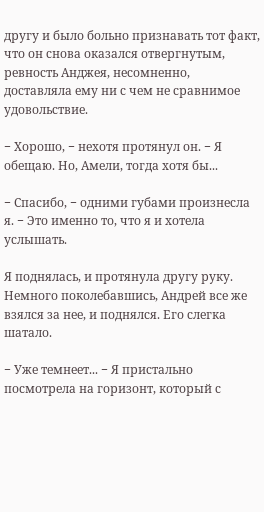другу и было больно признавать тот факт, что он снова оказался отвергнутым, ревность Анджея, несомненно, доставляла ему ни с чем не сравнимое удовольствие.

− Хорошо, − нехотя протянул он. − Я обещаю. Но, Амели, тогда хотя бы...

− Спасибо, − одними губами произнесла я. − Это именно то, что я и хотела услышать.

Я поднялась, и протянула другу руку. Немного поколебавшись, Андрей все же взялся за нее, и поднялся. Его слегка шатало.

− Уже темнеет... − Я пристально посмотрела на горизонт, который с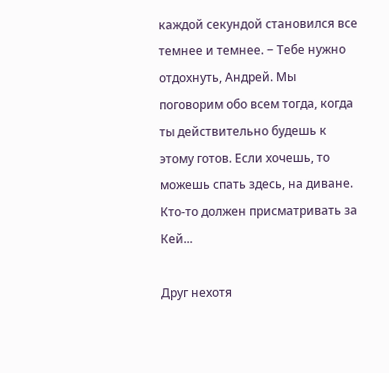каждой секундой становился все темнее и темнее. − Тебе нужно отдохнуть, Андрей. Мы поговорим обо всем тогда, когда ты действительно будешь к этому готов. Если хочешь, то можешь спать здесь, на диване. Кто-то должен присматривать за Кей...

Друг нехотя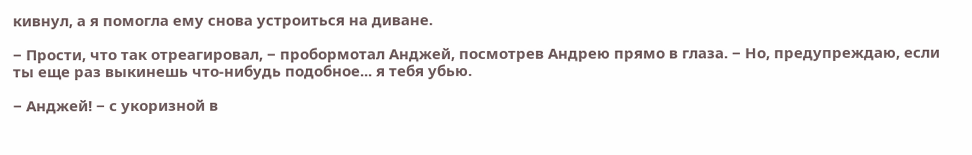кивнул, а я помогла ему снова устроиться на диване.

− Прости, что так отреагировал, − пробормотал Анджей, посмотрев Андрею прямо в глаза. − Но, предупреждаю, если ты еще раз выкинешь что-нибудь подобное... я тебя убью.

− Анджей! − с укоризной в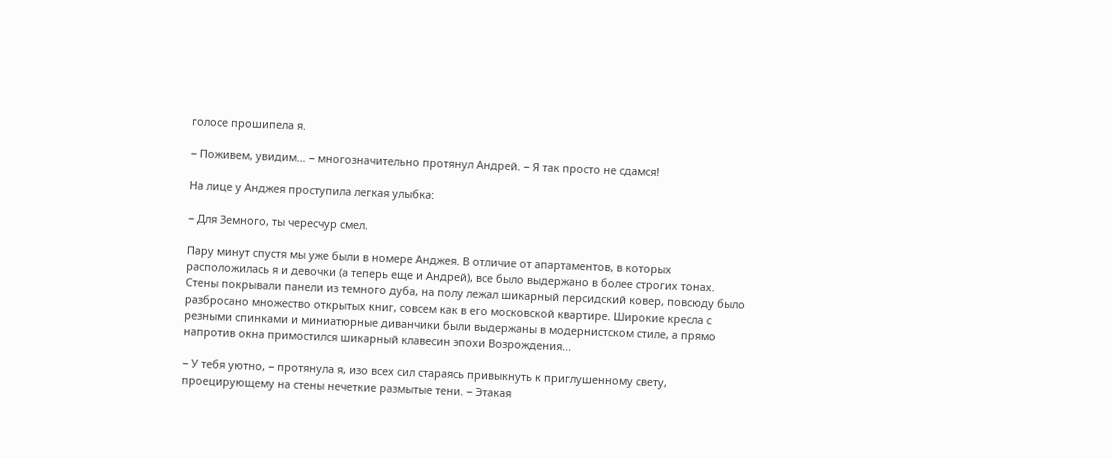голосе прошипела я.

− Поживем, увидим... − многозначительно протянул Андрей. − Я так просто не сдамся!

На лице у Анджея проступила легкая улыбка:

− Для Земного, ты чересчур смел.

Пару минут спустя мы уже были в номере Анджея. В отличие от апартаментов, в которых расположилась я и девочки (а теперь еще и Андрей), все было выдержано в более строгих тонах. Стены покрывали панели из темного дуба, на полу лежал шикарный персидский ковер, повсюду было разбросано множество открытых книг, совсем как в его московской квартире. Широкие кресла с резными спинками и миниатюрные диванчики были выдержаны в модернистском стиле, а прямо напротив окна примостился шикарный клавесин эпохи Возрождения...

− У тебя уютно, − протянула я, изо всех сил стараясь привыкнуть к приглушенному свету, проецирующему на стены нечеткие размытые тени. − Этакая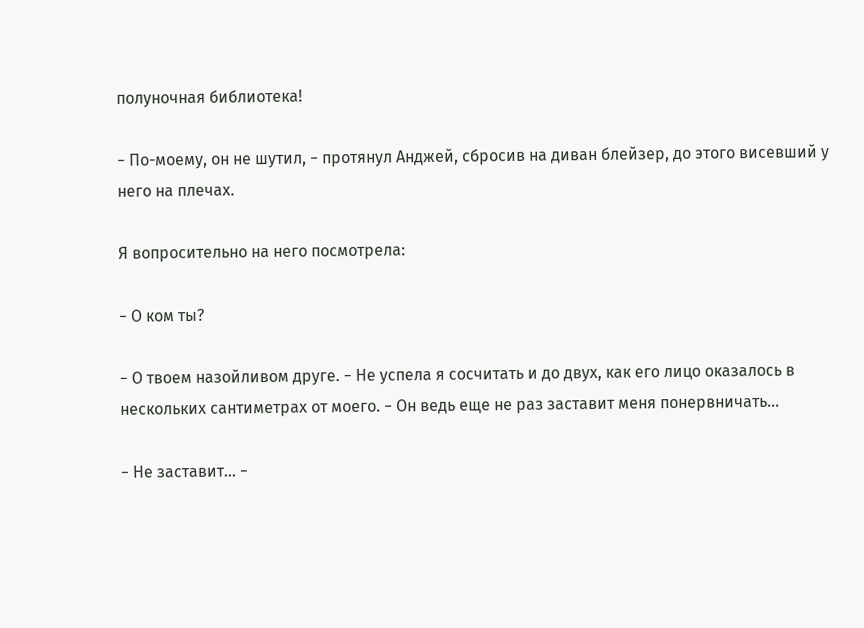полуночная библиотека!

− По-моему, он не шутил, − протянул Анджей, сбросив на диван блейзер, до этого висевший у него на плечах.

Я вопросительно на него посмотрела:

− О ком ты?

− О твоем назойливом друге. − Не успела я сосчитать и до двух, как его лицо оказалось в нескольких сантиметрах от моего. − Он ведь еще не раз заставит меня понервничать...

− Не заставит... −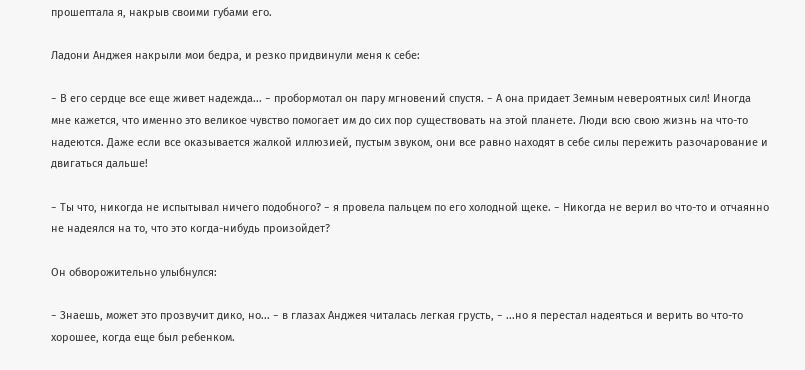прошептала я, накрыв своими губами его.

Ладони Анджея накрыли мои бедра, и резко придвинули меня к себе:

− В его сердце все еще живет надежда... − пробормотал он пару мгновений спустя. − А она придает Земным невероятных сил! Иногда мне кажется, что именно это великое чувство помогает им до сих пор существовать на этой планете. Люди всю свою жизнь на что-то надеются. Даже если все оказывается жалкой иллюзией, пустым звуком, они все равно находят в себе силы пережить разочарование и двигаться дальше!

− Ты что, никогда не испытывал ничего подобного? − я провела пальцем по его холодной щеке. − Никогда не верил во что-то и отчаянно не надеялся на то, что это когда-нибудь произойдет?

Он обворожительно улыбнулся:

− Знаешь, может это прозвучит дико, но... − в глазах Анджея читалась легкая грусть, − ...но я перестал надеяться и верить во что-то хорошее, когда еще был ребенком.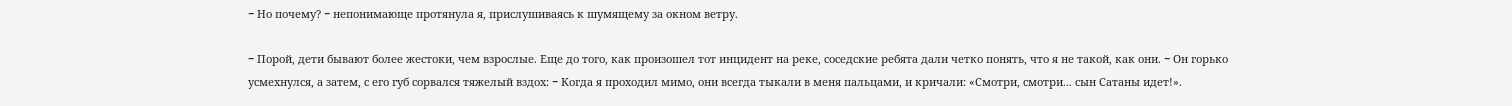− Но почему? − непонимающе протянула я, прислушиваясь к шумящему за окном ветру.

− Порой, дети бывают более жестоки, чем взрослые. Еще до того, как произошел тот инцидент на реке, соседские ребята дали четко понять, что я не такой, как они. − Он горько усмехнулся, а затем, с его губ сорвался тяжелый вздох: − Когда я проходил мимо, они всегда тыкали в меня пальцами, и кричали: «Смотри, смотри... сын Сатаны идет!».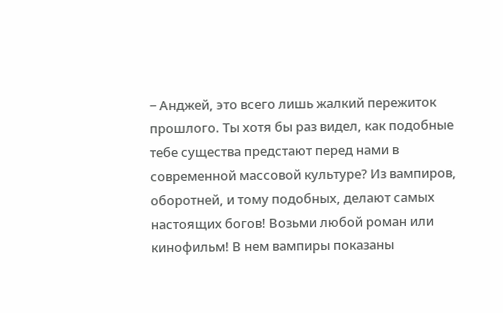− Анджей, это всего лишь жалкий пережиток прошлого. Ты хотя бы раз видел, как подобные тебе существа предстают перед нами в современной массовой культуре? Из вампиров, оборотней, и тому подобных, делают самых настоящих богов! Возьми любой роман или кинофильм! В нем вампиры показаны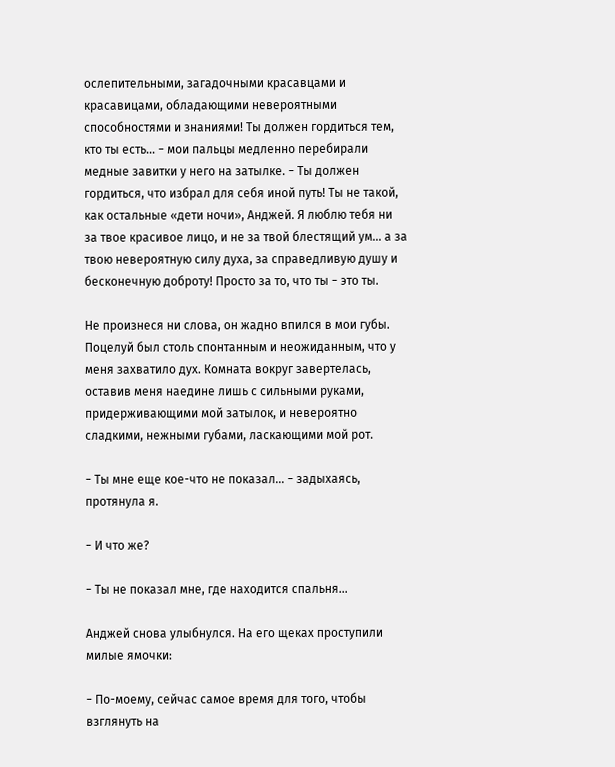ослепительными, загадочными красавцами и красавицами, обладающими невероятными способностями и знаниями! Ты должен гордиться тем, кто ты есть... − мои пальцы медленно перебирали медные завитки у него на затылке. − Ты должен гордиться, что избрал для себя иной путь! Ты не такой, как остальные «дети ночи», Анджей. Я люблю тебя ни за твое красивое лицо, и не за твой блестящий ум... а за твою невероятную силу духа, за справедливую душу и бесконечную доброту! Просто за то, что ты − это ты.

Не произнеся ни слова, он жадно впился в мои губы. Поцелуй был столь спонтанным и неожиданным, что у меня захватило дух. Комната вокруг завертелась, оставив меня наедине лишь с сильными руками, придерживающими мой затылок, и невероятно сладкими, нежными губами, ласкающими мой рот.

− Ты мне еще кое-что не показал... − задыхаясь, протянула я.

− И что же?

− Ты не показал мне, где находится спальня...

Анджей снова улыбнулся. На его щеках проступили милые ямочки:

− По-моему, сейчас самое время для того, чтобы взглянуть на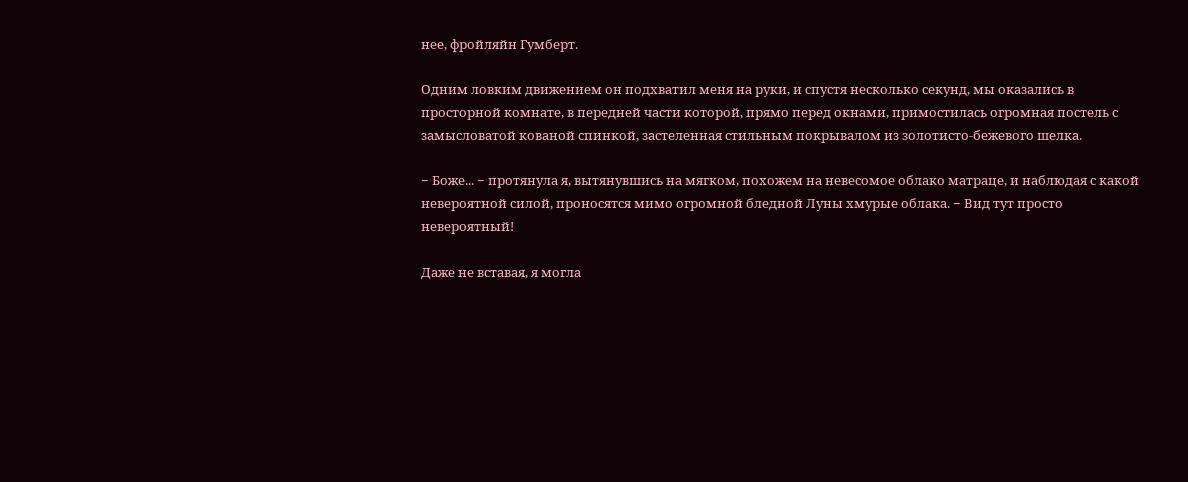нее, фройляйн Гумберт.

Одним ловким движением он подхватил меня на руки, и спустя несколько секунд, мы оказались в просторной комнате, в передней части которой, прямо перед окнами, примостилась огромная постель с замысловатой кованой спинкой, застеленная стильным покрывалом из золотисто-бежевого шелка.

− Боже... − протянула я, вытянувшись на мягком, похожем на невесомое облако матраце, и наблюдая с какой невероятной силой, проносятся мимо огромной бледной Луны хмурые облака. − Вид тут просто невероятный!

Даже не вставая, я могла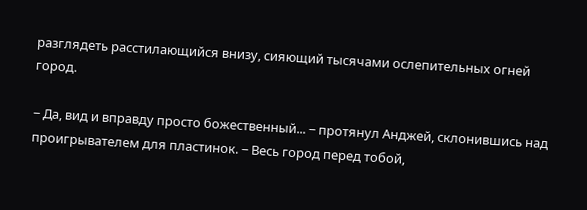разглядеть расстилающийся внизу, сияющий тысячами ослепительных огней город.

− Да, вид и вправду просто божественный... − протянул Анджей, склонившись над проигрывателем для пластинок. − Весь город перед тобой,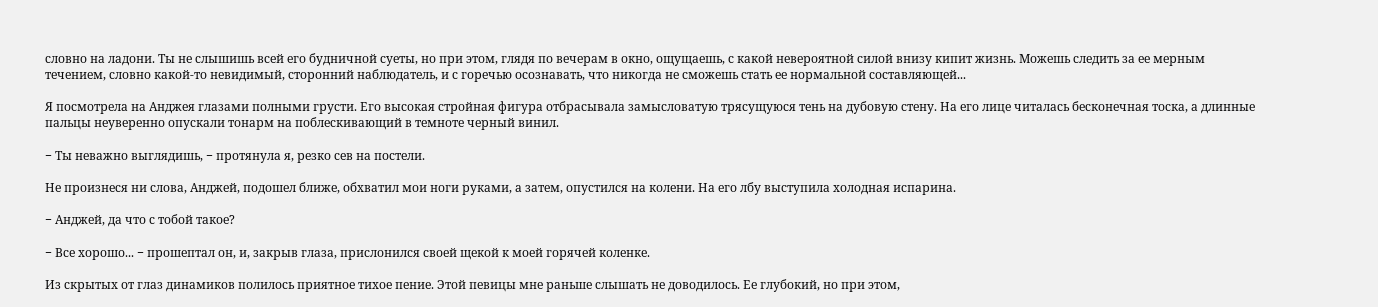словно на ладони. Ты не слышишь всей его будничной суеты, но при этом, глядя по вечерам в окно, ощущаешь, с какой невероятной силой внизу кипит жизнь. Можешь следить за ее мерным течением, словно какой-то невидимый, сторонний наблюдатель, и с горечью осознавать, что никогда не сможешь стать ее нормальной составляющей...

Я посмотрела на Анджея глазами полными грусти. Его высокая стройная фигура отбрасывала замысловатую трясущуюся тень на дубовую стену. На его лице читалась бесконечная тоска, а длинные пальцы неуверенно опускали тонарм на поблескивающий в темноте черный винил.

− Ты неважно выглядишь, − протянула я, резко сев на постели.

Не произнеся ни слова, Анджей, подошел ближе, обхватил мои ноги руками, а затем, опустился на колени. На его лбу выступила холодная испарина.

− Анджей, да что с тобой такое?

− Все хорошо... − прошептал он, и, закрыв глаза, прислонился своей щекой к моей горячей коленке.

Из скрытых от глаз динамиков полилось приятное тихое пение. Этой певицы мне раньше слышать не доводилось. Ее глубокий, но при этом,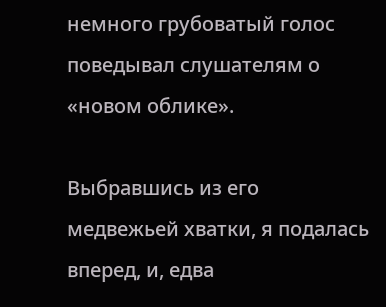немного грубоватый голос поведывал слушателям о «новом облике».

Выбравшись из его медвежьей хватки, я подалась вперед, и, едва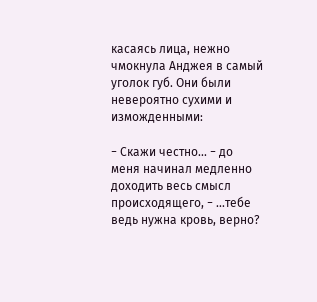касаясь лица, нежно чмокнула Анджея в самый уголок губ. Они были невероятно сухими и изможденными:

− Скажи честно... − до меня начинал медленно доходить весь смысл происходящего, − ...тебе ведь нужна кровь, верно?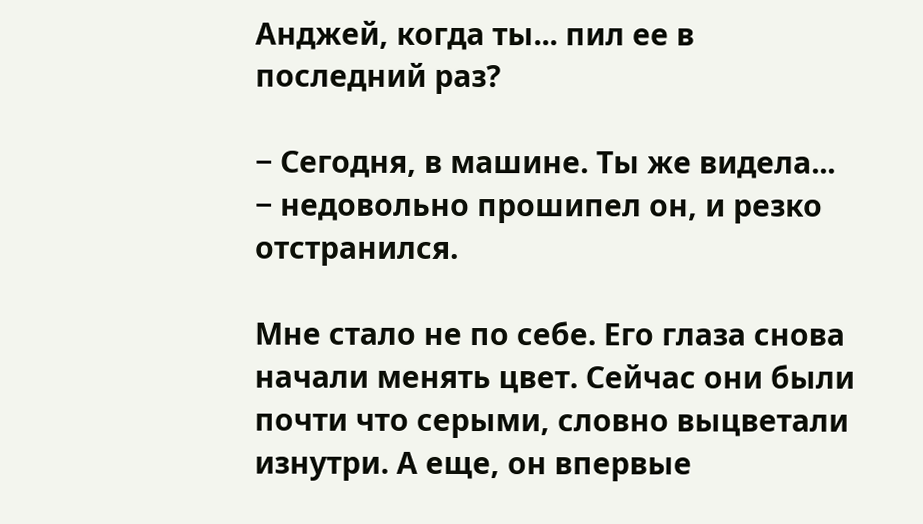Анджей, когда ты... пил ее в последний раз?

− Сегодня, в машине. Ты же видела... − недовольно прошипел он, и резко отстранился.

Мне стало не по себе. Его глаза снова начали менять цвет. Сейчас они были почти что серыми, словно выцветали изнутри. А еще, он впервые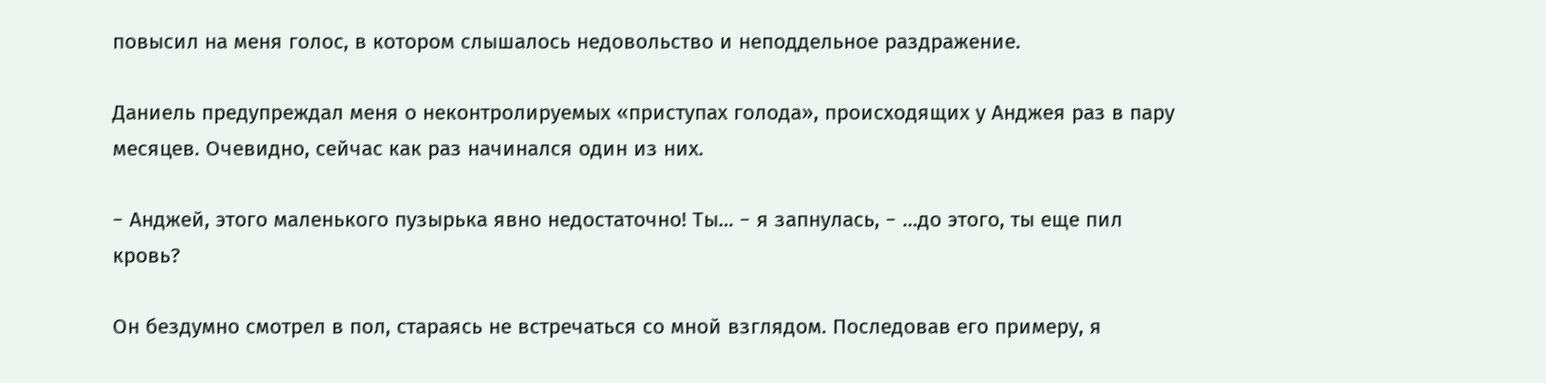повысил на меня голос, в котором слышалось недовольство и неподдельное раздражение.

Даниель предупреждал меня о неконтролируемых «приступах голода», происходящих у Анджея раз в пару месяцев. Очевидно, сейчас как раз начинался один из них.

− Анджей, этого маленького пузырька явно недостаточно! Ты... − я запнулась, − ...до этого, ты еще пил кровь?

Он бездумно смотрел в пол, стараясь не встречаться со мной взглядом. Последовав его примеру, я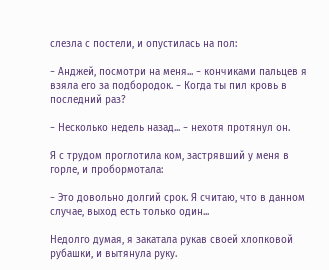слезла с постели, и опустилась на пол:

− Анджей, посмотри на меня... − кончиками пальцев я взяла его за подбородок. − Когда ты пил кровь в последний раз?

− Несколько недель назад... − нехотя протянул он.

Я с трудом проглотила ком, застрявший у меня в горле, и пробормотала:

− Это довольно долгий срок. Я считаю, что в данном случае, выход есть только один...

Недолго думая, я закатала рукав своей хлопковой рубашки, и вытянула руку.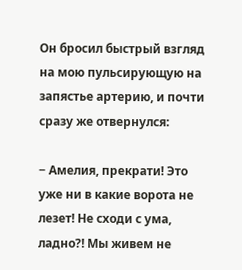Он бросил быстрый взгляд на мою пульсирующую на запястье артерию, и почти сразу же отвернулся:

− Амелия, прекрати! Это уже ни в какие ворота не лезет! Не сходи с ума, ладно?! Мы живем не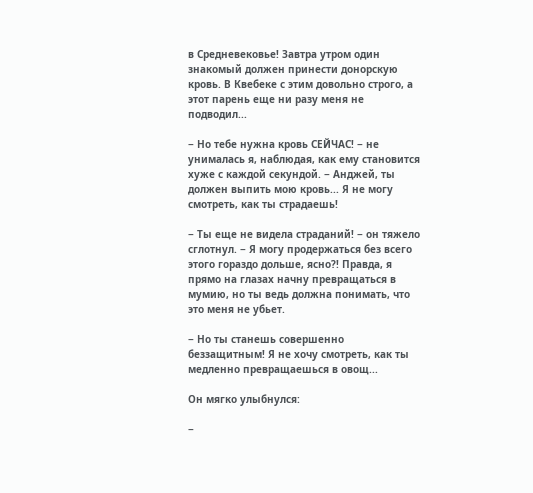в Средневековье! Завтра утром один знакомый должен принести донорскую кровь. В Квебеке с этим довольно строго, а этот парень еще ни разу меня не подводил...

− Но тебе нужна кровь СЕЙЧАС! − не унималась я, наблюдая, как ему становится хуже с каждой секундой. − Анджей, ты должен выпить мою кровь... Я не могу смотреть, как ты страдаешь!

− Ты еще не видела страданий! − он тяжело сглотнул. − Я могу продержаться без всего этого гораздо дольше, ясно?! Правда, я прямо на глазах начну превращаться в мумию, но ты ведь должна понимать, что это меня не убьет.

− Но ты станешь совершенно беззащитным! Я не хочу смотреть, как ты медленно превращаешься в овощ...

Он мягко улыбнулся:

−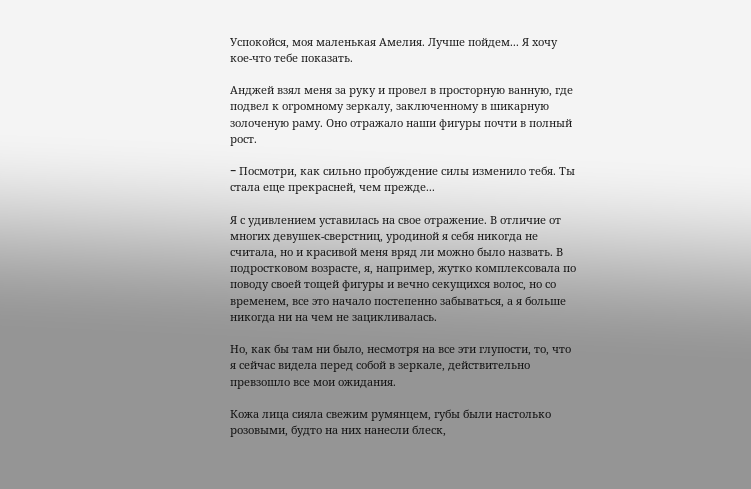Успокойся, моя маленькая Амелия. Лучше пойдем... Я хочу кое-что тебе показать.

Анджей взял меня за руку и провел в просторную ванную, где подвел к огромному зеркалу, заключенному в шикарную золоченую раму. Оно отражало наши фигуры почти в полный рост.

− Посмотри, как сильно пробуждение силы изменило тебя. Ты стала еще прекрасней, чем прежде...

Я с удивлением уставилась на свое отражение. В отличие от многих девушек-сверстниц, уродиной я себя никогда не считала, но и красивой меня вряд ли можно было назвать. В подростковом возрасте, я, например, жутко комплексовала по поводу своей тощей фигуры и вечно секущихся волос, но со временем, все это начало постепенно забываться, а я больше никогда ни на чем не зацикливалась.

Но, как бы там ни было, несмотря на все эти глупости, то, что я сейчас видела перед собой в зеркале, действительно превзошло все мои ожидания.

Кожа лица сияла свежим румянцем, губы были настолько розовыми, будто на них нанесли блеск,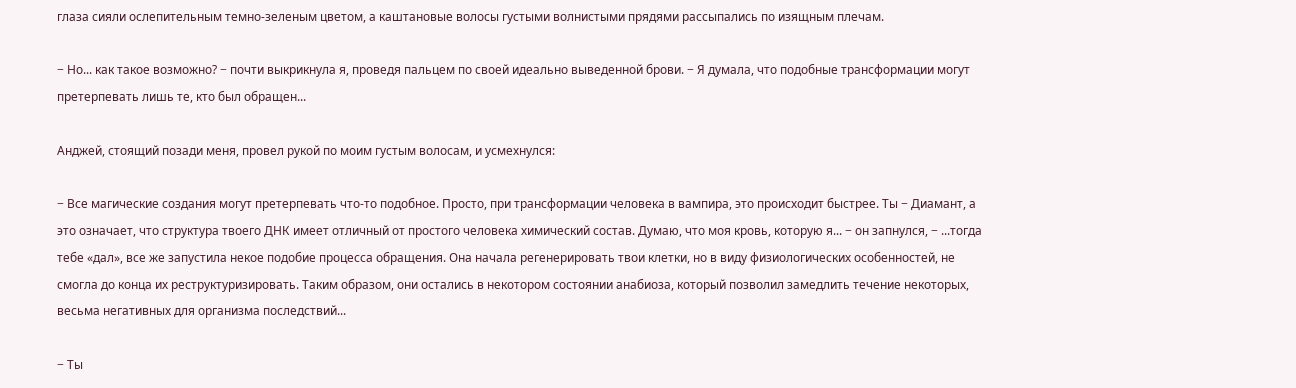глаза сияли ослепительным темно-зеленым цветом, а каштановые волосы густыми волнистыми прядями рассыпались по изящным плечам.

− Но... как такое возможно? − почти выкрикнула я, проведя пальцем по своей идеально выведенной брови. − Я думала, что подобные трансформации могут претерпевать лишь те, кто был обращен...

Анджей, стоящий позади меня, провел рукой по моим густым волосам, и усмехнулся:

− Все магические создания могут претерпевать что-то подобное. Просто, при трансформации человека в вампира, это происходит быстрее. Ты − Диамант, а это означает, что структура твоего ДНК имеет отличный от простого человека химический состав. Думаю, что моя кровь, которую я... − он запнулся, − ...тогда тебе «дал», все же запустила некое подобие процесса обращения. Она начала регенерировать твои клетки, но в виду физиологических особенностей, не смогла до конца их реструктуризировать. Таким образом, они остались в некотором состоянии анабиоза, который позволил замедлить течение некоторых, весьма негативных для организма последствий...

− Ты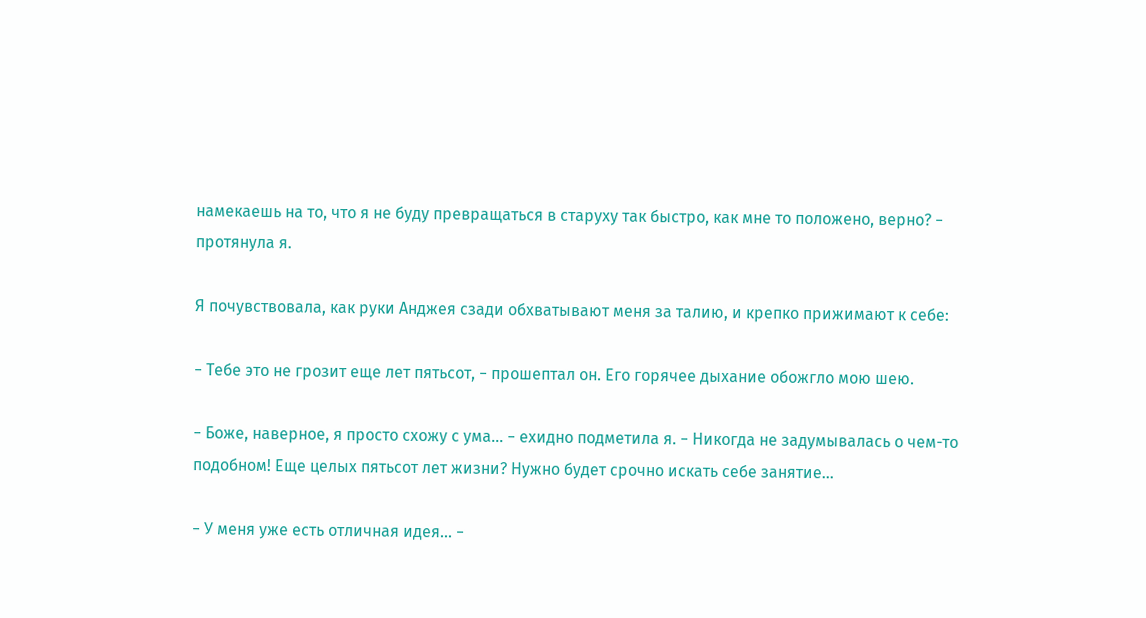намекаешь на то, что я не буду превращаться в старуху так быстро, как мне то положено, верно? − протянула я.

Я почувствовала, как руки Анджея сзади обхватывают меня за талию, и крепко прижимают к себе:

− Тебе это не грозит еще лет пятьсот, − прошептал он. Его горячее дыхание обожгло мою шею.

− Боже, наверное, я просто схожу с ума... − ехидно подметила я. − Никогда не задумывалась о чем-то подобном! Еще целых пятьсот лет жизни? Нужно будет срочно искать себе занятие...

− У меня уже есть отличная идея... −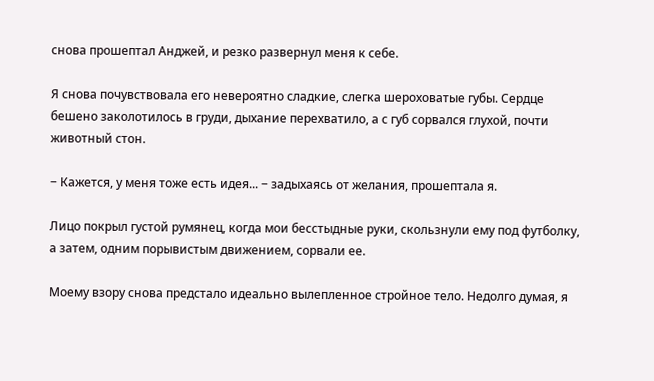снова прошептал Анджей, и резко развернул меня к себе.

Я снова почувствовала его невероятно сладкие, слегка шероховатые губы. Сердце бешено заколотилось в груди, дыхание перехватило, а с губ сорвался глухой, почти животный стон.

− Кажется, у меня тоже есть идея... − задыхаясь от желания, прошептала я.

Лицо покрыл густой румянец, когда мои бесстыдные руки, скользнули ему под футболку, а затем, одним порывистым движением, сорвали ее.

Моему взору снова предстало идеально вылепленное стройное тело. Недолго думая, я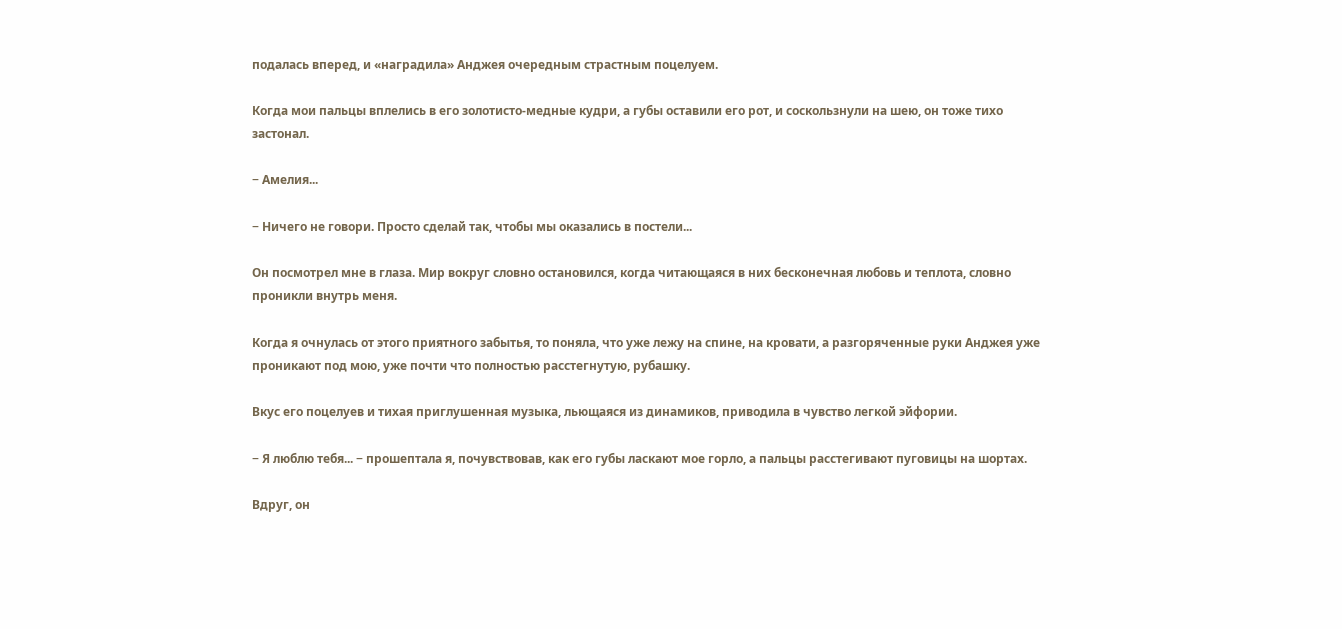подалась вперед, и «наградила» Анджея очередным страстным поцелуем.

Когда мои пальцы вплелись в его золотисто-медные кудри, а губы оставили его рот, и соскользнули на шею, он тоже тихо застонал.

− Амелия...

− Ничего не говори. Просто сделай так, чтобы мы оказались в постели...

Он посмотрел мне в глаза. Мир вокруг словно остановился, когда читающаяся в них бесконечная любовь и теплота, словно проникли внутрь меня.

Когда я очнулась от этого приятного забытья, то поняла, что уже лежу на спине, на кровати, а разгоряченные руки Анджея уже проникают под мою, уже почти что полностью расстегнутую, рубашку.

Вкус его поцелуев и тихая приглушенная музыка, льющаяся из динамиков, приводила в чувство легкой эйфории.

− Я люблю тебя... − прошептала я, почувствовав, как его губы ласкают мое горло, а пальцы расстегивают пуговицы на шортах.

Вдруг, он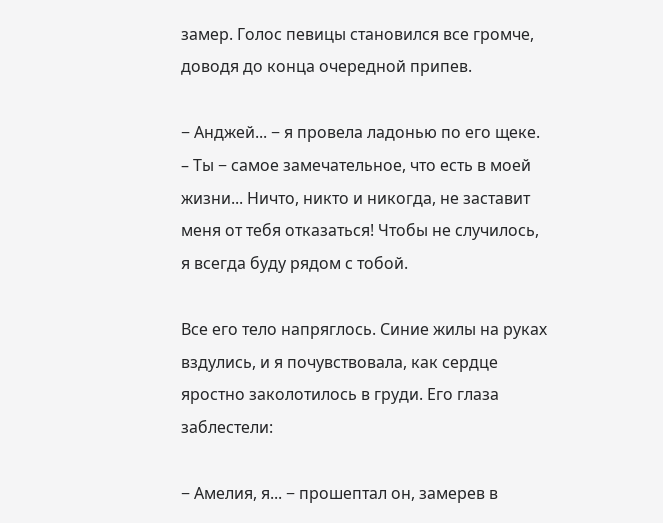замер. Голос певицы становился все громче, доводя до конца очередной припев.

− Анджей... − я провела ладонью по его щеке. – Ты − самое замечательное, что есть в моей жизни... Ничто, никто и никогда, не заставит меня от тебя отказаться! Чтобы не случилось, я всегда буду рядом с тобой.

Все его тело напряглось. Синие жилы на руках вздулись, и я почувствовала, как сердце яростно заколотилось в груди. Его глаза заблестели:

− Амелия, я... − прошептал он, замерев в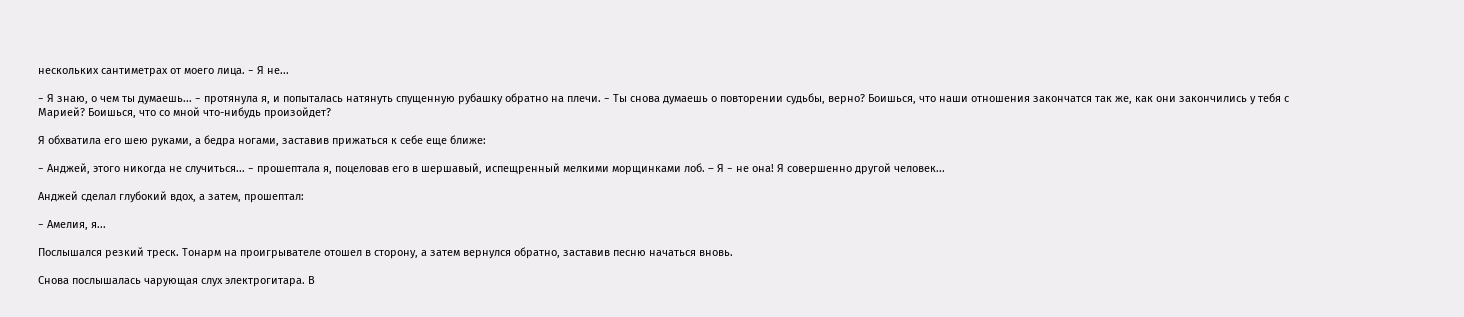нескольких сантиметрах от моего лица. − Я не...

− Я знаю, о чем ты думаешь... − протянула я, и попыталась натянуть спущенную рубашку обратно на плечи. − Ты снова думаешь о повторении судьбы, верно? Боишься, что наши отношения закончатся так же, как они закончились у тебя с Марией? Боишься, что со мной что-нибудь произойдет?

Я обхватила его шею руками, а бедра ногами, заставив прижаться к себе еще ближе:

− Анджей, этого никогда не случиться... − прошептала я, поцеловав его в шершавый, испещренный мелкими морщинками лоб. – Я − не она! Я совершенно другой человек...

Анджей сделал глубокий вдох, а затем, прошептал:

− Амелия, я...

Послышался резкий треск. Тонарм на проигрывателе отошел в сторону, а затем вернулся обратно, заставив песню начаться вновь.

Снова послышалась чарующая слух электрогитара. В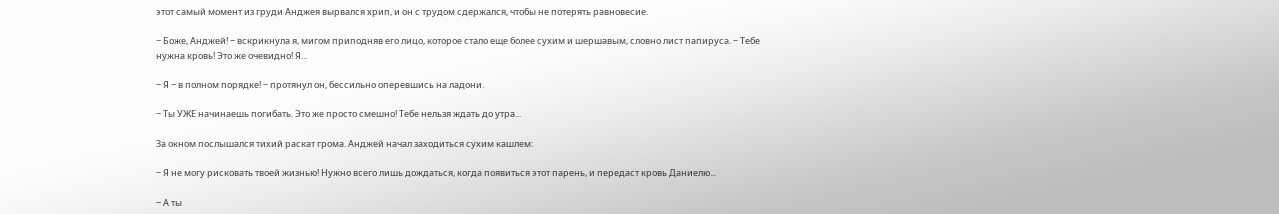этот самый момент из груди Анджея вырвался хрип, и он с трудом сдержался, чтобы не потерять равновесие.

− Боже, Анджей! − вскрикнула я, мигом приподняв его лицо, которое стало еще более сухим и шершавым, словно лист папируса. − Тебе нужна кровь! Это же очевидно! Я...

− Я − в полном порядке! − протянул он, бессильно оперевшись на ладони.

− Ты УЖЕ начинаешь погибать. Это же просто смешно! Тебе нельзя ждать до утра...

За окном послышался тихий раскат грома. Анджей начал заходиться сухим кашлем:

− Я не могу рисковать твоей жизнью! Нужно всего лишь дождаться, когда появиться этот парень, и передаст кровь Даниелю...

− А ты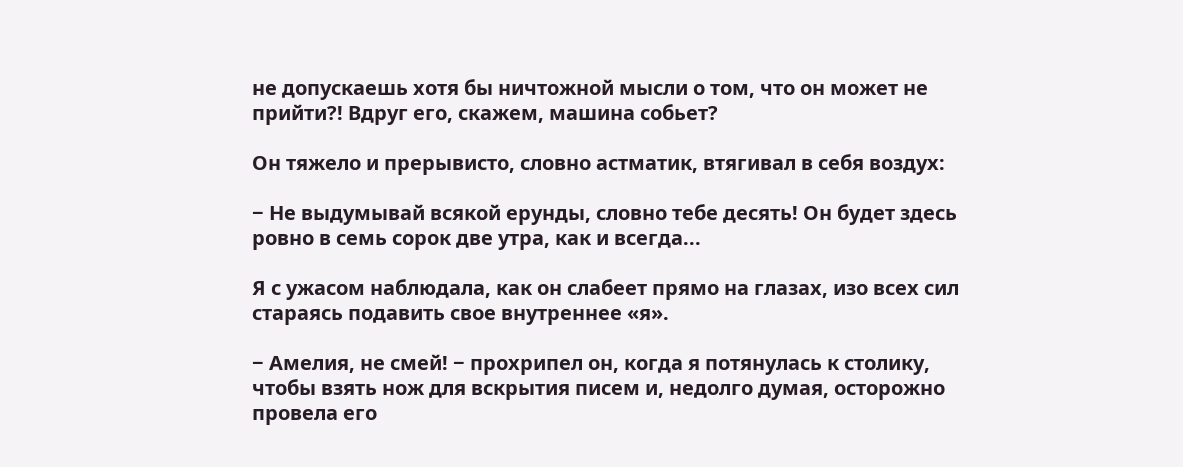не допускаешь хотя бы ничтожной мысли о том, что он может не прийти?! Вдруг его, скажем, машина собьет?

Он тяжело и прерывисто, словно астматик, втягивал в себя воздух:

− Не выдумывай всякой ерунды, словно тебе десять! Он будет здесь ровно в семь сорок две утра, как и всегда...

Я с ужасом наблюдала, как он слабеет прямо на глазах, изо всех сил стараясь подавить свое внутреннее «я».

− Амелия, не смей! − прохрипел он, когда я потянулась к столику, чтобы взять нож для вскрытия писем и, недолго думая, осторожно провела его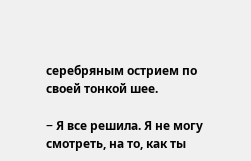серебряным острием по своей тонкой шее.

− Я все решила. Я не могу смотреть, на то, как ты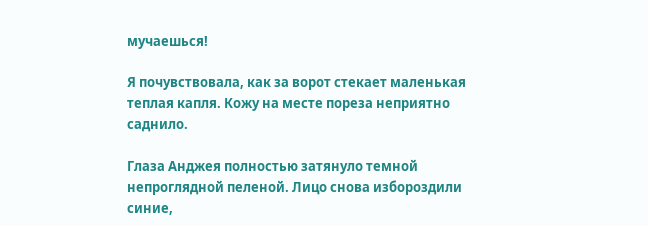мучаешься!

Я почувствовала, как за ворот стекает маленькая теплая капля. Кожу на месте пореза неприятно саднило.

Глаза Анджея полностью затянуло темной непроглядной пеленой. Лицо снова избороздили синие,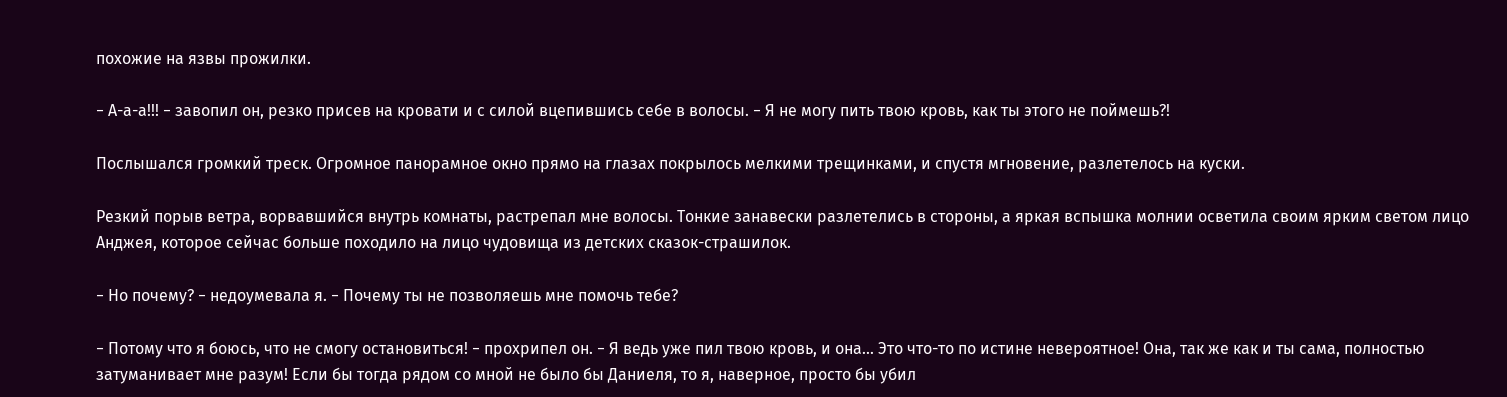похожие на язвы прожилки.

− А-а-а!!! − завопил он, резко присев на кровати и с силой вцепившись себе в волосы. − Я не могу пить твою кровь, как ты этого не поймешь?!

Послышался громкий треск. Огромное панорамное окно прямо на глазах покрылось мелкими трещинками, и спустя мгновение, разлетелось на куски.

Резкий порыв ветра, ворвавшийся внутрь комнаты, растрепал мне волосы. Тонкие занавески разлетелись в стороны, а яркая вспышка молнии осветила своим ярким светом лицо Анджея, которое сейчас больше походило на лицо чудовища из детских сказок-страшилок.

− Но почему? − недоумевала я. − Почему ты не позволяешь мне помочь тебе?

− Потому что я боюсь, что не смогу остановиться! − прохрипел он. − Я ведь уже пил твою кровь, и она... Это что-то по истине невероятное! Она, так же как и ты сама, полностью затуманивает мне разум! Если бы тогда рядом со мной не было бы Даниеля, то я, наверное, просто бы убил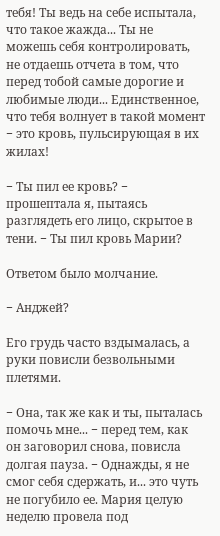тебя! Ты ведь на себе испытала, что такое жажда... Ты не можешь себя контролировать, не отдаешь отчета в том, что перед тобой самые дорогие и любимые люди... Единственное, что тебя волнует в такой момент − это кровь, пульсирующая в их жилах!

− Ты пил ее кровь? − прошептала я, пытаясь разглядеть его лицо, скрытое в тени. − Ты пил кровь Марии?

Ответом было молчание.

− Анджей?

Его грудь часто вздымалась, а руки повисли безвольными плетями.

− Она, так же как и ты, пыталась помочь мне... − перед тем, как он заговорил снова, повисла долгая пауза. − Однажды, я не смог себя сдержать, и... это чуть не погубило ее. Мария целую неделю провела под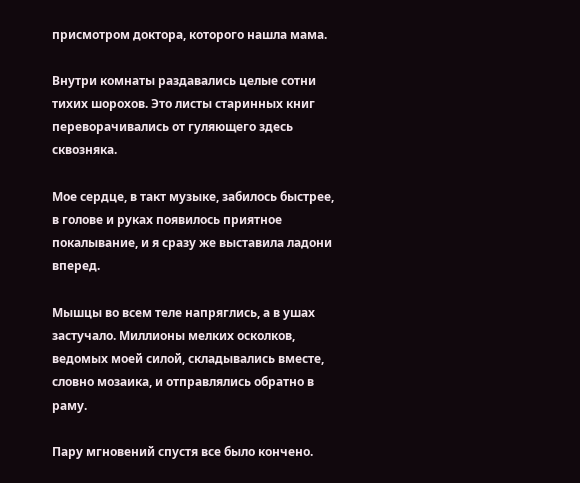присмотром доктора, которого нашла мама.

Внутри комнаты раздавались целые сотни тихих шорохов. Это листы старинных книг переворачивались от гуляющего здесь сквозняка.

Мое сердце, в такт музыке, забилось быстрее, в голове и руках появилось приятное покалывание, и я сразу же выставила ладони вперед.

Мышцы во всем теле напряглись, а в ушах застучало. Миллионы мелких осколков, ведомых моей силой, складывались вместе, словно мозаика, и отправлялись обратно в раму.

Пару мгновений спустя все было кончено.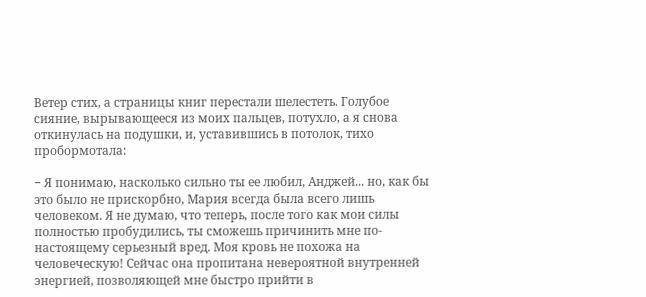Ветер стих, а страницы книг перестали шелестеть. Голубое сияние, вырывающееся из моих пальцев, потухло, а я снова откинулась на подушки, и, уставившись в потолок, тихо пробормотала:

− Я понимаю, насколько сильно ты ее любил, Анджей... но, как бы это было не прискорбно, Мария всегда была всего лишь человеком. Я не думаю, что теперь, после того как мои силы полностью пробудились, ты сможешь причинить мне по-настоящему серьезный вред. Моя кровь не похожа на человеческую! Сейчас она пропитана невероятной внутренней энергией, позволяющей мне быстро прийти в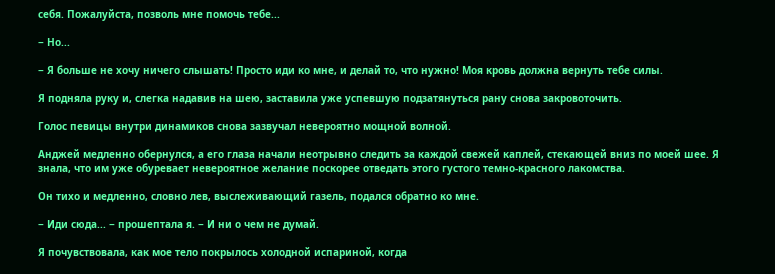себя. Пожалуйста, позволь мне помочь тебе...

− Но...

− Я больше не хочу ничего слышать! Просто иди ко мне, и делай то, что нужно! Моя кровь должна вернуть тебе силы.

Я подняла руку и, слегка надавив на шею, заставила уже успевшую подзатянуться рану снова закровоточить.

Голос певицы внутри динамиков снова зазвучал невероятно мощной волной.

Анджей медленно обернулся, а его глаза начали неотрывно следить за каждой свежей каплей, стекающей вниз по моей шее. Я знала, что им уже обуревает невероятное желание поскорее отведать этого густого темно-красного лакомства.

Он тихо и медленно, словно лев, выслеживающий газель, подался обратно ко мне.

− Иди сюда... − прошептала я. − И ни о чем не думай.

Я почувствовала, как мое тело покрылось холодной испариной, когда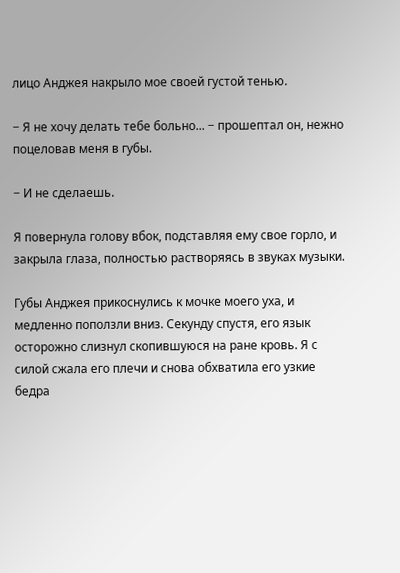лицо Анджея накрыло мое своей густой тенью.

− Я не хочу делать тебе больно... − прошептал он, нежно поцеловав меня в губы.

− И не сделаешь.

Я повернула голову вбок, подставляя ему свое горло, и закрыла глаза, полностью растворяясь в звуках музыки.

Губы Анджея прикоснулись к мочке моего уха, и медленно поползли вниз. Секунду спустя, его язык осторожно слизнул скопившуюся на ране кровь. Я с силой сжала его плечи и снова обхватила его узкие бедра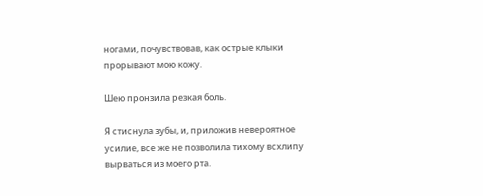ногами, почувствовав, как острые клыки прорывают мою кожу.

Шею пронзила резкая боль.

Я стиснула зубы, и, приложив невероятное усилие, все же не позволила тихому всхлипу вырваться из моего рта.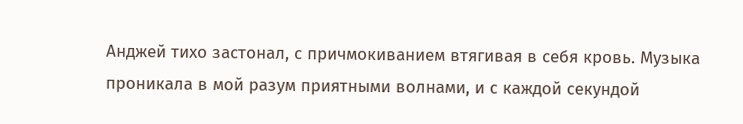Анджей тихо застонал, с причмокиванием втягивая в себя кровь. Музыка проникала в мой разум приятными волнами, и с каждой секундой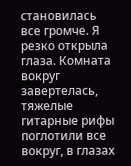становилась все громче. Я резко открыла глаза. Комната вокруг завертелась, тяжелые гитарные рифы поглотили все вокруг, в глазах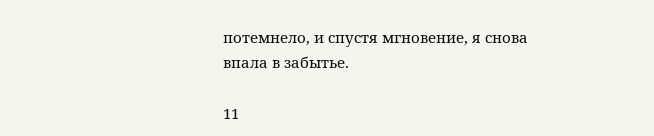потемнело, и спустя мгновение, я снова впала в забытье.

11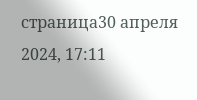страница30 апреля 2024, 17:11